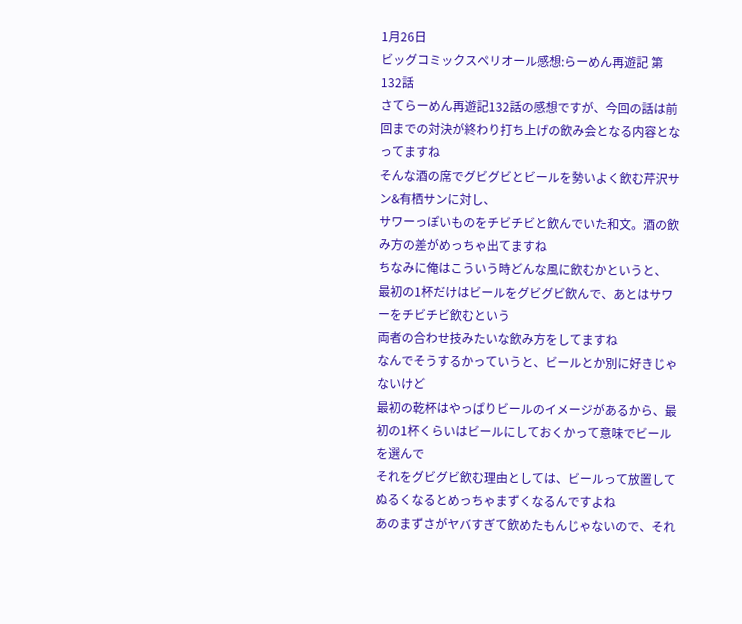1月26日
ビッグコミックスペリオール感想:らーめん再遊記 第132話
さてらーめん再遊記132話の感想ですが、今回の話は前回までの対決が終わり打ち上げの飲み会となる内容となってますね
そんな酒の席でグビグビとビールを勢いよく飲む芹沢サン&有栖サンに対し、
サワーっぽいものをチビチビと飲んでいた和文。酒の飲み方の差がめっちゃ出てますね
ちなみに俺はこういう時どんな風に飲むかというと、
最初の1杯だけはビールをグビグビ飲んで、あとはサワーをチビチビ飲むという
両者の合わせ技みたいな飲み方をしてますね
なんでそうするかっていうと、ビールとか別に好きじゃないけど
最初の乾杯はやっぱりビールのイメージがあるから、最初の1杯くらいはビールにしておくかって意味でビールを選んで
それをグビグビ飲む理由としては、ビールって放置してぬるくなるとめっちゃまずくなるんですよね
あのまずさがヤバすぎて飲めたもんじゃないので、それ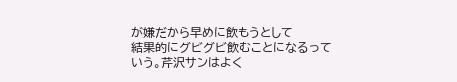が嫌だから早めに飲もうとして
結果的にグビグビ飲むことになるっていう。芹沢サンはよく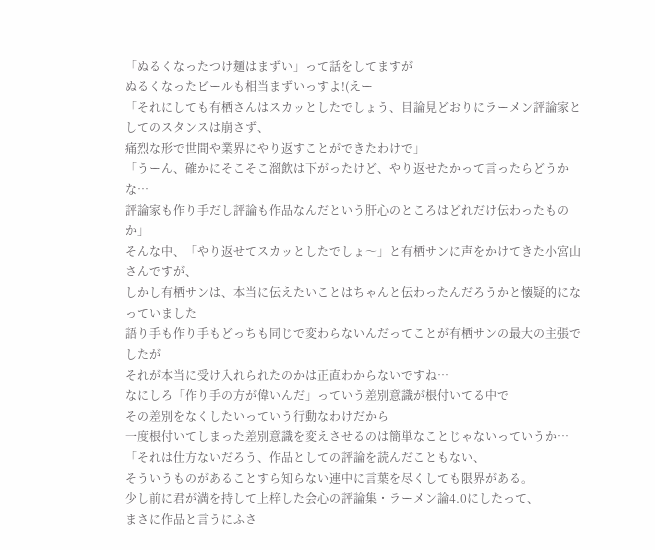「ぬるくなったつけ麺はまずい」って話をしてますが
ぬるくなったビールも相当まずいっすよ!(えー
「それにしても有栖さんはスカッとしたでしょう、目論見どおりにラーメン評論家としてのスタンスは崩さず、
痛烈な形で世間や業界にやり返すことができたわけで」
「うーん、確かにそこそこ溜飲は下がったけど、やり返せたかって言ったらどうかな…
評論家も作り手だし評論も作品なんだという肝心のところはどれだけ伝わったものか」
そんな中、「やり返せてスカッとしたでしょ〜」と有栖サンに声をかけてきた小宮山さんですが、
しかし有栖サンは、本当に伝えたいことはちゃんと伝わったんだろうかと懐疑的になっていました
語り手も作り手もどっちも同じで変わらないんだってことが有栖サンの最大の主張でしたが
それが本当に受け入れられたのかは正直わからないですね…
なにしろ「作り手の方が偉いんだ」っていう差別意識が根付いてる中で
その差別をなくしたいっていう行動なわけだから
一度根付いてしまった差別意識を変えさせるのは簡単なことじゃないっていうか…
「それは仕方ないだろう、作品としての評論を読んだこともない、
そういうものがあることすら知らない連中に言葉を尽くしても限界がある。
少し前に君が満を持して上梓した会心の評論集・ラーメン論4.0にしたって、
まさに作品と言うにふさ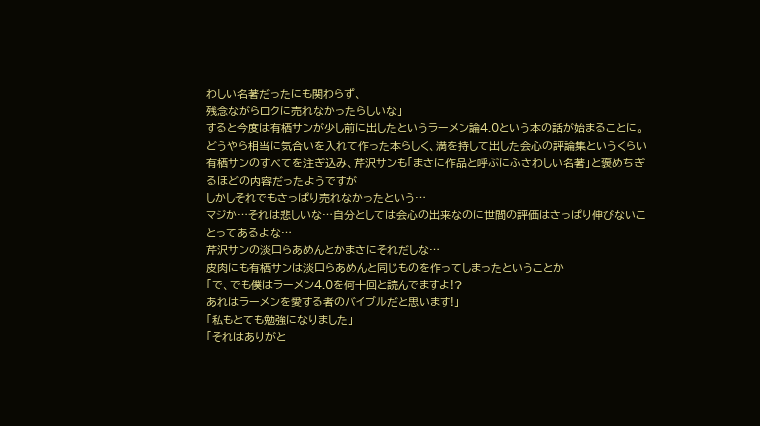わしい名著だったにも関わらず、
残念ながらロクに売れなかったらしいな」
すると今度は有栖サンが少し前に出したというラーメン論4.0という本の話が始まることに。
どうやら相当に気合いを入れて作った本らしく、満を持して出した会心の評論集というくらい
有栖サンのすべてを注ぎ込み、芹沢サンも「まさに作品と呼ぶにふさわしい名著」と褒めちぎるほどの内容だったようですが
しかしそれでもさっぱり売れなかったという…
マジか…それは悲しいな…自分としては会心の出来なのに世間の評価はさっぱり伸びないことってあるよな…
芹沢サンの淡口らあめんとかまさにそれだしな…
皮肉にも有栖サンは淡口らあめんと同じものを作ってしまったということか
「で、でも僕はラーメン4.0を何十回と読んでますよ!?
あれはラーメンを愛する者のバイブルだと思います!」
「私もとても勉強になりました」
「それはありがと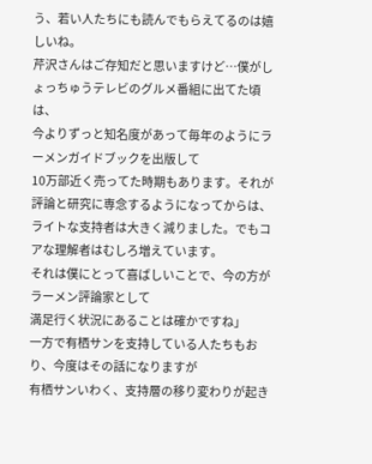う、若い人たちにも読んでもらえてるのは嬉しいね。
芹沢さんはご存知だと思いますけど…僕がしょっちゅうテレビのグルメ番組に出てた頃は、
今よりずっと知名度があって毎年のようにラーメンガイドブックを出版して
10万部近く売ってた時期もあります。それが評論と研究に専念するようになってからは、
ライトな支持者は大きく減りました。でもコアな理解者はむしろ増えています。
それは僕にとって喜ばしいことで、今の方がラーメン評論家として
満足行く状況にあることは確かですね」
一方で有栖サンを支持している人たちもおり、今度はその話になりますが
有栖サンいわく、支持層の移り変わりが起き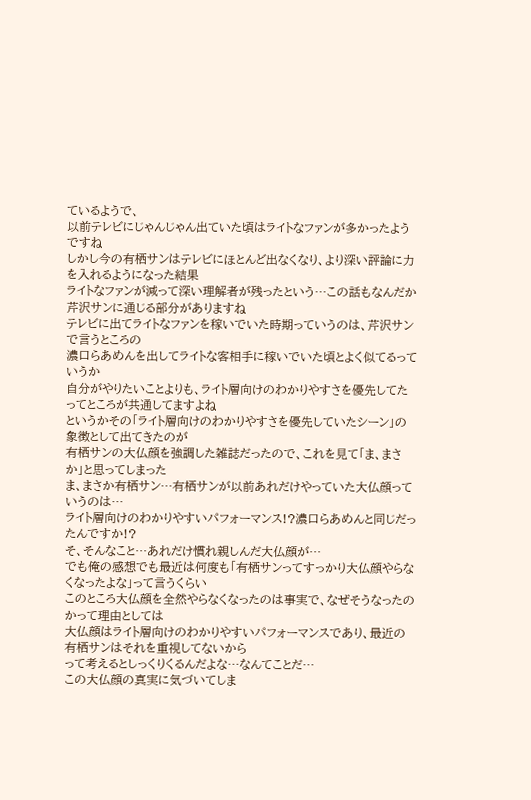ているようで、
以前テレビにじゃんじゃん出ていた頃はライトなファンが多かったようですね
しかし今の有栖サンはテレビにほとんど出なくなり、より深い評論に力を入れるようになった結果
ライトなファンが減って深い理解者が残ったという…この話もなんだか芹沢サンに通じる部分がありますね
テレビに出てライトなファンを稼いでいた時期っていうのは、芹沢サンで言うところの
濃口らあめんを出してライトな客相手に稼いでいた頃とよく似てるっていうか
自分がやりたいことよりも、ライト層向けのわかりやすさを優先してたってところが共通してますよね
というかその「ライト層向けのわかりやすさを優先していたシーン」の象徴として出てきたのが
有栖サンの大仏顔を強調した雑誌だったので、これを見て「ま、まさか」と思ってしまった
ま、まさか有栖サン…有栖サンが以前あれだけやっていた大仏顔っていうのは…
ライト層向けのわかりやすいパフォーマンス!?濃口らあめんと同じだったんですか!?
そ、そんなこと…あれだけ慣れ親しんだ大仏顔が…
でも俺の感想でも最近は何度も「有栖サンってすっかり大仏顔やらなくなったよな」って言うくらい
このところ大仏顔を全然やらなくなったのは事実で、なぜそうなったのかって理由としては
大仏顔はライト層向けのわかりやすいパフォーマンスであり、最近の有栖サンはそれを重視してないから
って考えるとしっくりくるんだよな…なんてことだ…
この大仏顔の真実に気づいてしま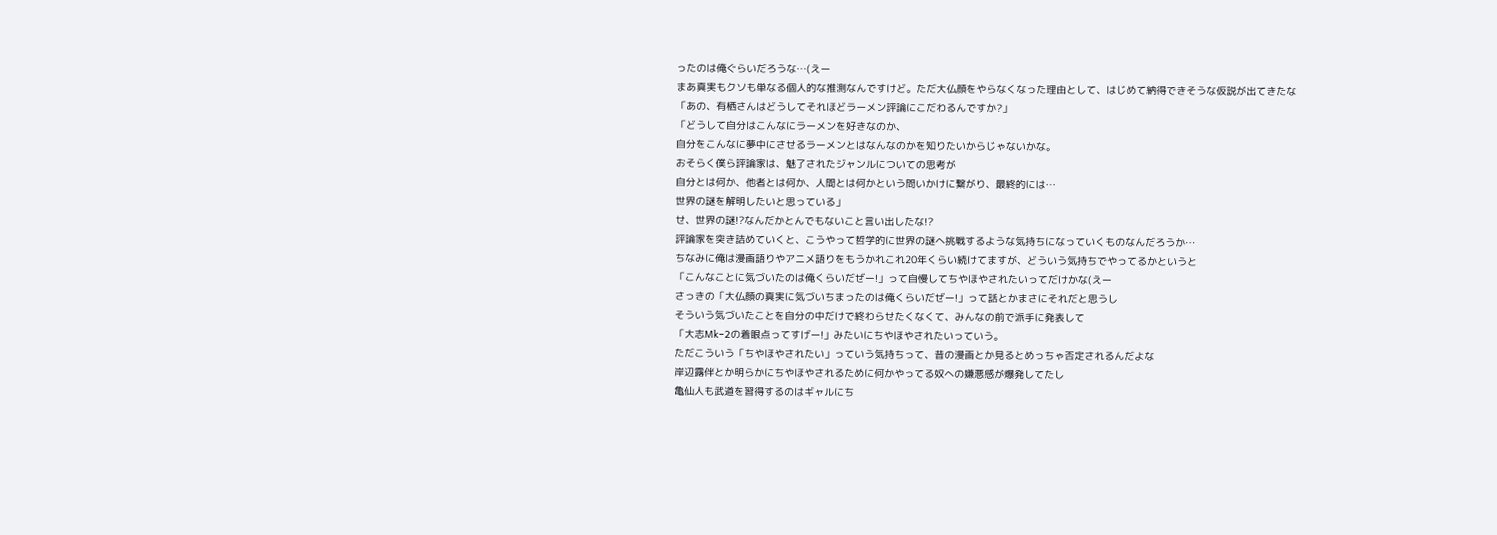ったのは俺ぐらいだろうな…(えー
まあ真実もクソも単なる個人的な推測なんですけど。ただ大仏顔をやらなくなった理由として、はじめて納得できそうな仮説が出てきたな
「あの、有栖さんはどうしてそれほどラーメン評論にこだわるんですか?」
「どうして自分はこんなにラーメンを好きなのか、
自分をこんなに夢中にさせるラーメンとはなんなのかを知りたいからじゃないかな。
おそらく僕ら評論家は、魅了されたジャンルについての思考が
自分とは何か、他者とは何か、人間とは何かという問いかけに繋がり、最終的には…
世界の謎を解明したいと思っている」
せ、世界の謎!?なんだかとんでもないこと言い出したな!?
評論家を突き詰めていくと、こうやって哲学的に世界の謎へ挑戦するような気持ちになっていくものなんだろうか…
ちなみに俺は漫画語りやアニメ語りをもうかれこれ20年くらい続けてますが、どういう気持ちでやってるかというと
「こんなことに気づいたのは俺くらいだぜー!」って自慢してちやほやされたいってだけかな(えー
さっきの「大仏顔の真実に気づいちまったのは俺くらいだぜー!」って話とかまさにそれだと思うし
そういう気づいたことを自分の中だけで終わらせたくなくて、みんなの前で派手に発表して
「大志Mk−2の着眼点ってすげー!」みたいにちやほやされたいっていう。
ただこういう「ちやほやされたい」っていう気持ちって、昔の漫画とか見るとめっちゃ否定されるんだよな
岸辺露伴とか明らかにちやほやされるために何かやってる奴への嫌悪感が爆発してたし
亀仙人も武道を習得するのはギャルにち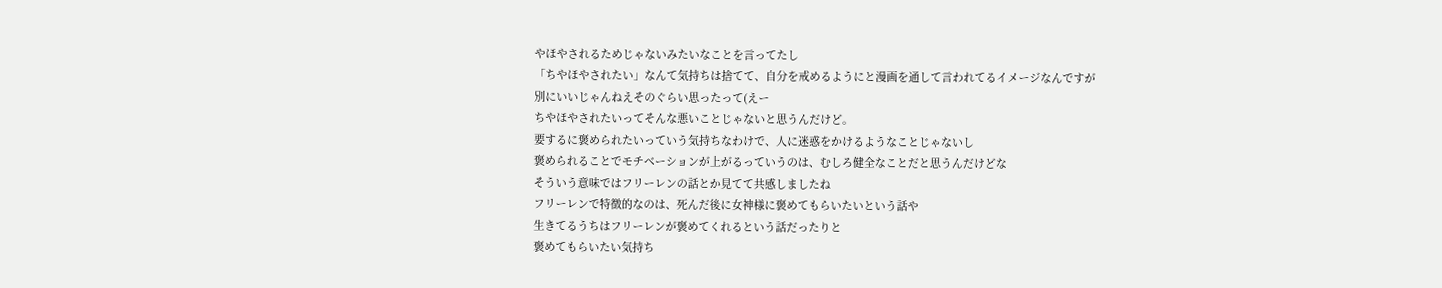やほやされるためじゃないみたいなことを言ってたし
「ちやほやされたい」なんて気持ちは捨てて、自分を戒めるようにと漫画を通して言われてるイメージなんですが
別にいいじゃんねえそのぐらい思ったって(えー
ちやほやされたいってそんな悪いことじゃないと思うんだけど。
要するに褒められたいっていう気持ちなわけで、人に迷惑をかけるようなことじゃないし
褒められることでモチベーションが上がるっていうのは、むしろ健全なことだと思うんだけどな
そういう意味ではフリーレンの話とか見てて共感しましたね
フリーレンで特徴的なのは、死んだ後に女神様に褒めてもらいたいという話や
生きてるうちはフリーレンが褒めてくれるという話だったりと
褒めてもらいたい気持ち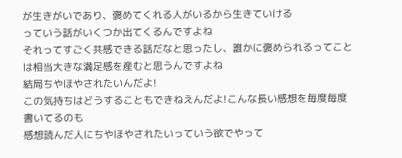が生きがいであり、褒めてくれる人がいるから生きていける
っていう話がいくつか出てくるんですよね
それってすごく共感できる話だなと思ったし、誰かに褒められるってことは相当大きな満足感を産むと思うんですよね
結局ちやほやされたいんだよ!
この気持ちはどうすることもできねえんだよ!こんな長い感想を毎度毎度書いてるのも
感想読んだ人にちやほやされたいっていう欲でやって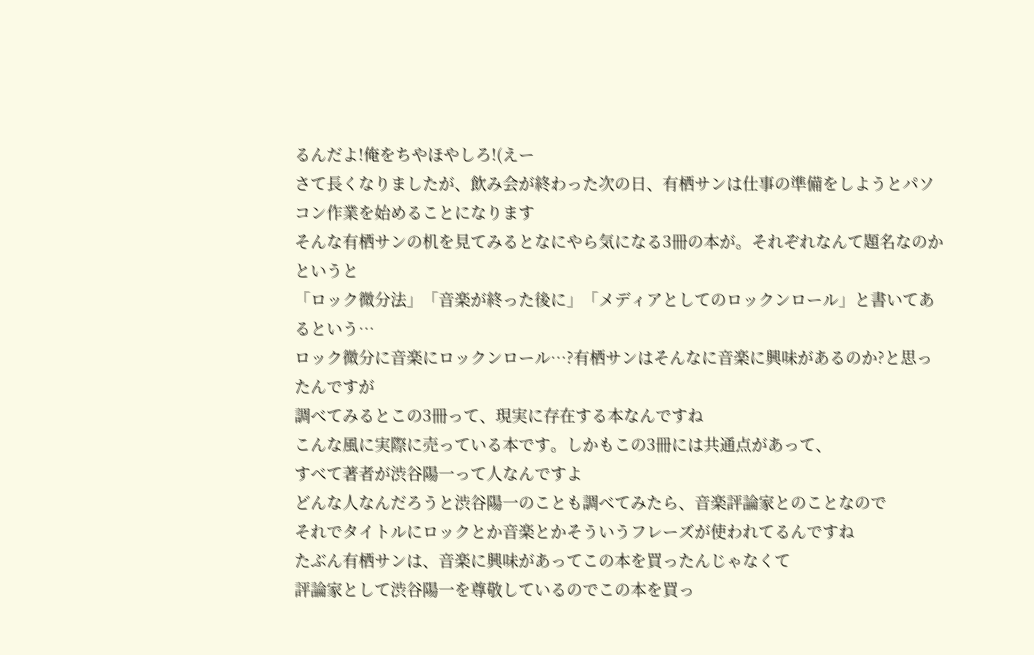るんだよ!俺をちやほやしろ!(えー
さて長くなりましたが、飲み会が終わった次の日、有栖サンは仕事の準備をしようとパソコン作業を始めることになります
そんな有栖サンの机を見てみるとなにやら気になる3冊の本が。それぞれなんて題名なのかというと
「ロック微分法」「音楽が終った後に」「メディアとしてのロックンロール」と書いてあるという…
ロック微分に音楽にロックンロール…?有栖サンはそんなに音楽に興味があるのか?と思ったんですが
調べてみるとこの3冊って、現実に存在する本なんですね
こんな風に実際に売っている本です。しかもこの3冊には共通点があって、
すべて著者が渋谷陽一って人なんですよ
どんな人なんだろうと渋谷陽一のことも調べてみたら、音楽評論家とのことなので
それでタイトルにロックとか音楽とかそういうフレーズが使われてるんですね
たぶん有栖サンは、音楽に興味があってこの本を買ったんじゃなくて
評論家として渋谷陽一を尊敬しているのでこの本を買っ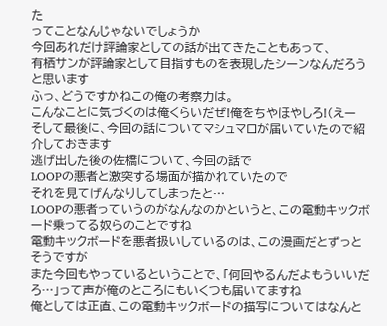た
ってことなんじゃないでしょうか
今回あれだけ評論家としての話が出てきたこともあって、
有栖サンが評論家として目指すものを表現したシーンなんだろうと思います
ふっ、どうですかねこの俺の考察力は。
こんなことに気づくのは俺くらいだぜ!俺をちやほやしろ!(えー
そして最後に、今回の話についてマシュマロが届いていたので紹介しておきます
逃げ出した後の佐橋について、今回の話で
LOOPの悪者と激突する場面が描かれていたので
それを見てげんなりしてしまったと…
LOOPの悪者っていうのがなんなのかというと、この電動キックボード乗ってる奴らのことですね
電動キックボードを悪者扱いしているのは、この漫画だとずっとそうですが
また今回もやっているということで、「何回やるんだよもういいだろ…」って声が俺のところにもいくつも届いてますね
俺としては正直、この電動キックボードの描写についてはなんと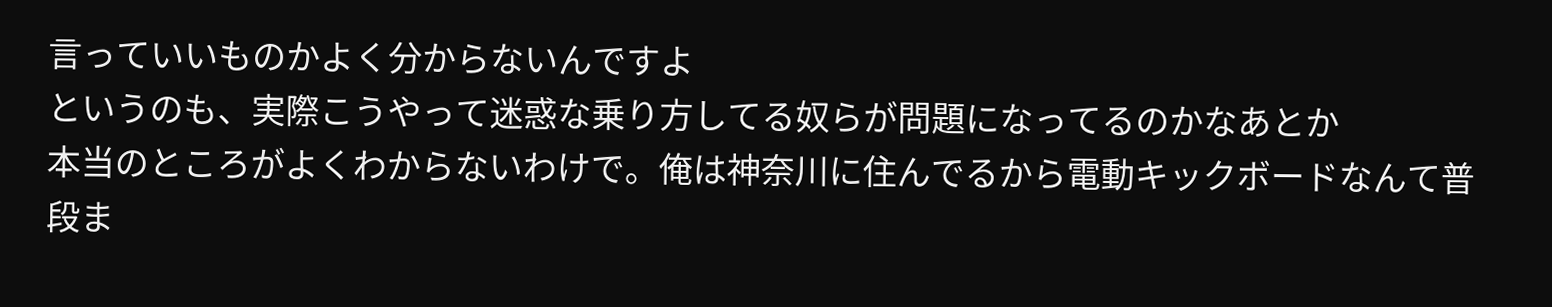言っていいものかよく分からないんですよ
というのも、実際こうやって迷惑な乗り方してる奴らが問題になってるのかなあとか
本当のところがよくわからないわけで。俺は神奈川に住んでるから電動キックボードなんて普段ま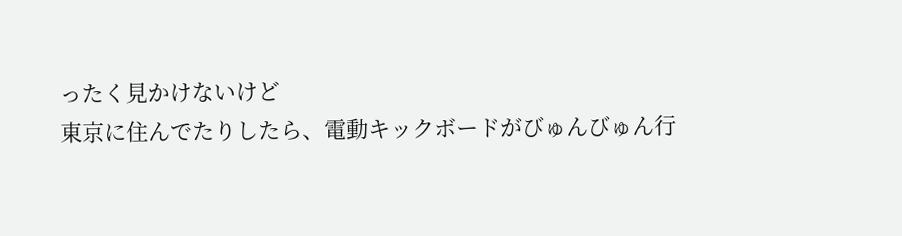ったく見かけないけど
東京に住んでたりしたら、電動キックボードがびゅんびゅん行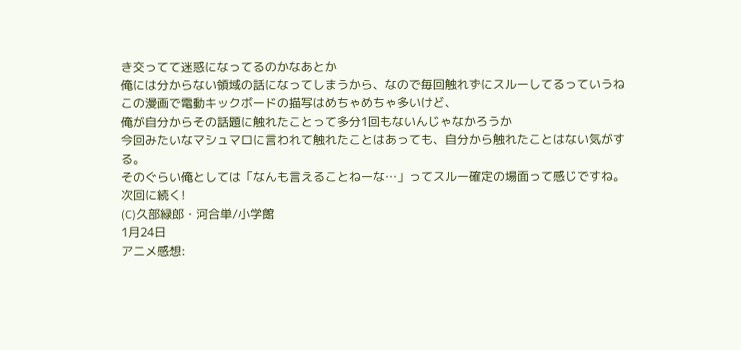き交ってて迷惑になってるのかなあとか
俺には分からない領域の話になってしまうから、なので毎回触れずにスルーしてるっていうね
この漫画で電動キックボードの描写はめちゃめちゃ多いけど、
俺が自分からその話題に触れたことって多分1回もないんじゃなかろうか
今回みたいなマシュマロに言われて触れたことはあっても、自分から触れたことはない気がする。
そのぐらい俺としては「なんも言えることねーな…」ってスルー確定の場面って感じですね。次回に続く!
(C)久部緑郎・河合単/小学館
1月24日
アニメ感想: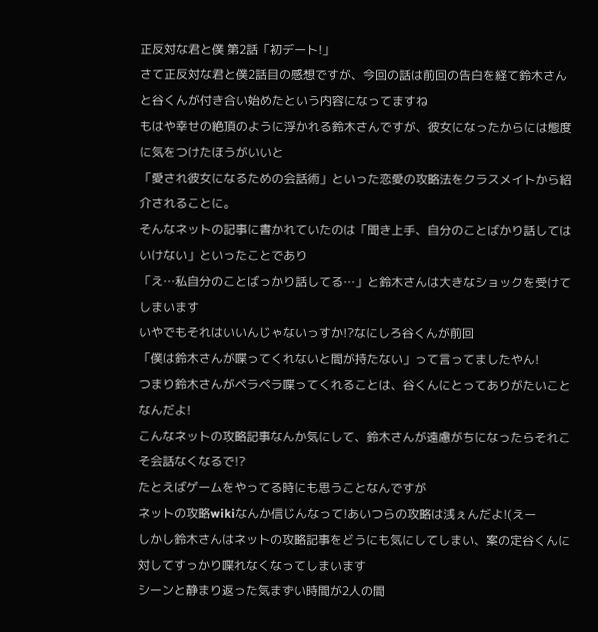正反対な君と僕 第2話「初デート!」
さて正反対な君と僕2話目の感想ですが、今回の話は前回の告白を経て鈴木さんと谷くんが付き合い始めたという内容になってますね
もはや幸せの絶頂のように浮かれる鈴木さんですが、彼女になったからには態度に気をつけたほうがいいと
「愛され彼女になるための会話術」といった恋愛の攻略法をクラスメイトから紹介されることに。
そんなネットの記事に書かれていたのは「聞き上手、自分のことばかり話してはいけない」といったことであり
「え…私自分のことばっかり話してる…」と鈴木さんは大きなショックを受けてしまいます
いやでもそれはいいんじゃないっすか!?なにしろ谷くんが前回
「僕は鈴木さんが喋ってくれないと間が持たない」って言ってましたやん!
つまり鈴木さんがペラペラ喋ってくれることは、谷くんにとってありがたいことなんだよ!
こんなネットの攻略記事なんか気にして、鈴木さんが遠慮がちになったらそれこそ会話なくなるで!?
たとえばゲームをやってる時にも思うことなんですが
ネットの攻略wikiなんか信じんなって!あいつらの攻略は浅ぇんだよ!(えー
しかし鈴木さんはネットの攻略記事をどうにも気にしてしまい、案の定谷くんに対してすっかり喋れなくなってしまいます
シーンと静まり返った気まずい時間が2人の間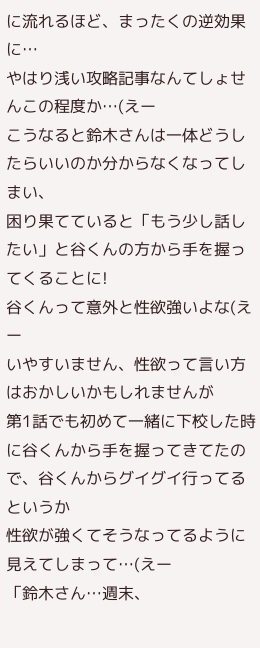に流れるほど、まったくの逆効果に…
やはり浅い攻略記事なんてしょせんこの程度か…(えー
こうなると鈴木さんは一体どうしたらいいのか分からなくなってしまい、
困り果てていると「もう少し話したい」と谷くんの方から手を握ってくることに!
谷くんって意外と性欲強いよな(えー
いやすいません、性欲って言い方はおかしいかもしれませんが
第1話でも初めて一緒に下校した時に谷くんから手を握ってきてたので、谷くんからグイグイ行ってるというか
性欲が強くてそうなってるように見えてしまって…(えー
「鈴木さん…週末、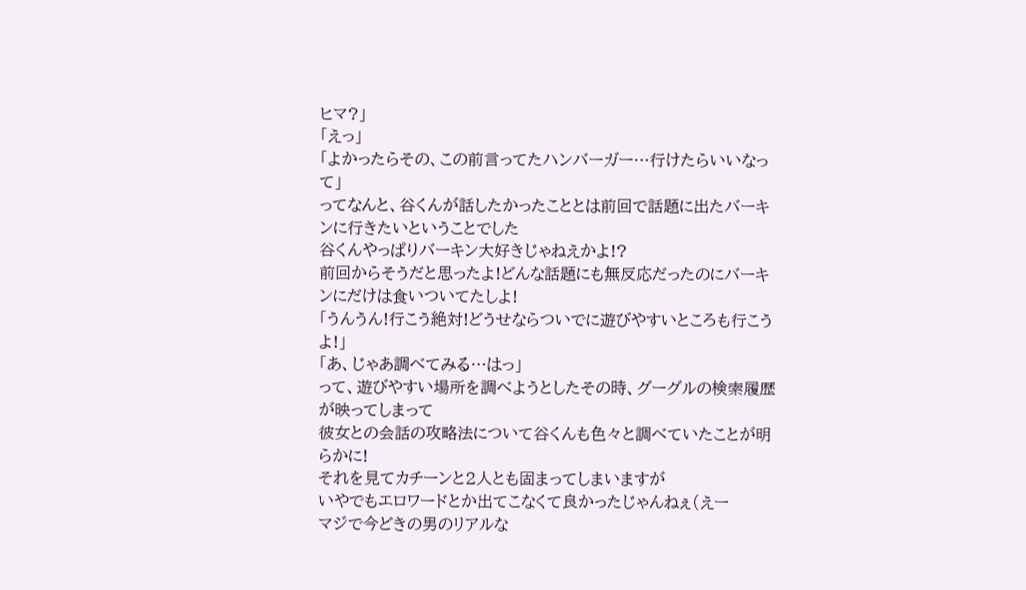ヒマ?」
「えっ」
「よかったらその、この前言ってたハンバーガー…行けたらいいなって」
ってなんと、谷くんが話したかったこととは前回で話題に出たバーキンに行きたいということでした
谷くんやっぱりバーキン大好きじゃねえかよ!?
前回からそうだと思ったよ!どんな話題にも無反応だったのにバーキンにだけは食いついてたしよ!
「うんうん!行こう絶対!どうせならついでに遊びやすいところも行こうよ!」
「あ、じゃあ調べてみる…はっ」
って、遊びやすい場所を調べようとしたその時、グーグルの検索履歴が映ってしまって
彼女との会話の攻略法について谷くんも色々と調べていたことが明らかに!
それを見てカチーンと2人とも固まってしまいますが
いやでもエロワードとか出てこなくて良かったじゃんねぇ(えー
マジで今どきの男のリアルな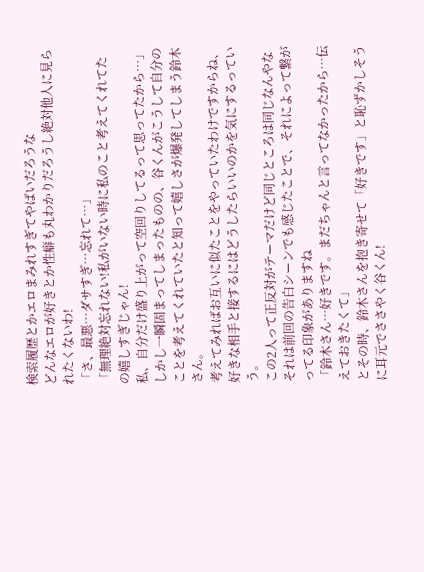検索履歴とかエロまみれすぎてやばいだろうな
どんなエロが好きとか性癖も丸わかりだろうし絶対他人に見られたくないわ!
「さ、最悪…ダサすぎ…忘れて…」
「無理絶対忘れない!私がいない時に私のこと考えてくれてたの嬉しすぎじゃん!
私、自分だけ盛り上がって空回りしてるって思ってたから…」
しかし一瞬固まってしまったものの、谷くんがこうして自分のことを考えてくれていたと知って嬉しさが爆発してしまう鈴木さん。
考えてみればお互いに似たことをやっていたわけですからね、好きな相手と接するにはどうしたらいいのかを気にするっていう。
この2人って正反対がテーマだけど同じところは同じなんやな
それは前回の告白シーンでも感じたことで、それによって繋がってる印象がありますね
「鈴木さん…好きです。まだちゃんと言ってなかったから…伝えておきたくて」
とその時、鈴木さんを抱き寄せて「好きです」と恥ずかしそうに耳元でささやく谷くん!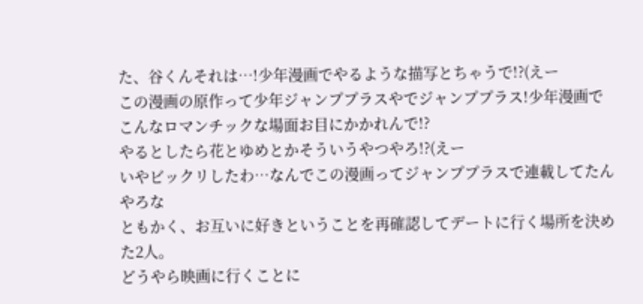た、谷くんそれは…!少年漫画でやるような描写とちゃうで!?(えー
この漫画の原作って少年ジャンププラスやでジャンププラス!少年漫画でこんなロマンチックな場面お目にかかれんで!?
やるとしたら花とゆめとかそういうやつやろ!?(えー
いやビックリしたわ…なんでこの漫画ってジャンププラスで連載してたんやろな
ともかく、お互いに好きということを再確認してデートに行く場所を決めた2人。
どうやら映画に行くことに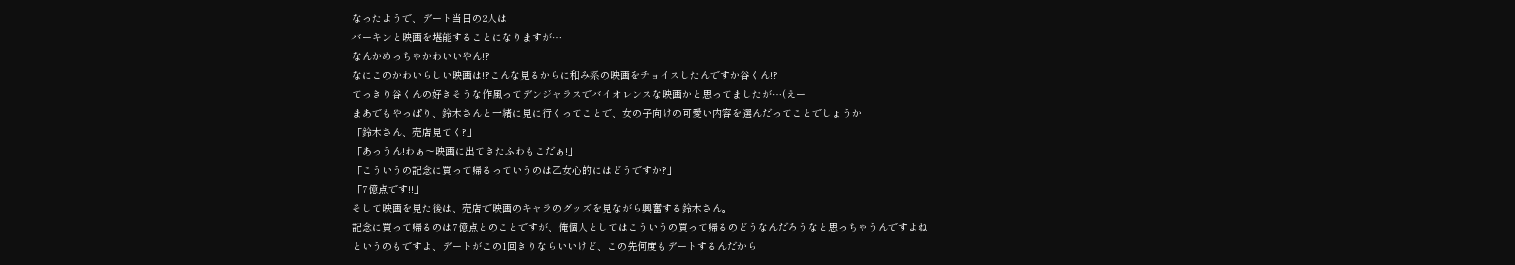なったようで、デート当日の2人は
バーキンと映画を堪能することになりますが…
なんかめっちゃかわいいやん!?
なにこのかわいらしい映画は!?こんな見るからに和み系の映画をチョイスしたんですか谷くん!?
てっきり谷くんの好きそうな作風ってデンジャラスでバイオレンスな映画かと思ってましたが…(えー
まあでもやっぱり、鈴木さんと一緒に見に行くってことで、女の子向けの可愛い内容を選んだってことでしょうか
「鈴木さん、売店見てく?」
「あっうん!わぁ〜映画に出てきたふわもこだぁ!」
「こういうの記念に買って帰るっていうのは乙女心的にはどうですか?」
「7億点です!!」
そして映画を見た後は、売店で映画のキャラのグッズを見ながら興奮する鈴木さん。
記念に買って帰るのは7億点とのことですが、俺個人としてはこういうの買って帰るのどうなんだろうなと思っちゃうんですよね
というのもですよ、デートがこの1回きりならいいけど、この先何度もデートするんだから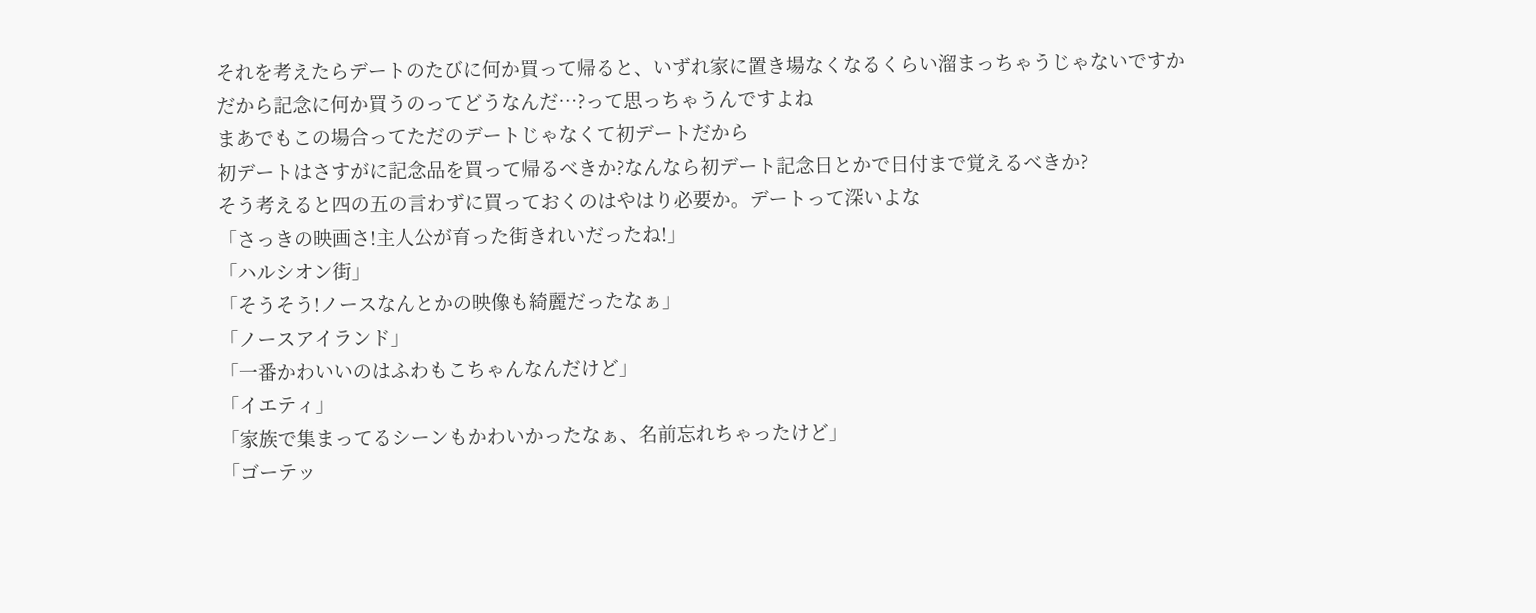それを考えたらデートのたびに何か買って帰ると、いずれ家に置き場なくなるくらい溜まっちゃうじゃないですか
だから記念に何か買うのってどうなんだ…?って思っちゃうんですよね
まあでもこの場合ってただのデートじゃなくて初デートだから
初デートはさすがに記念品を買って帰るべきか?なんなら初デート記念日とかで日付まで覚えるべきか?
そう考えると四の五の言わずに買っておくのはやはり必要か。デートって深いよな
「さっきの映画さ!主人公が育った街きれいだったね!」
「ハルシオン街」
「そうそう!ノースなんとかの映像も綺麗だったなぁ」
「ノースアイランド」
「一番かわいいのはふわもこちゃんなんだけど」
「イエティ」
「家族で集まってるシーンもかわいかったなぁ、名前忘れちゃったけど」
「ゴーテッ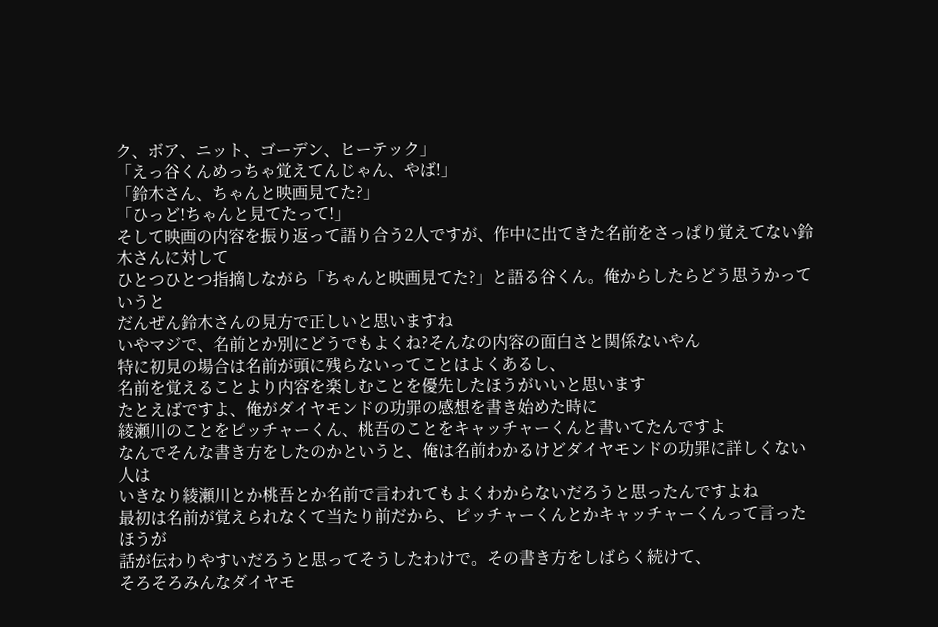ク、ボア、ニット、ゴーデン、ヒーテック」
「えっ谷くんめっちゃ覚えてんじゃん、やば!」
「鈴木さん、ちゃんと映画見てた?」
「ひっど!ちゃんと見てたって!」
そして映画の内容を振り返って語り合う2人ですが、作中に出てきた名前をさっぱり覚えてない鈴木さんに対して
ひとつひとつ指摘しながら「ちゃんと映画見てた?」と語る谷くん。俺からしたらどう思うかっていうと
だんぜん鈴木さんの見方で正しいと思いますね
いやマジで、名前とか別にどうでもよくね?そんなの内容の面白さと関係ないやん
特に初見の場合は名前が頭に残らないってことはよくあるし、
名前を覚えることより内容を楽しむことを優先したほうがいいと思います
たとえばですよ、俺がダイヤモンドの功罪の感想を書き始めた時に
綾瀬川のことをピッチャーくん、桃吾のことをキャッチャーくんと書いてたんですよ
なんでそんな書き方をしたのかというと、俺は名前わかるけどダイヤモンドの功罪に詳しくない人は
いきなり綾瀬川とか桃吾とか名前で言われてもよくわからないだろうと思ったんですよね
最初は名前が覚えられなくて当たり前だから、ピッチャーくんとかキャッチャーくんって言ったほうが
話が伝わりやすいだろうと思ってそうしたわけで。その書き方をしばらく続けて、
そろそろみんなダイヤモ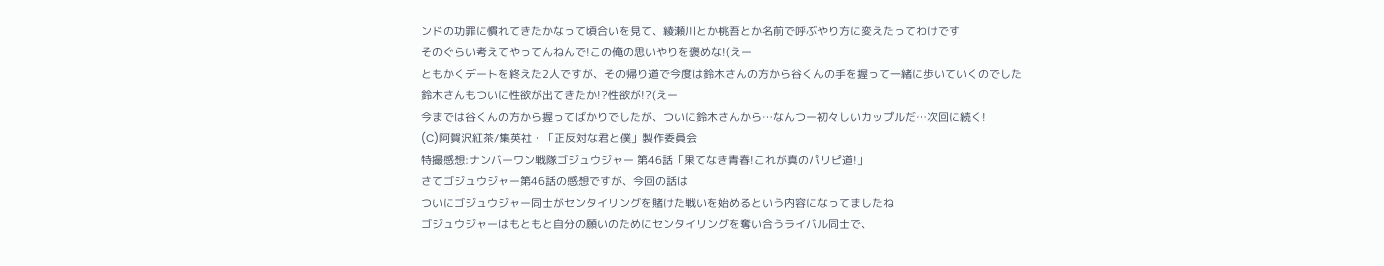ンドの功罪に慣れてきたかなって頃合いを見て、綾瀬川とか桃吾とか名前で呼ぶやり方に変えたってわけです
そのぐらい考えてやってんねんで!この俺の思いやりを褒めな!(えー
ともかくデートを終えた2人ですが、その帰り道で今度は鈴木さんの方から谷くんの手を握って一緒に歩いていくのでした
鈴木さんもついに性欲が出てきたか!?性欲が!?(えー
今までは谷くんの方から握ってばかりでしたが、ついに鈴木さんから…なんつー初々しいカップルだ…次回に続く!
(C)阿賀沢紅茶/集英社・「正反対な君と僕」製作委員会
特撮感想:ナンバーワン戦隊ゴジュウジャー 第46話「果てなき青春!これが真のパリピ道!」
さてゴジュウジャー第46話の感想ですが、今回の話は
ついにゴジュウジャー同士がセンタイリングを賭けた戦いを始めるという内容になってましたね
ゴジュウジャーはもともと自分の願いのためにセンタイリングを奪い合うライバル同士で、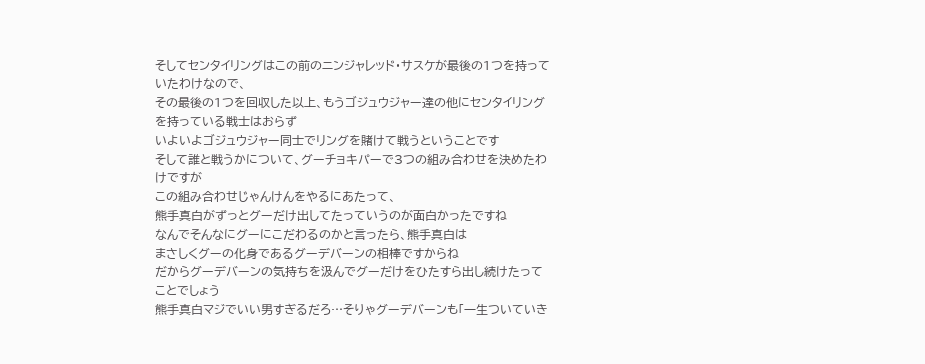そしてセンタイリングはこの前のニンジャレッド・サスケが最後の1つを持っていたわけなので、
その最後の1つを回収した以上、もうゴジュウジャー達の他にセンタイリングを持っている戦士はおらず
いよいよゴジュウジャー同士でリングを賭けて戦うということです
そして誰と戦うかについて、グーチョキパーで3つの組み合わせを決めたわけですが
この組み合わせじゃんけんをやるにあたって、
熊手真白がずっとグーだけ出してたっていうのが面白かったですね
なんでそんなにグーにこだわるのかと言ったら、熊手真白は
まさしくグーの化身であるグーデバーンの相棒ですからね
だからグーデバーンの気持ちを汲んでグーだけをひたすら出し続けたってことでしょう
熊手真白マジでいい男すぎるだろ…そりゃグーデバーンも「一生ついていき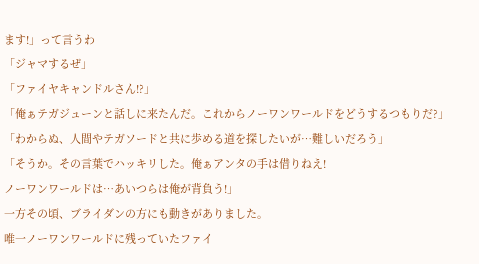ます!」って言うわ
「ジャマするぜ」
「ファイヤキャンドルさん!?」
「俺ぁテガジューンと話しに来たんだ。これからノーワンワールドをどうするつもりだ?」
「わからぬ、人間やテガソードと共に歩める道を探したいが…難しいだろう」
「そうか。その言葉でハッキリした。俺ぁアンタの手は借りねえ!
ノーワンワールドは…あいつらは俺が背負う!」
一方その頃、ブライダンの方にも動きがありました。
唯一ノーワンワールドに残っていたファイ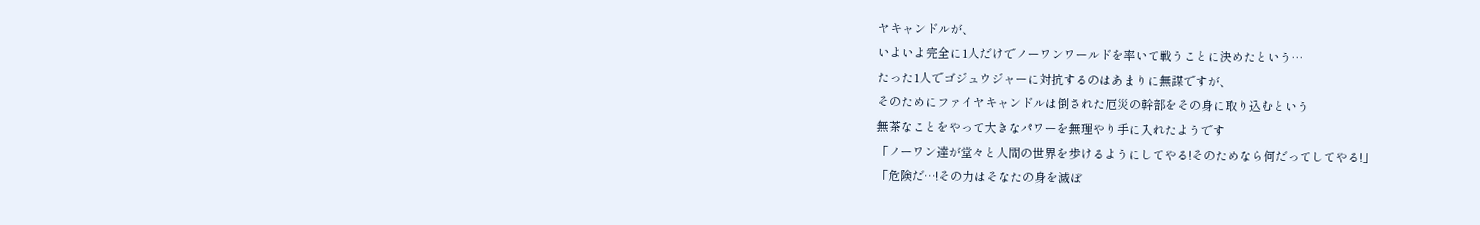ヤキャンドルが、
いよいよ完全に1人だけでノーワンワールドを率いて戦うことに決めたという…
たった1人でゴジュウジャーに対抗するのはあまりに無謀ですが、
そのためにファイヤキャンドルは倒された厄災の幹部をその身に取り込むという
無茶なことをやって大きなパワーを無理やり手に入れたようです
「ノーワン達が堂々と人間の世界を歩けるようにしてやる!そのためなら何だってしてやる!」
「危険だ…!その力はそなたの身を滅ぼ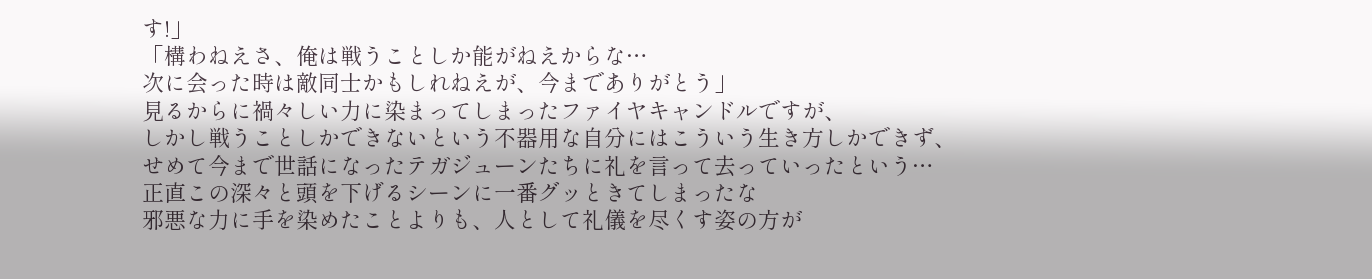す!」
「構わねえさ、俺は戦うことしか能がねえからな…
次に会った時は敵同士かもしれねえが、今までありがとう」
見るからに禍々しい力に染まってしまったファイヤキャンドルですが、
しかし戦うことしかできないという不器用な自分にはこういう生き方しかできず、
せめて今まで世話になったテガジューンたちに礼を言って去っていったという…
正直この深々と頭を下げるシーンに一番グッときてしまったな
邪悪な力に手を染めたことよりも、人として礼儀を尽くす姿の方が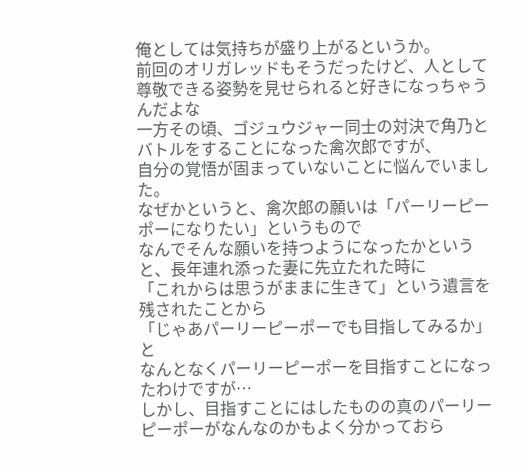俺としては気持ちが盛り上がるというか。
前回のオリガレッドもそうだったけど、人として尊敬できる姿勢を見せられると好きになっちゃうんだよな
一方その頃、ゴジュウジャー同士の対決で角乃とバトルをすることになった禽次郎ですが、
自分の覚悟が固まっていないことに悩んでいました。
なぜかというと、禽次郎の願いは「パーリーピーポーになりたい」というもので
なんでそんな願いを持つようになったかというと、長年連れ添った妻に先立たれた時に
「これからは思うがままに生きて」という遺言を残されたことから
「じゃあパーリーピーポーでも目指してみるか」と
なんとなくパーリーピーポーを目指すことになったわけですが…
しかし、目指すことにはしたものの真のパーリーピーポーがなんなのかもよく分かっておら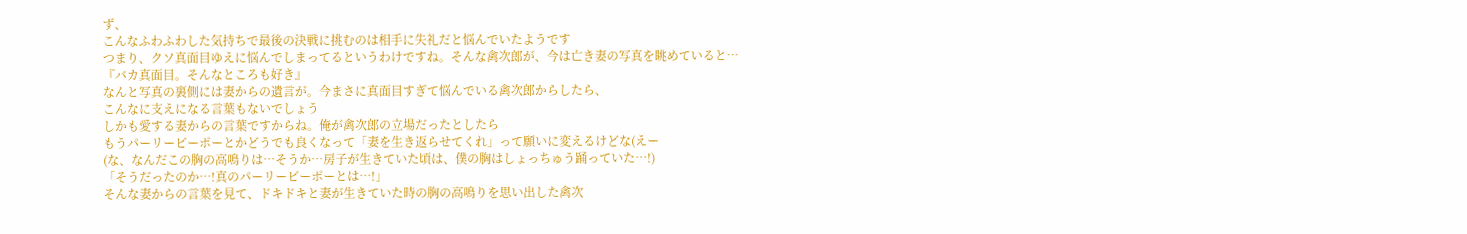ず、
こんなふわふわした気持ちで最後の決戦に挑むのは相手に失礼だと悩んでいたようです
つまり、クソ真面目ゆえに悩んでしまってるというわけですね。そんな禽次郎が、今は亡き妻の写真を眺めていると…
『バカ真面目。そんなところも好き』
なんと写真の裏側には妻からの遺言が。今まさに真面目すぎて悩んでいる禽次郎からしたら、
こんなに支えになる言葉もないでしょう
しかも愛する妻からの言葉ですからね。俺が禽次郎の立場だったとしたら
もうパーリーピーポーとかどうでも良くなって「妻を生き返らせてくれ」って願いに変えるけどな(えー
(な、なんだこの胸の高鳴りは…そうか…房子が生きていた頃は、僕の胸はしょっちゅう踊っていた…!)
「そうだったのか…!真のパーリーピーポーとは…!」
そんな妻からの言葉を見て、ドキドキと妻が生きていた時の胸の高鳴りを思い出した禽次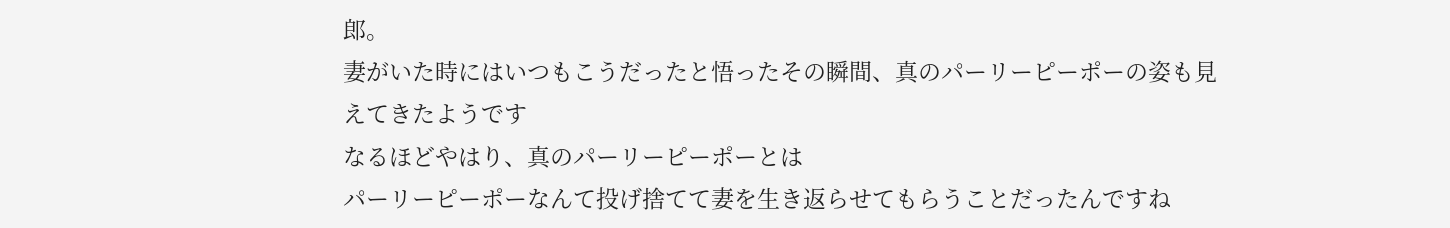郎。
妻がいた時にはいつもこうだったと悟ったその瞬間、真のパーリーピーポーの姿も見えてきたようです
なるほどやはり、真のパーリーピーポーとは
パーリーピーポーなんて投げ捨てて妻を生き返らせてもらうことだったんですね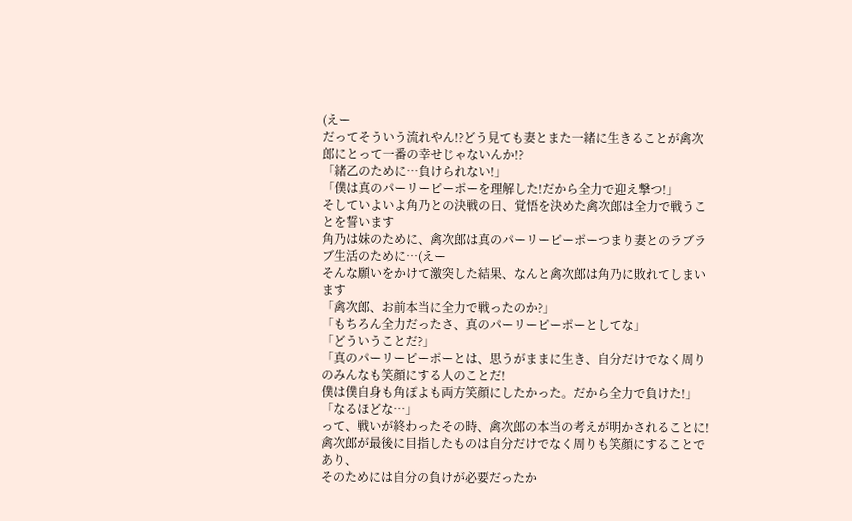(えー
だってそういう流れやん!?どう見ても妻とまた一緒に生きることが禽次郎にとって一番の幸せじゃないんか!?
「緒乙のために…負けられない!」
「僕は真のパーリーピーポーを理解した!だから全力で迎え撃つ!」
そしていよいよ角乃との決戦の日、覚悟を決めた禽次郎は全力で戦うことを誓います
角乃は妹のために、禽次郎は真のパーリーピーポーつまり妻とのラブラブ生活のために…(えー
そんな願いをかけて激突した結果、なんと禽次郎は角乃に敗れてしまいます
「禽次郎、お前本当に全力で戦ったのか?」
「もちろん全力だったさ、真のパーリーピーポーとしてな」
「どういうことだ?」
「真のパーリーピーポーとは、思うがままに生き、自分だけでなく周りのみんなも笑顔にする人のことだ!
僕は僕自身も角ぽよも両方笑顔にしたかった。だから全力で負けた!」
「なるほどな…」
って、戦いが終わったその時、禽次郎の本当の考えが明かされることに!
禽次郎が最後に目指したものは自分だけでなく周りも笑顔にすることであり、
そのためには自分の負けが必要だったか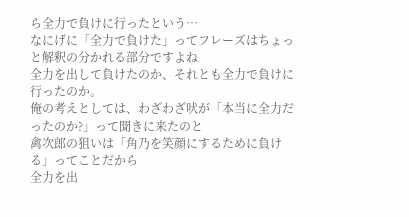ら全力で負けに行ったという…
なにげに「全力で負けた」ってフレーズはちょっと解釈の分かれる部分ですよね
全力を出して負けたのか、それとも全力で負けに行ったのか。
俺の考えとしては、わざわざ吠が「本当に全力だったのか?」って聞きに来たのと
禽次郎の狙いは「角乃を笑顔にするために負ける」ってことだから
全力を出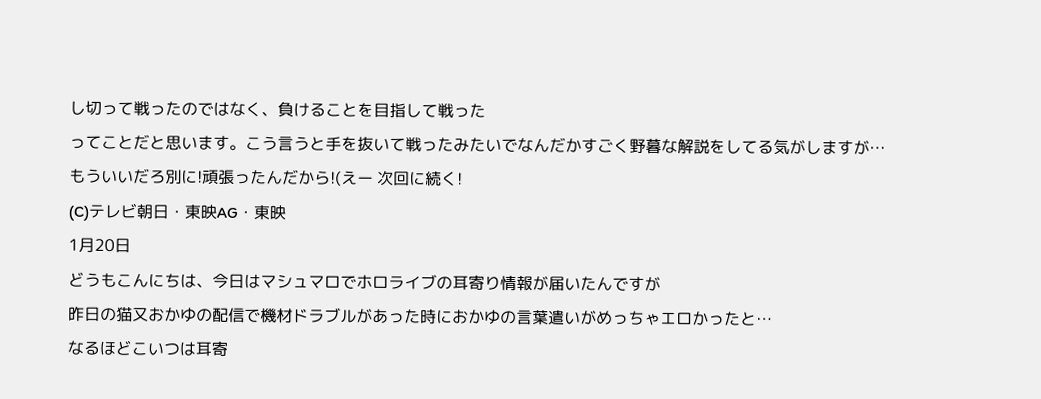し切って戦ったのではなく、負けることを目指して戦った
ってことだと思います。こう言うと手を抜いて戦ったみたいでなんだかすごく野暮な解説をしてる気がしますが…
もういいだろ別に!頑張ったんだから!(えー 次回に続く!
(C)テレビ朝日・東映AG・東映
1月20日
どうもこんにちは、今日はマシュマロでホロライブの耳寄り情報が届いたんですが
昨日の猫又おかゆの配信で機材ドラブルがあった時におかゆの言葉遣いがめっちゃエロかったと…
なるほどこいつは耳寄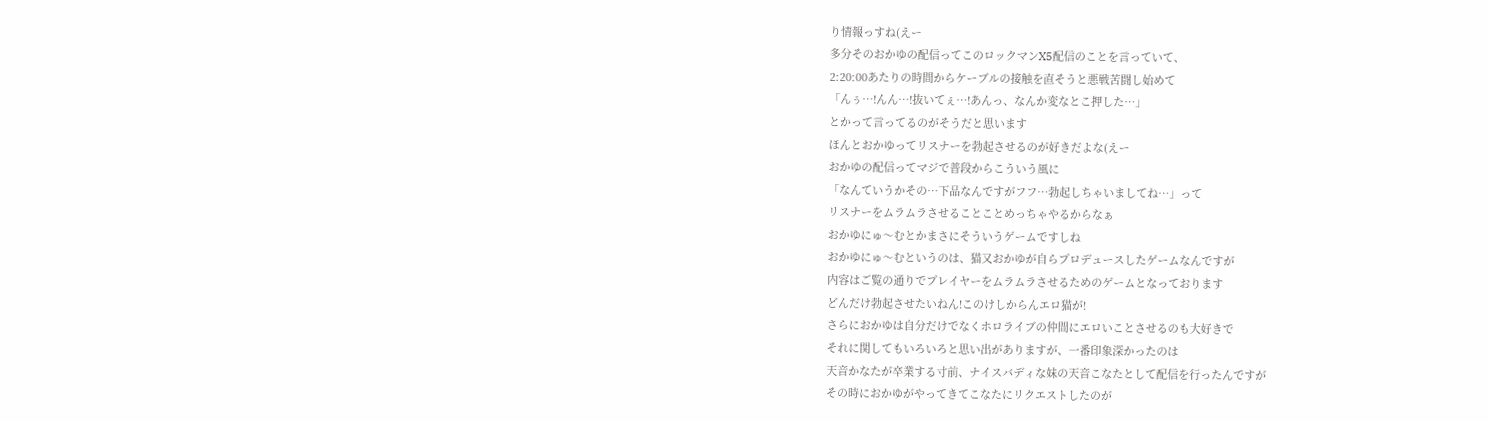り情報っすね(えー
多分そのおかゆの配信ってこのロックマンX5配信のことを言っていて、
2:20:00あたりの時間からケーブルの接触を直そうと悪戦苦闘し始めて
「んぅ…!んん…!抜いてぇ…!あんっ、なんか変なとこ押した…」
とかって言ってるのがそうだと思います
ほんとおかゆってリスナーを勃起させるのが好きだよな(えー
おかゆの配信ってマジで普段からこういう風に
「なんていうかその…下品なんですがフフ…勃起しちゃいましてね…」って
リスナーをムラムラさせることことめっちゃやるからなぁ
おかゆにゅ〜むとかまさにそういうゲームですしね
おかゆにゅ〜むというのは、猫又おかゆが自らプロデュースしたゲームなんですが
内容はご覧の通りでプレイヤーをムラムラさせるためのゲームとなっております
どんだけ勃起させたいねん!このけしからんエロ猫が!
さらにおかゆは自分だけでなくホロライブの仲間にエロいことさせるのも大好きで
それに関してもいろいろと思い出がありますが、一番印象深かったのは
天音かなたが卒業する寸前、ナイスバディな妹の天音こなたとして配信を行ったんですが
その時におかゆがやってきてこなたにリクエストしたのが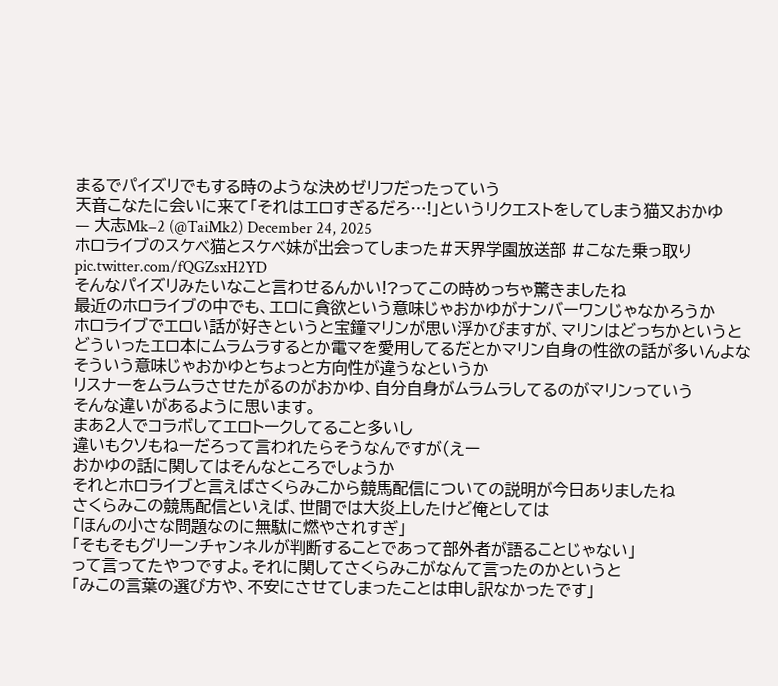まるでパイズリでもする時のような決めゼリフだったっていう
天音こなたに会いに来て「それはエロすぎるだろ…!」というリクエストをしてしまう猫又おかゆ
— 大志Mk−2 (@TaiMk2) December 24, 2025
ホロライブのスケベ猫とスケベ妹が出会ってしまった#天界学園放送部 #こなた乗っ取り pic.twitter.com/fQGZsxH2YD
そんなパイズリみたいなこと言わせるんかい!?ってこの時めっちゃ驚きましたね
最近のホロライブの中でも、エロに貪欲という意味じゃおかゆがナンバーワンじゃなかろうか
ホロライブでエロい話が好きというと宝鐘マリンが思い浮かびますが、マリンはどっちかというと
どういったエロ本にムラムラするとか電マを愛用してるだとかマリン自身の性欲の話が多いんよな
そういう意味じゃおかゆとちょっと方向性が違うなというか
リスナーをムラムラさせたがるのがおかゆ、自分自身がムラムラしてるのがマリンっていう
そんな違いがあるように思います。
まあ2人でコラボしてエロトークしてること多いし
違いもクソもねーだろって言われたらそうなんですが(えー
おかゆの話に関してはそんなところでしょうか
それとホロライブと言えばさくらみこから競馬配信についての説明が今日ありましたね
さくらみこの競馬配信といえば、世間では大炎上したけど俺としては
「ほんの小さな問題なのに無駄に燃やされすぎ」
「そもそもグリーンチャンネルが判断することであって部外者が語ることじゃない」
って言ってたやつですよ。それに関してさくらみこがなんて言ったのかというと
「みこの言葉の選び方や、不安にさせてしまったことは申し訳なかったです」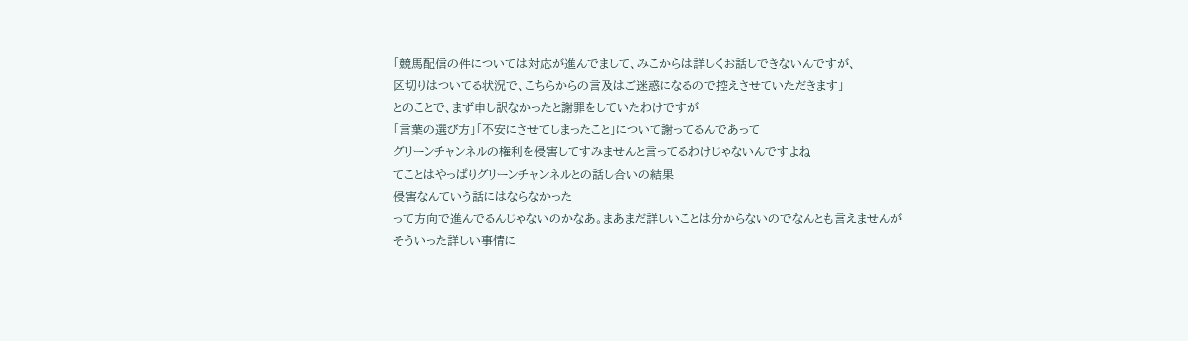「競馬配信の件については対応が進んでまして、みこからは詳しくお話しできないんですが、
区切りはついてる状況で、こちらからの言及はご迷惑になるので控えさせていただきます」
とのことで、まず申し訳なかったと謝罪をしていたわけですが
「言葉の選び方」「不安にさせてしまったこと」について謝ってるんであって
グリーンチャンネルの権利を侵害してすみませんと言ってるわけじゃないんですよね
てことはやっぱりグリーンチャンネルとの話し合いの結果
侵害なんていう話にはならなかった
って方向で進んでるんじゃないのかなあ。まあまだ詳しいことは分からないのでなんとも言えませんが
そういった詳しい事情に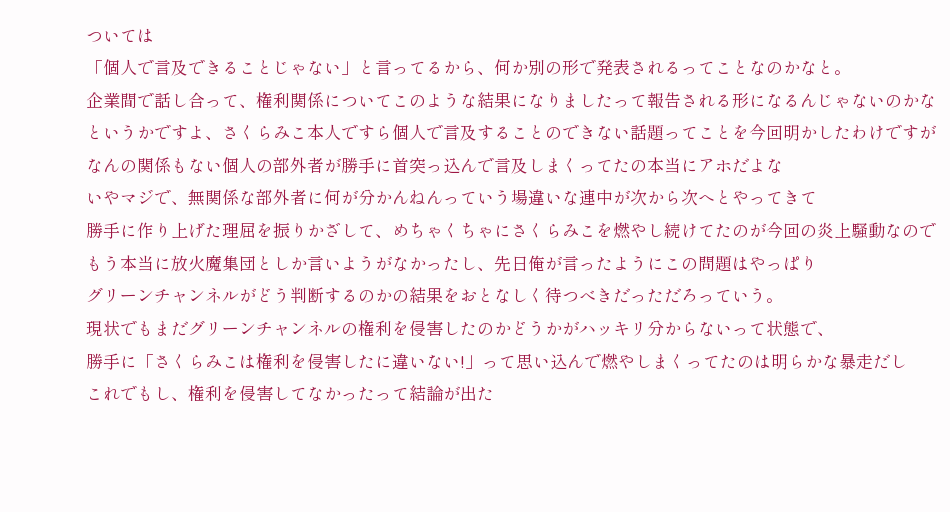ついては
「個人で言及できることじゃない」と言ってるから、何か別の形で発表されるってことなのかなと。
企業間で話し合って、権利関係についてこのような結果になりましたって報告される形になるんじゃないのかな
というかですよ、さくらみこ本人ですら個人で言及することのできない話題ってことを今回明かしたわけですが
なんの関係もない個人の部外者が勝手に首突っ込んで言及しまくってたの本当にアホだよな
いやマジで、無関係な部外者に何が分かんねんっていう場違いな連中が次から次へとやってきて
勝手に作り上げた理屈を振りかざして、めちゃくちゃにさくらみこを燃やし続けてたのが今回の炎上騒動なので
もう本当に放火魔集団としか言いようがなかったし、先日俺が言ったようにこの問題はやっぱり
グリーンチャンネルがどう判断するのかの結果をおとなしく待つべきだっただろっていう。
現状でもまだグリーンチャンネルの権利を侵害したのかどうかがハッキリ分からないって状態で、
勝手に「さくらみこは権利を侵害したに違いない!」って思い込んで燃やしまくってたのは明らかな暴走だし
これでもし、権利を侵害してなかったって結論が出た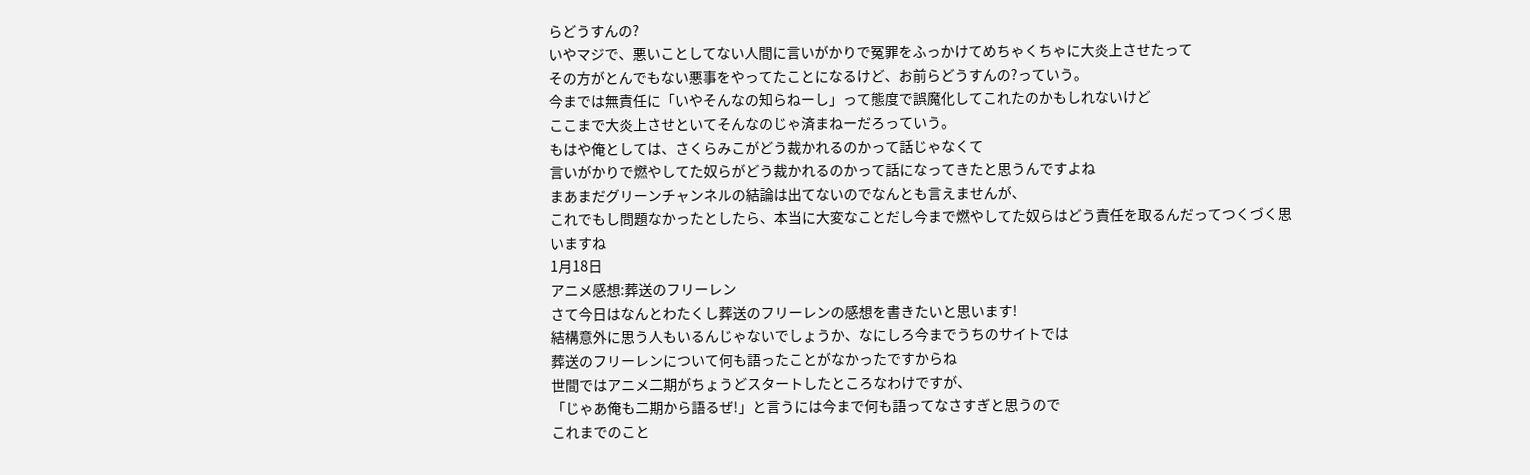らどうすんの?
いやマジで、悪いことしてない人間に言いがかりで冤罪をふっかけてめちゃくちゃに大炎上させたって
その方がとんでもない悪事をやってたことになるけど、お前らどうすんの?っていう。
今までは無責任に「いやそんなの知らねーし」って態度で誤魔化してこれたのかもしれないけど
ここまで大炎上させといてそんなのじゃ済まねーだろっていう。
もはや俺としては、さくらみこがどう裁かれるのかって話じゃなくて
言いがかりで燃やしてた奴らがどう裁かれるのかって話になってきたと思うんですよね
まあまだグリーンチャンネルの結論は出てないのでなんとも言えませんが、
これでもし問題なかったとしたら、本当に大変なことだし今まで燃やしてた奴らはどう責任を取るんだってつくづく思いますね
1月18日
アニメ感想:葬送のフリーレン
さて今日はなんとわたくし葬送のフリーレンの感想を書きたいと思います!
結構意外に思う人もいるんじゃないでしょうか、なにしろ今までうちのサイトでは
葬送のフリーレンについて何も語ったことがなかったですからね
世間ではアニメ二期がちょうどスタートしたところなわけですが、
「じゃあ俺も二期から語るぜ!」と言うには今まで何も語ってなさすぎと思うので
これまでのこと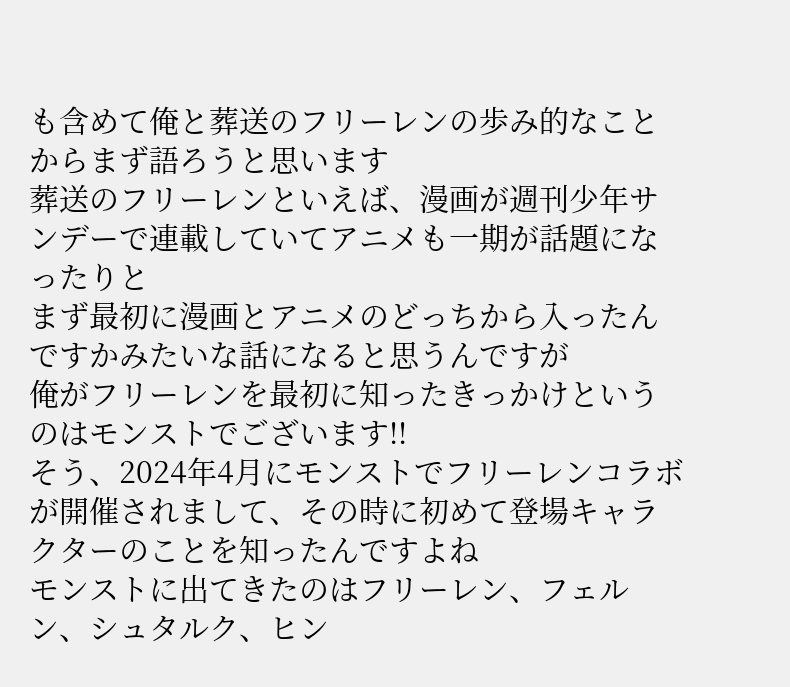も含めて俺と葬送のフリーレンの歩み的なことからまず語ろうと思います
葬送のフリーレンといえば、漫画が週刊少年サンデーで連載していてアニメも一期が話題になったりと
まず最初に漫画とアニメのどっちから入ったんですかみたいな話になると思うんですが
俺がフリーレンを最初に知ったきっかけというのはモンストでございます!!
そう、2024年4月にモンストでフリーレンコラボが開催されまして、その時に初めて登場キャラクターのことを知ったんですよね
モンストに出てきたのはフリーレン、フェルン、シュタルク、ヒン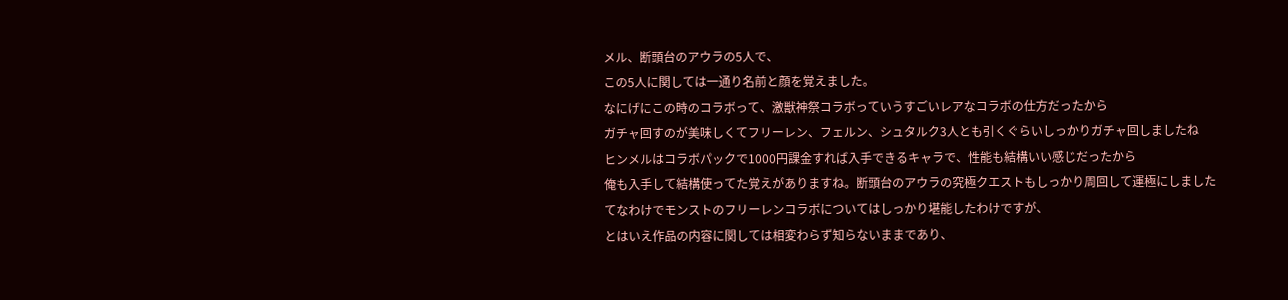メル、断頭台のアウラの5人で、
この5人に関しては一通り名前と顔を覚えました。
なにげにこの時のコラボって、激獣神祭コラボっていうすごいレアなコラボの仕方だったから
ガチャ回すのが美味しくてフリーレン、フェルン、シュタルク3人とも引くぐらいしっかりガチャ回しましたね
ヒンメルはコラボパックで1000円課金すれば入手できるキャラで、性能も結構いい感じだったから
俺も入手して結構使ってた覚えがありますね。断頭台のアウラの究極クエストもしっかり周回して運極にしました
てなわけでモンストのフリーレンコラボについてはしっかり堪能したわけですが、
とはいえ作品の内容に関しては相変わらず知らないままであり、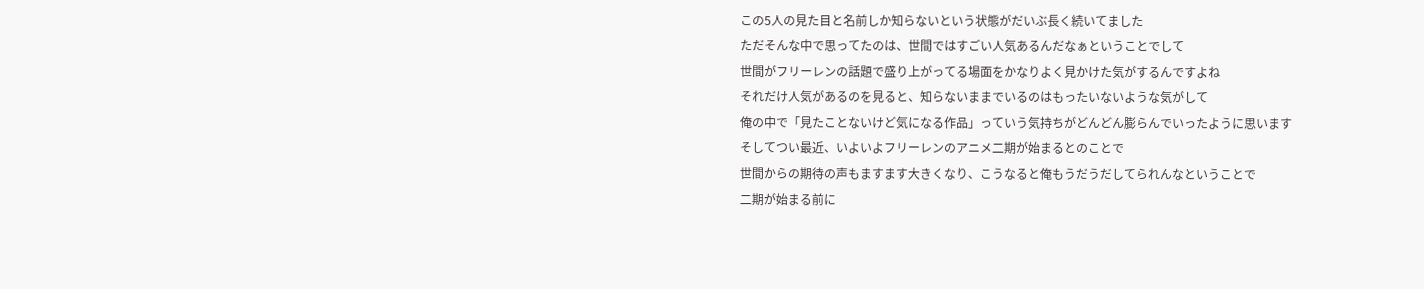この5人の見た目と名前しか知らないという状態がだいぶ長く続いてました
ただそんな中で思ってたのは、世間ではすごい人気あるんだなぁということでして
世間がフリーレンの話題で盛り上がってる場面をかなりよく見かけた気がするんですよね
それだけ人気があるのを見ると、知らないままでいるのはもったいないような気がして
俺の中で「見たことないけど気になる作品」っていう気持ちがどんどん膨らんでいったように思います
そしてつい最近、いよいよフリーレンのアニメ二期が始まるとのことで
世間からの期待の声もますます大きくなり、こうなると俺もうだうだしてられんなということで
二期が始まる前に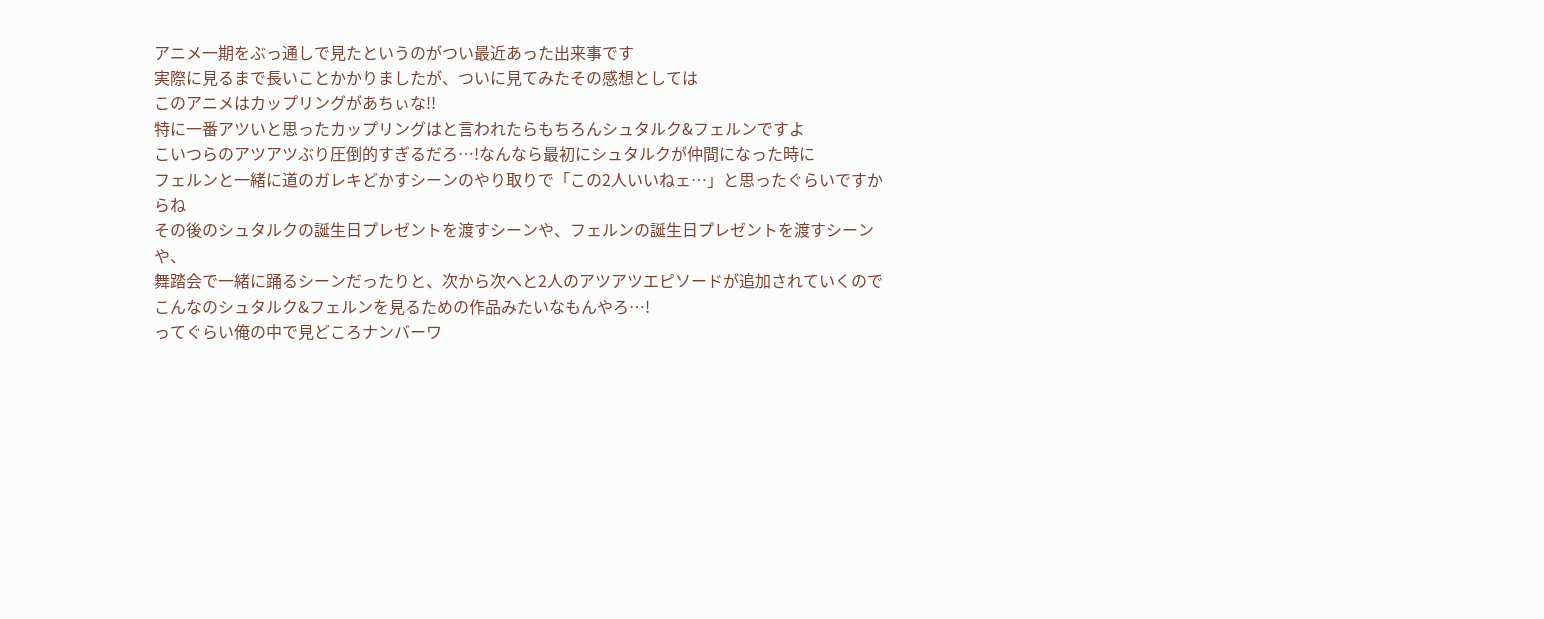アニメ一期をぶっ通しで見たというのがつい最近あった出来事です
実際に見るまで長いことかかりましたが、ついに見てみたその感想としては
このアニメはカップリングがあちぃな!!
特に一番アツいと思ったカップリングはと言われたらもちろんシュタルク&フェルンですよ
こいつらのアツアツぶり圧倒的すぎるだろ…!なんなら最初にシュタルクが仲間になった時に
フェルンと一緒に道のガレキどかすシーンのやり取りで「この2人いいねェ…」と思ったぐらいですからね
その後のシュタルクの誕生日プレゼントを渡すシーンや、フェルンの誕生日プレゼントを渡すシーンや、
舞踏会で一緒に踊るシーンだったりと、次から次へと2人のアツアツエピソードが追加されていくので
こんなのシュタルク&フェルンを見るための作品みたいなもんやろ…!
ってぐらい俺の中で見どころナンバーワ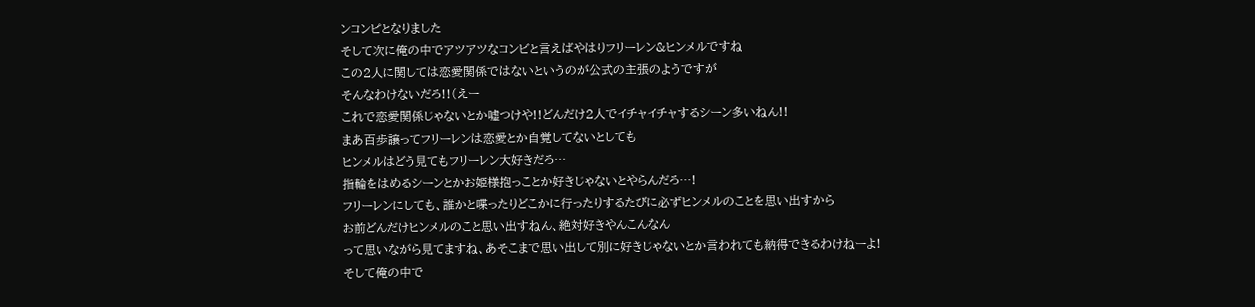ンコンピとなりました
そして次に俺の中でアツアツなコンビと言えばやはりフリーレン&ヒンメルですね
この2人に関しては恋愛関係ではないというのが公式の主張のようですが
そんなわけないだろ!!(えー
これで恋愛関係じゃないとか嘘つけや!!どんだけ2人でイチャイチャするシーン多いねん!!
まあ百歩譲ってフリーレンは恋愛とか自覚してないとしても
ヒンメルはどう見てもフリーレン大好きだろ…
指輪をはめるシーンとかお姫様抱っことか好きじゃないとやらんだろ…!
フリーレンにしても、誰かと喋ったりどこかに行ったりするたびに必ずヒンメルのことを思い出すから
お前どんだけヒンメルのこと思い出すねん、絶対好きやんこんなん
って思いながら見てますね、あそこまで思い出して別に好きじゃないとか言われても納得できるわけねーよ!
そして俺の中で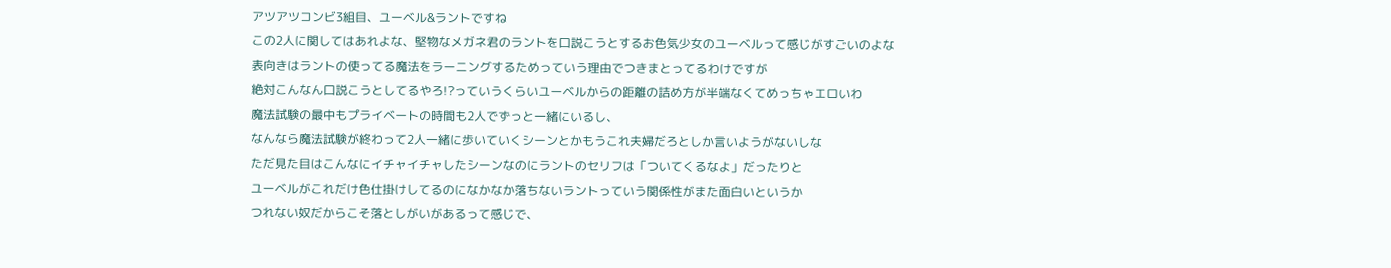アツアツコンビ3組目、ユーベル&ラントですね
この2人に関してはあれよな、堅物なメガネ君のラントを口説こうとするお色気少女のユーベルって感じがすごいのよな
表向きはラントの使ってる魔法をラーニングするためっていう理由でつきまとってるわけですが
絶対こんなん口説こうとしてるやろ!?っていうくらいユーベルからの距離の詰め方が半端なくてめっちゃエロいわ
魔法試験の最中もプライベートの時間も2人でずっと一緒にいるし、
なんなら魔法試験が終わって2人一緒に歩いていくシーンとかもうこれ夫婦だろとしか言いようがないしな
ただ見た目はこんなにイチャイチャしたシーンなのにラントのセリフは「ついてくるなよ」だったりと
ユーベルがこれだけ色仕掛けしてるのになかなか落ちないラントっていう関係性がまた面白いというか
つれない奴だからこそ落としがいがあるって感じで、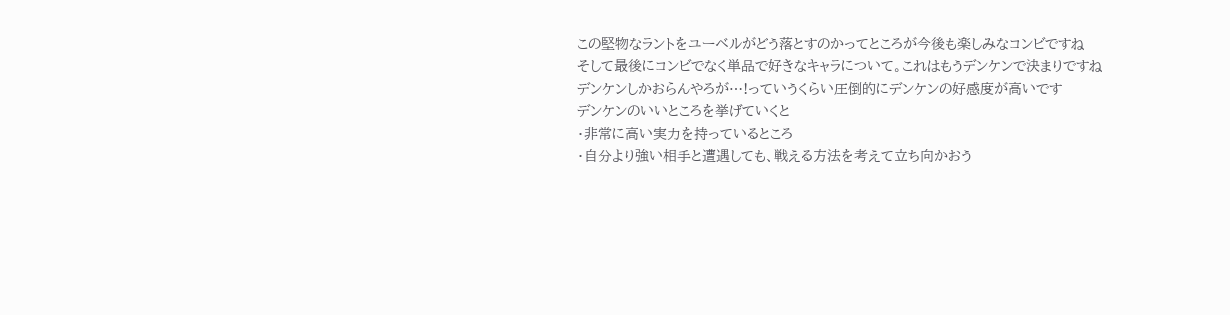この堅物なラントをユーベルがどう落とすのかってところが今後も楽しみなコンビですね
そして最後にコンビでなく単品で好きなキャラについて。これはもうデンケンで決まりですね
デンケンしかおらんやろが…!っていうくらい圧倒的にデンケンの好感度が高いです
デンケンのいいところを挙げていくと
・非常に高い実力を持っているところ
・自分より強い相手と遭遇しても、戦える方法を考えて立ち向かおう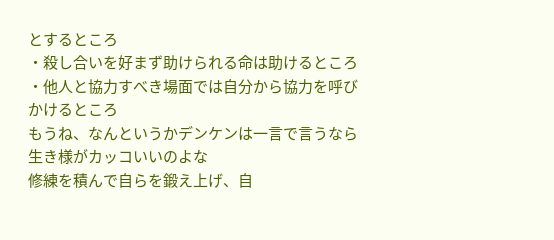とするところ
・殺し合いを好まず助けられる命は助けるところ
・他人と協力すべき場面では自分から協力を呼びかけるところ
もうね、なんというかデンケンは一言で言うなら生き様がカッコいいのよな
修練を積んで自らを鍛え上げ、自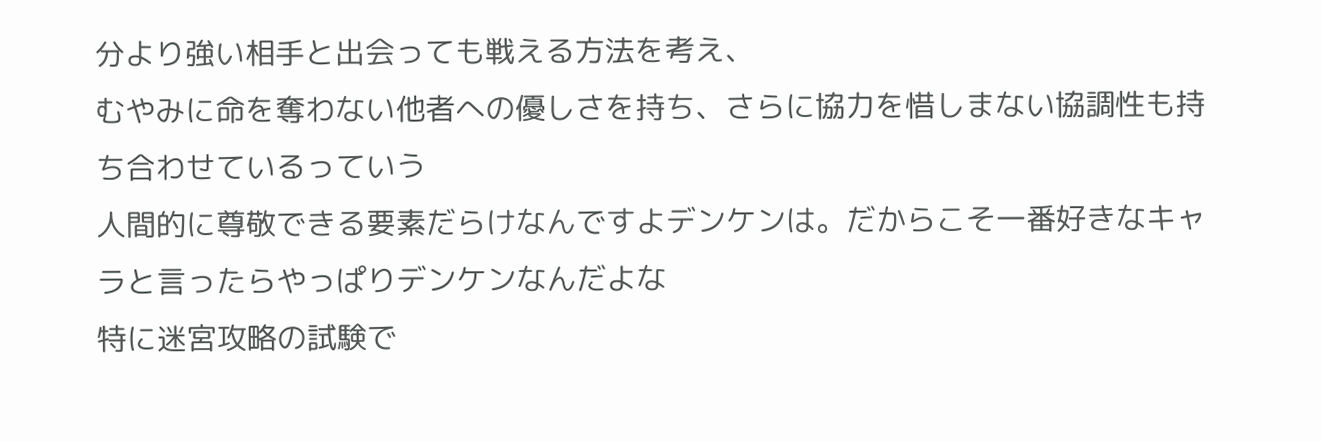分より強い相手と出会っても戦える方法を考え、
むやみに命を奪わない他者への優しさを持ち、さらに協力を惜しまない協調性も持ち合わせているっていう
人間的に尊敬できる要素だらけなんですよデンケンは。だからこそ一番好きなキャラと言ったらやっぱりデンケンなんだよな
特に迷宮攻略の試験で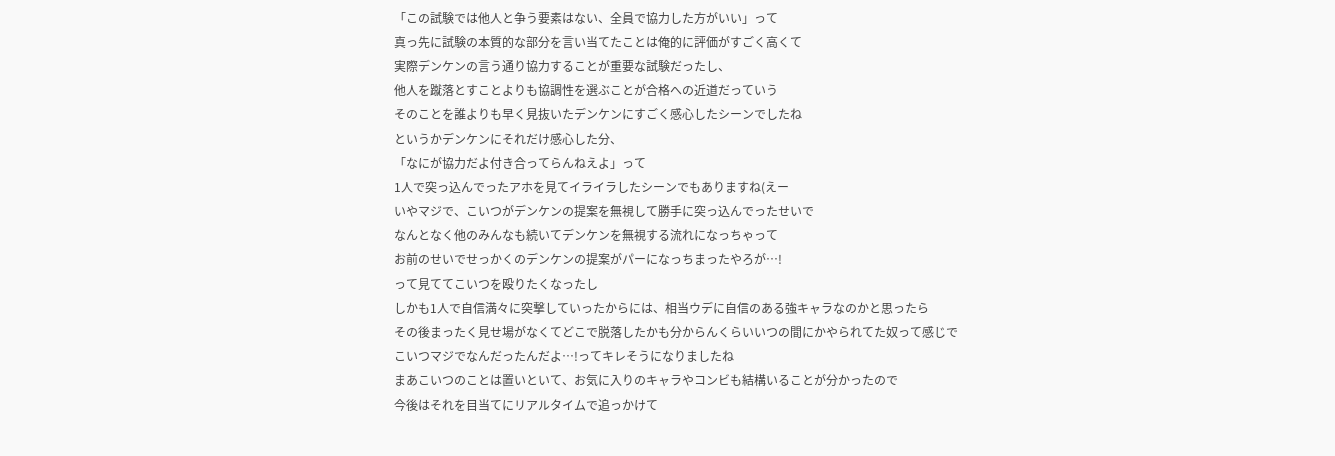「この試験では他人と争う要素はない、全員で協力した方がいい」って
真っ先に試験の本質的な部分を言い当てたことは俺的に評価がすごく高くて
実際デンケンの言う通り協力することが重要な試験だったし、
他人を蹴落とすことよりも協調性を選ぶことが合格への近道だっていう
そのことを誰よりも早く見抜いたデンケンにすごく感心したシーンでしたね
というかデンケンにそれだけ感心した分、
「なにが協力だよ付き合ってらんねえよ」って
1人で突っ込んでったアホを見てイライラしたシーンでもありますね(えー
いやマジで、こいつがデンケンの提案を無視して勝手に突っ込んでったせいで
なんとなく他のみんなも続いてデンケンを無視する流れになっちゃって
お前のせいでせっかくのデンケンの提案がパーになっちまったやろが…!
って見ててこいつを殴りたくなったし
しかも1人で自信満々に突撃していったからには、相当ウデに自信のある強キャラなのかと思ったら
その後まったく見せ場がなくてどこで脱落したかも分からんくらいいつの間にかやられてた奴って感じで
こいつマジでなんだったんだよ…!ってキレそうになりましたね
まあこいつのことは置いといて、お気に入りのキャラやコンビも結構いることが分かったので
今後はそれを目当てにリアルタイムで追っかけて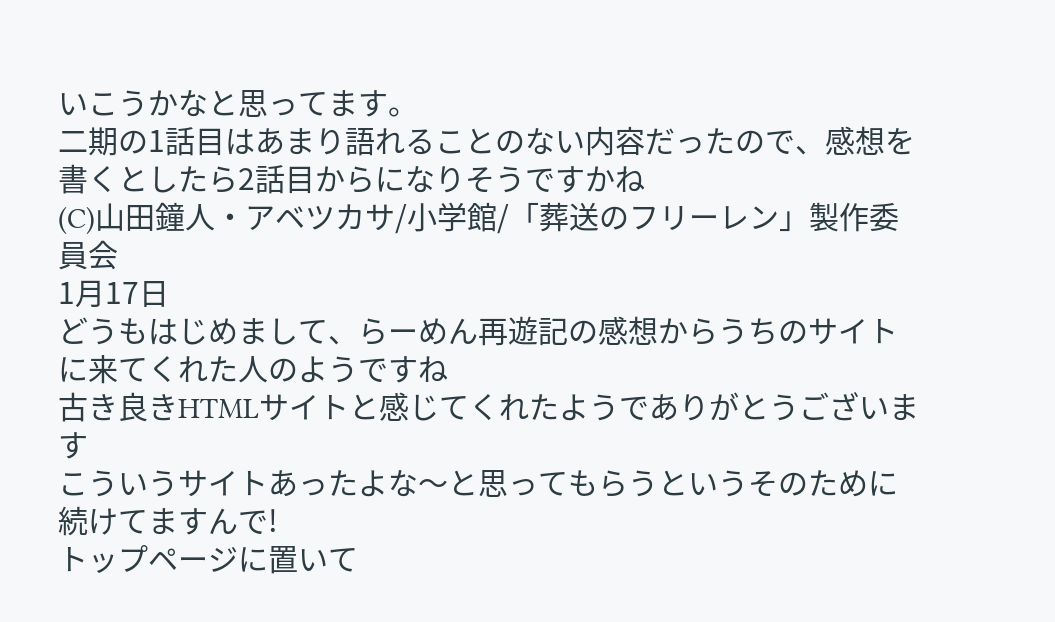いこうかなと思ってます。
二期の1話目はあまり語れることのない内容だったので、感想を書くとしたら2話目からになりそうですかね
(C)山田鐘人・アベツカサ/小学館/「葬送のフリーレン」製作委員会
1月17日
どうもはじめまして、らーめん再遊記の感想からうちのサイトに来てくれた人のようですね
古き良きHTMLサイトと感じてくれたようでありがとうございます
こういうサイトあったよな〜と思ってもらうというそのために続けてますんで!
トップページに置いて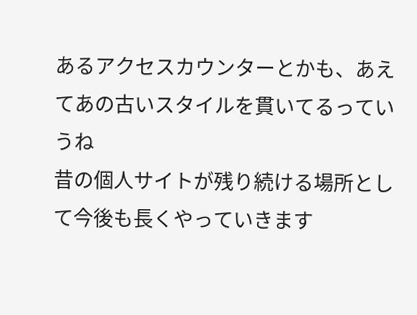あるアクセスカウンターとかも、あえてあの古いスタイルを貫いてるっていうね
昔の個人サイトが残り続ける場所として今後も長くやっていきます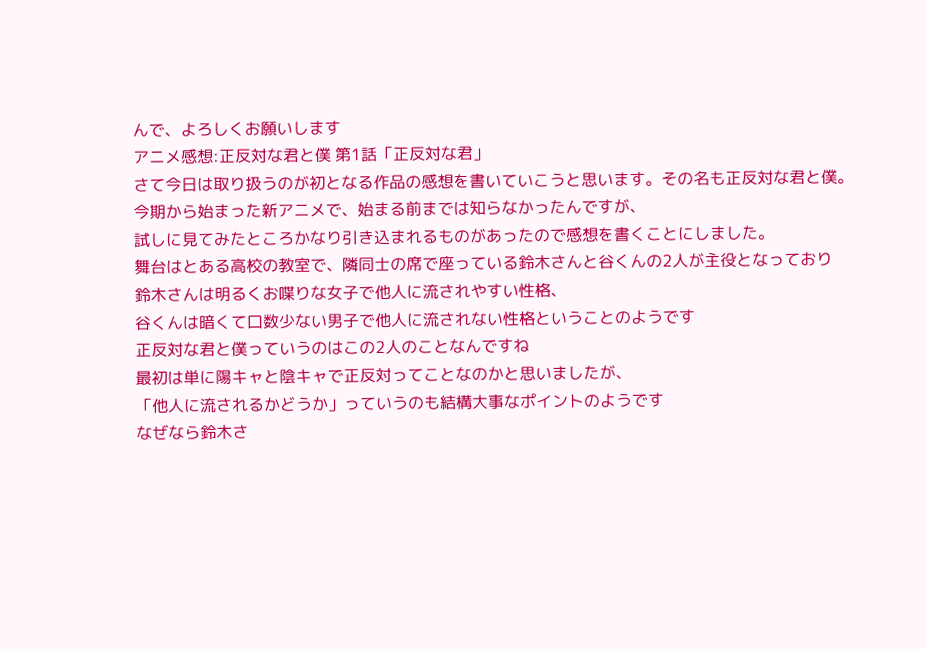んで、よろしくお願いします
アニメ感想:正反対な君と僕 第1話「正反対な君」
さて今日は取り扱うのが初となる作品の感想を書いていこうと思います。その名も正反対な君と僕。
今期から始まった新アニメで、始まる前までは知らなかったんですが、
試しに見てみたところかなり引き込まれるものがあったので感想を書くことにしました。
舞台はとある高校の教室で、隣同士の席で座っている鈴木さんと谷くんの2人が主役となっており
鈴木さんは明るくお喋りな女子で他人に流されやすい性格、
谷くんは暗くて口数少ない男子で他人に流されない性格ということのようです
正反対な君と僕っていうのはこの2人のことなんですね
最初は単に陽キャと陰キャで正反対ってことなのかと思いましたが、
「他人に流されるかどうか」っていうのも結構大事なポイントのようです
なぜなら鈴木さ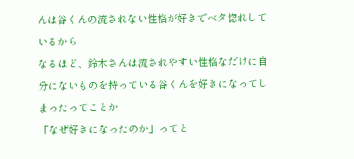んは谷くんの流されない性格が好きでベタ惚れしているから
なるほど、鈴木さんは流されやすい性格なだけに自分にないものを持っている谷くんを好きになってしまったってことか
「なぜ好きになったのか」ってと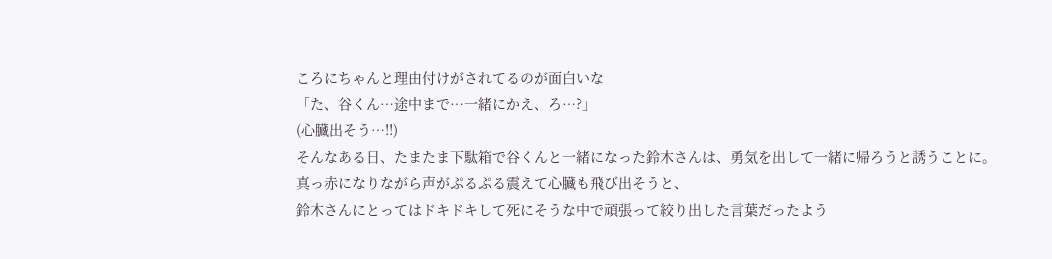ころにちゃんと理由付けがされてるのが面白いな
「た、谷くん…途中まで…一緒にかえ、ろ…?」
(心臓出そう…!!)
そんなある日、たまたま下駄箱で谷くんと一緒になった鈴木さんは、勇気を出して一緒に帰ろうと誘うことに。
真っ赤になりながら声がぷるぷる震えて心臓も飛び出そうと、
鈴木さんにとってはドキドキして死にそうな中で頑張って絞り出した言葉だったよう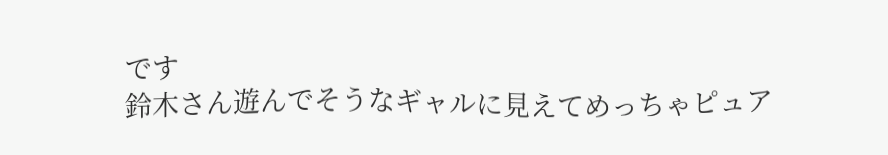です
鈴木さん遊んでそうなギャルに見えてめっちゃピュア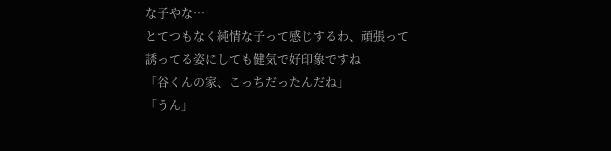な子やな…
とてつもなく純情な子って感じするわ、頑張って誘ってる姿にしても健気で好印象ですね
「谷くんの家、こっちだったんだね」
「うん」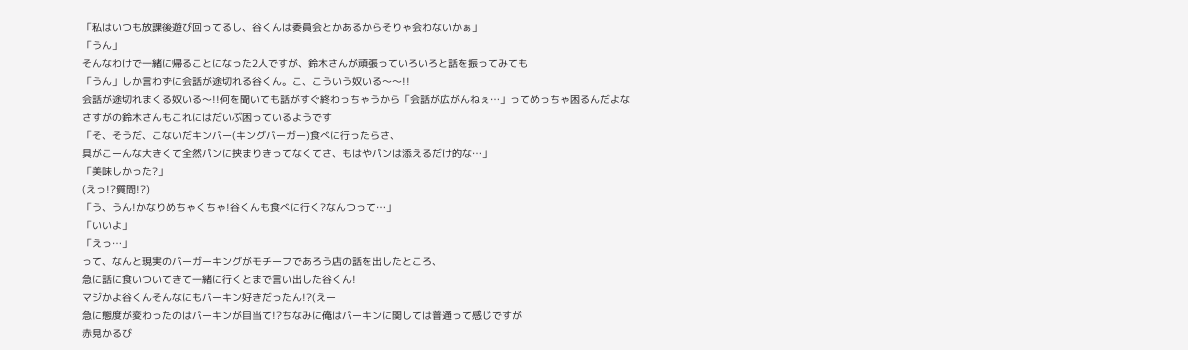「私はいつも放課後遊び回ってるし、谷くんは委員会とかあるからそりゃ会わないかぁ」
「うん」
そんなわけで一緒に帰ることになった2人ですが、鈴木さんが頑張っていろいろと話を振ってみても
「うん」しか言わずに会話が途切れる谷くん。こ、こういう奴いる〜〜!!
会話が途切れまくる奴いる〜!!何を聞いても話がすぐ終わっちゃうから「会話が広がんねぇ…」ってめっちゃ困るんだよな
さすがの鈴木さんもこれにはだいぶ困っているようです
「そ、そうだ、こないだキンバー(キングバーガー)食べに行ったらさ、
具がこーんな大きくて全然パンに挟まりきってなくてさ、もはやパンは添えるだけ的な…」
「美味しかった?」
(えっ!?質問!?)
「う、うん!かなりめちゃくちゃ!谷くんも食べに行く?なんつって…」
「いいよ」
「えっ…」
って、なんと現実のバーガーキングがモチーフであろう店の話を出したところ、
急に話に食いついてきて一緒に行くとまで言い出した谷くん!
マジかよ谷くんそんなにもバーキン好きだったん!?(えー
急に態度が変わったのはバーキンが目当て!?ちなみに俺はバーキンに関しては普通って感じですが
赤見かるび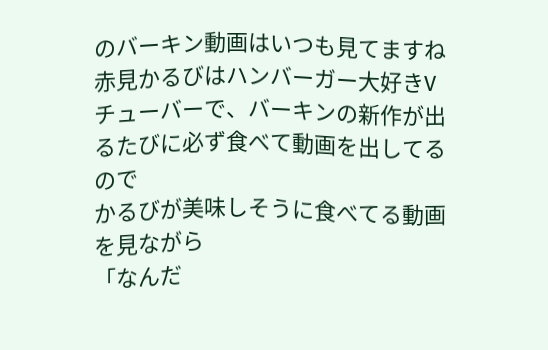のバーキン動画はいつも見てますね
赤見かるびはハンバーガー大好きVチューバーで、バーキンの新作が出るたびに必ず食べて動画を出してるので
かるびが美味しそうに食べてる動画を見ながら
「なんだ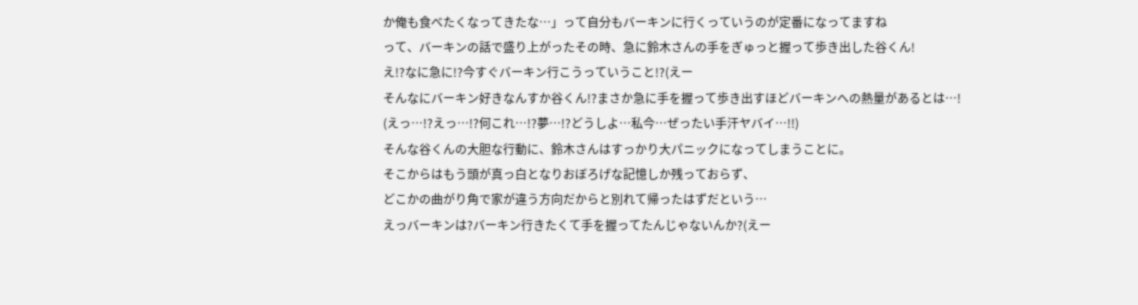か俺も食べたくなってきたな…」って自分もバーキンに行くっていうのが定番になってますね
って、バーキンの話で盛り上がったその時、急に鈴木さんの手をぎゅっと握って歩き出した谷くん!
え!?なに急に!?今すぐバーキン行こうっていうこと!?(えー
そんなにバーキン好きなんすか谷くん!?まさか急に手を握って歩き出すほどバーキンへの熱量があるとは…!
(えっ…!?えっ…!?何これ…!?夢…!?どうしよ…私今…ぜったい手汗ヤバイ…!!)
そんな谷くんの大胆な行動に、鈴木さんはすっかり大パニックになってしまうことに。
そこからはもう頭が真っ白となりおぼろげな記憶しか残っておらず、
どこかの曲がり角で家が違う方向だからと別れて帰ったはずだという…
えっバーキンは?バーキン行きたくて手を握ってたんじゃないんか?(えー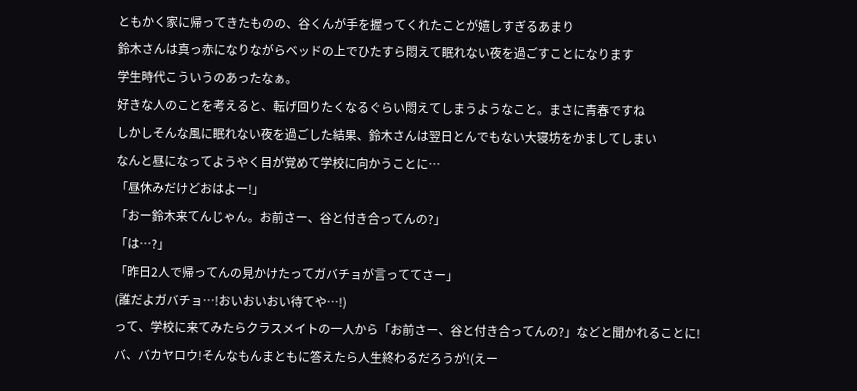ともかく家に帰ってきたものの、谷くんが手を握ってくれたことが嬉しすぎるあまり
鈴木さんは真っ赤になりながらベッドの上でひたすら悶えて眠れない夜を過ごすことになります
学生時代こういうのあったなぁ。
好きな人のことを考えると、転げ回りたくなるぐらい悶えてしまうようなこと。まさに青春ですね
しかしそんな風に眠れない夜を過ごした結果、鈴木さんは翌日とんでもない大寝坊をかましてしまい
なんと昼になってようやく目が覚めて学校に向かうことに…
「昼休みだけどおはよー!」
「おー鈴木来てんじゃん。お前さー、谷と付き合ってんの?」
「は…?」
「昨日2人で帰ってんの見かけたってガバチョが言っててさー」
(誰だよガバチョ…!おいおいおい待てや…!)
って、学校に来てみたらクラスメイトの一人から「お前さー、谷と付き合ってんの?」などと聞かれることに!
バ、バカヤロウ!そんなもんまともに答えたら人生終わるだろうが!(えー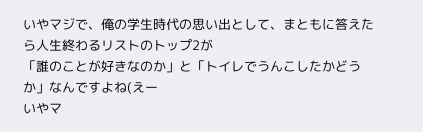いやマジで、俺の学生時代の思い出として、まともに答えたら人生終わるリストのトップ2が
「誰のことが好きなのか」と「トイレでうんこしたかどうか」なんですよね(えー
いやマ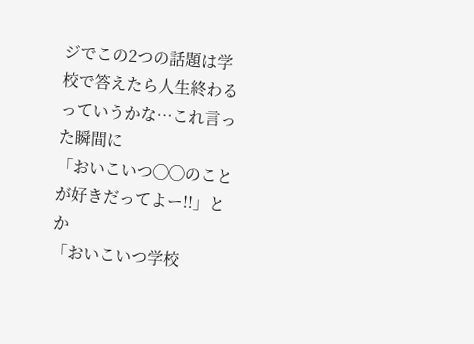ジでこの2つの話題は学校で答えたら人生終わるっていうかな…これ言った瞬間に
「おいこいつ◯◯のことが好きだってよー!!」とか
「おいこいつ学校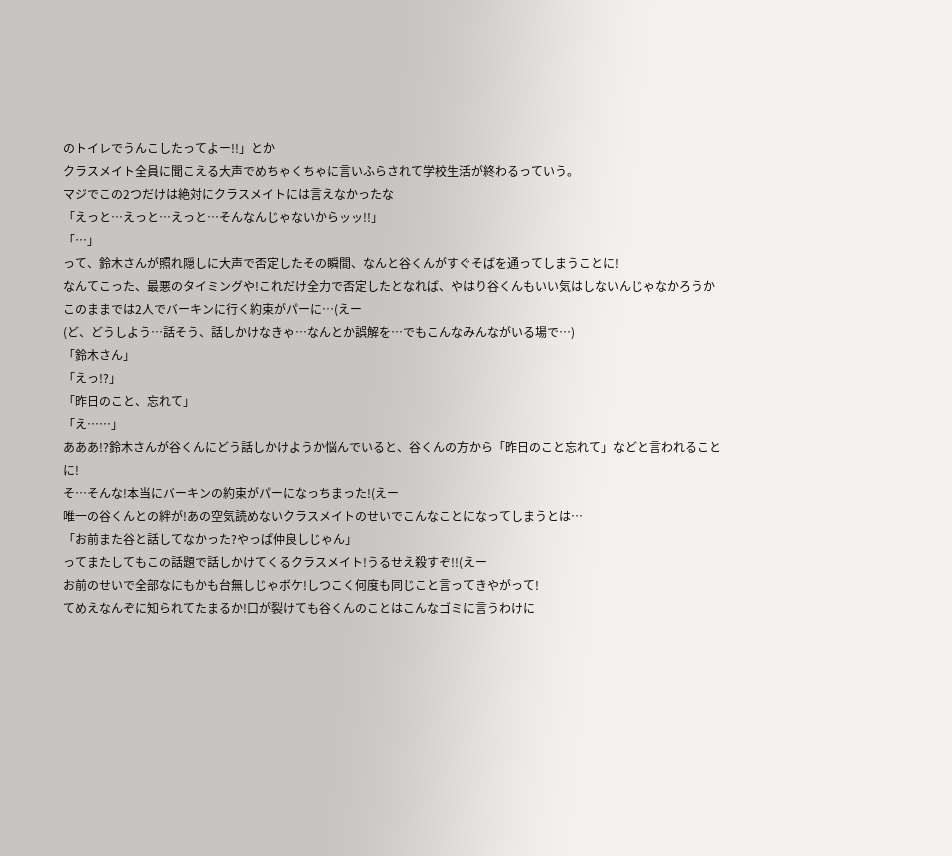のトイレでうんこしたってよー!!」とか
クラスメイト全員に聞こえる大声でめちゃくちゃに言いふらされて学校生活が終わるっていう。
マジでこの2つだけは絶対にクラスメイトには言えなかったな
「えっと…えっと…えっと…そんなんじゃないからッッ!!」
「…」
って、鈴木さんが照れ隠しに大声で否定したその瞬間、なんと谷くんがすぐそばを通ってしまうことに!
なんてこった、最悪のタイミングや!これだけ全力で否定したとなれば、やはり谷くんもいい気はしないんじゃなかろうか
このままでは2人でバーキンに行く約束がパーに…(えー
(ど、どうしよう…話そう、話しかけなきゃ…なんとか誤解を…でもこんなみんながいる場で…)
「鈴木さん」
「えっ!?」
「昨日のこと、忘れて」
「え……」
あああ!?鈴木さんが谷くんにどう話しかけようか悩んでいると、谷くんの方から「昨日のこと忘れて」などと言われることに!
そ…そんな!本当にバーキンの約束がパーになっちまった!(えー
唯一の谷くんとの絆が!あの空気読めないクラスメイトのせいでこんなことになってしまうとは…
「お前また谷と話してなかった?やっぱ仲良しじゃん」
ってまたしてもこの話題で話しかけてくるクラスメイト!うるせえ殺すぞ!!(えー
お前のせいで全部なにもかも台無しじゃボケ!しつこく何度も同じこと言ってきやがって!
てめえなんぞに知られてたまるか!口が裂けても谷くんのことはこんなゴミに言うわけに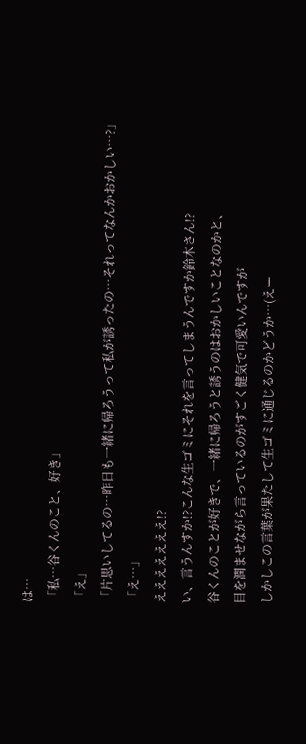は…
「私…谷くんのこと、好き」
「え」
「片思いしてるの…昨日も一緒に帰ろうって私が誘ったの…それってなんかおかしい…?」
「え…」
えええええええ!?
い、言うんすか!?こんな生ゴミにそれを言ってしまうんですか鈴木さん!?
谷くんのことが好きで、一緒に帰ろうと誘うのはおかしいことなのかと、
目を潤ませながら言っているのがすごく健気で可愛いんですが
しかしこの言葉が果たして生ゴミに通じるのかどうか…(えー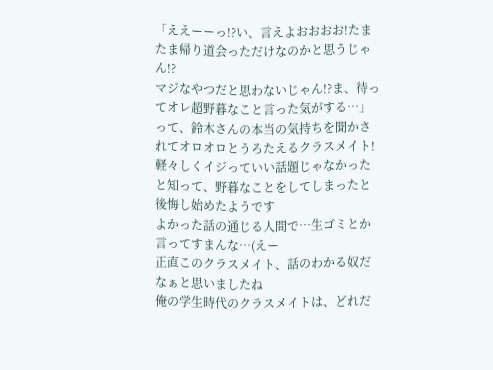「ええーーっ!?い、言えよおおおお!たまたま帰り道会っただけなのかと思うじゃん!?
マジなやつだと思わないじゃん!?ま、待ってオレ超野暮なこと言った気がする…」
って、鈴木さんの本当の気持ちを聞かされてオロオロとうろたえるクラスメイト!
軽々しくイジっていい話題じゃなかったと知って、野暮なことをしてしまったと後悔し始めたようです
よかった話の通じる人間で…生ゴミとか言ってすまんな…(えー
正直このクラスメイト、話のわかる奴だなぁと思いましたね
俺の学生時代のクラスメイトは、どれだ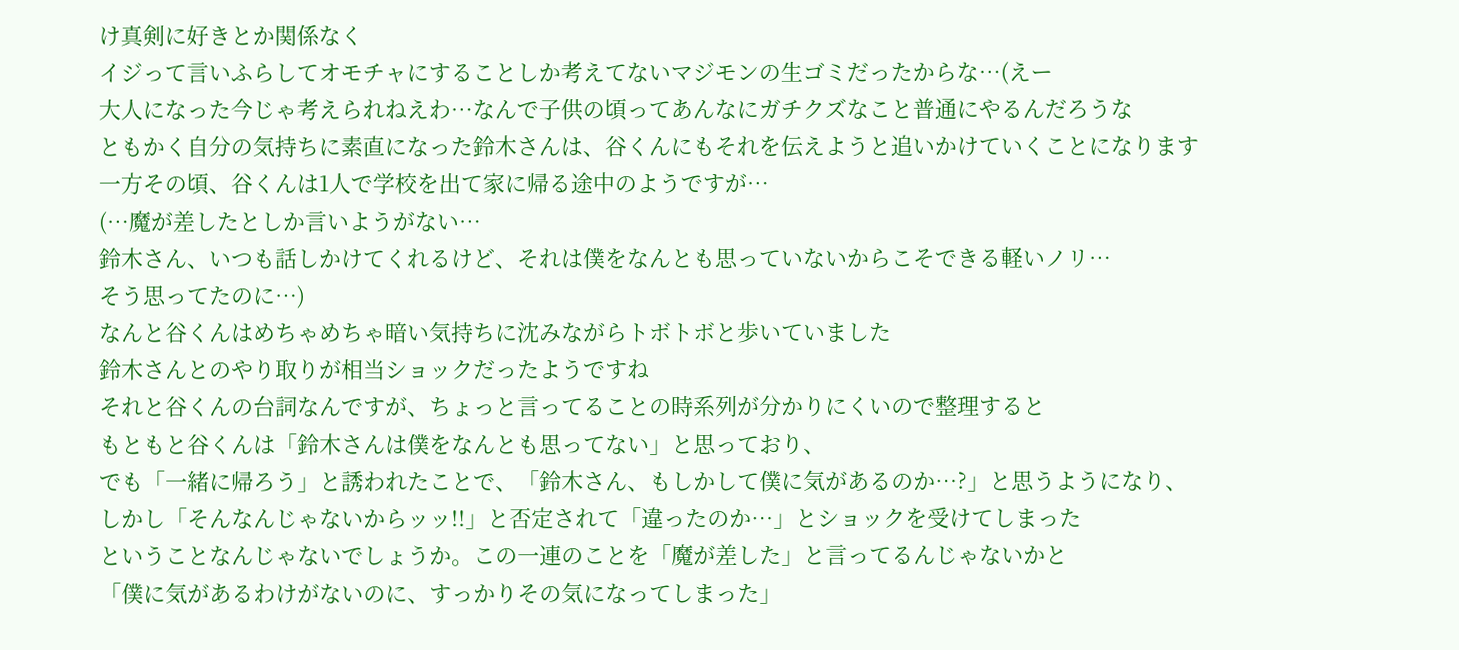け真剣に好きとか関係なく
イジって言いふらしてオモチャにすることしか考えてないマジモンの生ゴミだったからな…(えー
大人になった今じゃ考えられねえわ…なんで子供の頃ってあんなにガチクズなこと普通にやるんだろうな
ともかく自分の気持ちに素直になった鈴木さんは、谷くんにもそれを伝えようと追いかけていくことになります
一方その頃、谷くんは1人で学校を出て家に帰る途中のようですが…
(…魔が差したとしか言いようがない…
鈴木さん、いつも話しかけてくれるけど、それは僕をなんとも思っていないからこそできる軽いノリ…
そう思ってたのに…)
なんと谷くんはめちゃめちゃ暗い気持ちに沈みながらトボトボと歩いていました
鈴木さんとのやり取りが相当ショックだったようですね
それと谷くんの台詞なんですが、ちょっと言ってることの時系列が分かりにくいので整理すると
もともと谷くんは「鈴木さんは僕をなんとも思ってない」と思っており、
でも「一緒に帰ろう」と誘われたことで、「鈴木さん、もしかして僕に気があるのか…?」と思うようになり、
しかし「そんなんじゃないからッッ!!」と否定されて「違ったのか…」とショックを受けてしまった
ということなんじゃないでしょうか。この一連のことを「魔が差した」と言ってるんじゃないかと
「僕に気があるわけがないのに、すっかりその気になってしまった」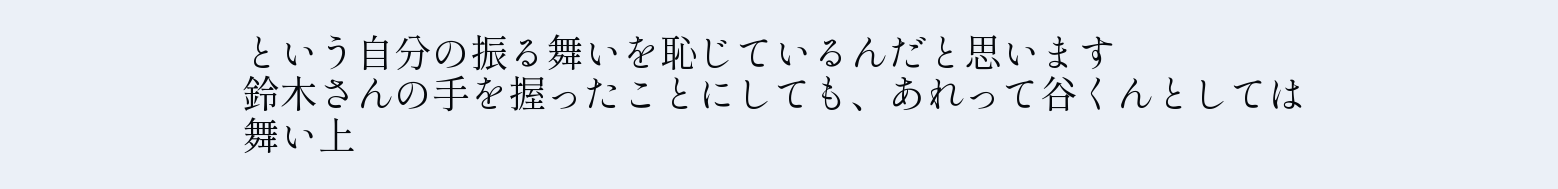という自分の振る舞いを恥じているんだと思います
鈴木さんの手を握ったことにしても、あれって谷くんとしては
舞い上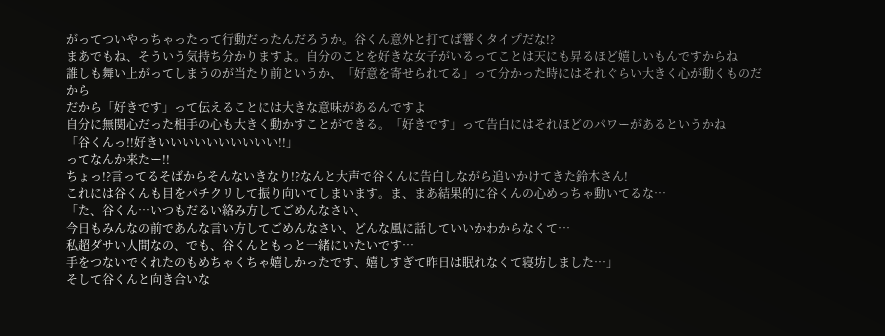がってついやっちゃったって行動だったんだろうか。谷くん意外と打てば響くタイプだな!?
まあでもね、そういう気持ち分かりますよ。自分のことを好きな女子がいるってことは天にも昇るほど嬉しいもんですからね
誰しも舞い上がってしまうのが当たり前というか、「好意を寄せられてる」って分かった時にはそれぐらい大きく心が動くものだから
だから「好きです」って伝えることには大きな意味があるんですよ
自分に無関心だった相手の心も大きく動かすことができる。「好きです」って告白にはそれほどのパワーがあるというかね
「谷くんっ!!好きいいいいいいいいいい!!」
ってなんか来たー!!
ちょっ!?言ってるそばからそんないきなり!?なんと大声で谷くんに告白しながら追いかけてきた鈴木さん!
これには谷くんも目をパチクリして振り向いてしまいます。ま、まあ結果的に谷くんの心めっちゃ動いてるな…
「た、谷くん…いつもだるい絡み方してごめんなさい、
今日もみんなの前であんな言い方してごめんなさい、どんな風に話していいかわからなくて…
私超ダサい人間なの、でも、谷くんともっと一緒にいたいです…
手をつないでくれたのもめちゃくちゃ嬉しかったです、嬉しすぎて昨日は眠れなくて寝坊しました…」
そして谷くんと向き合いな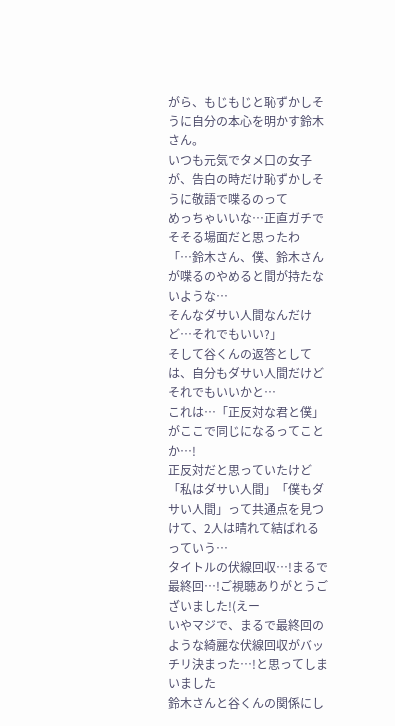がら、もじもじと恥ずかしそうに自分の本心を明かす鈴木さん。
いつも元気でタメ口の女子が、告白の時だけ恥ずかしそうに敬語で喋るのって
めっちゃいいな…正直ガチでそそる場面だと思ったわ
「…鈴木さん、僕、鈴木さんが喋るのやめると間が持たないような…
そんなダサい人間なんだけど…それでもいい?」
そして谷くんの返答としては、自分もダサい人間だけどそれでもいいかと…
これは…「正反対な君と僕」がここで同じになるってことか…!
正反対だと思っていたけど「私はダサい人間」「僕もダサい人間」って共通点を見つけて、2人は晴れて結ばれるっていう…
タイトルの伏線回収…!まるで最終回…!ご視聴ありがとうございました!(えー
いやマジで、まるで最終回のような綺麗な伏線回収がバッチリ決まった…!と思ってしまいました
鈴木さんと谷くんの関係にし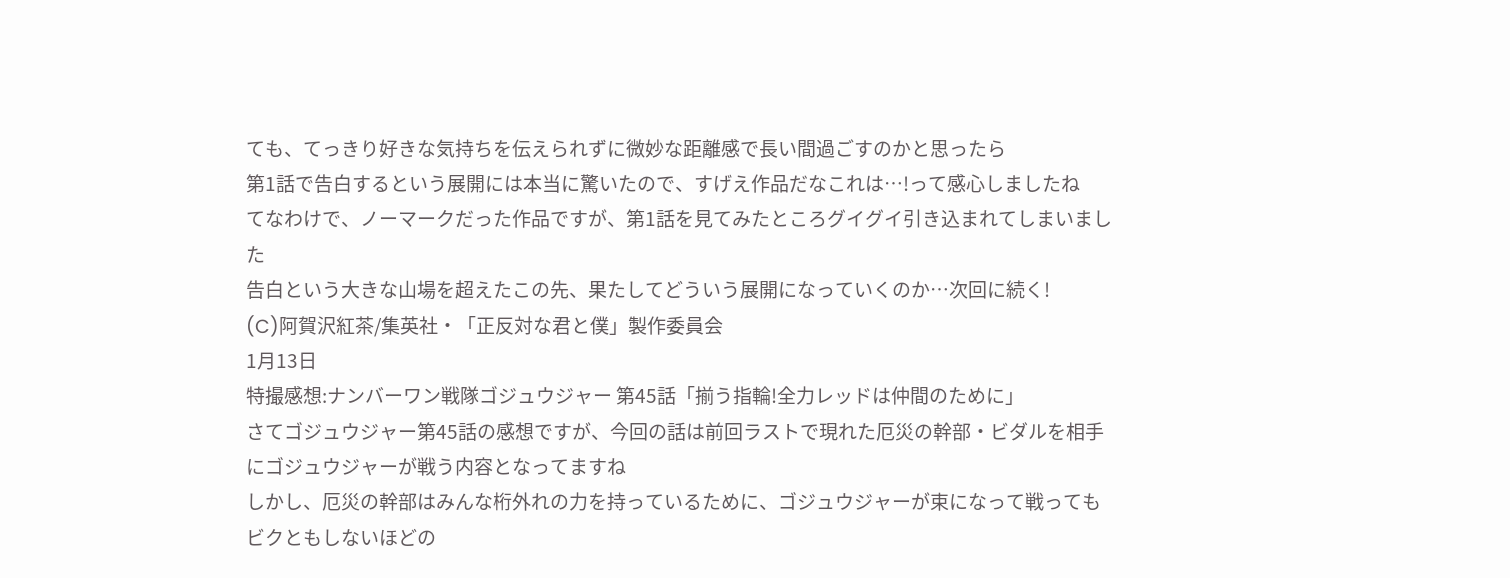ても、てっきり好きな気持ちを伝えられずに微妙な距離感で長い間過ごすのかと思ったら
第1話で告白するという展開には本当に驚いたので、すげえ作品だなこれは…!って感心しましたね
てなわけで、ノーマークだった作品ですが、第1話を見てみたところグイグイ引き込まれてしまいました
告白という大きな山場を超えたこの先、果たしてどういう展開になっていくのか…次回に続く!
(C)阿賀沢紅茶/集英社・「正反対な君と僕」製作委員会
1月13日
特撮感想:ナンバーワン戦隊ゴジュウジャー 第45話「揃う指輪!全力レッドは仲間のために」
さてゴジュウジャー第45話の感想ですが、今回の話は前回ラストで現れた厄災の幹部・ビダルを相手にゴジュウジャーが戦う内容となってますね
しかし、厄災の幹部はみんな桁外れの力を持っているために、ゴジュウジャーが束になって戦ってもビクともしないほどの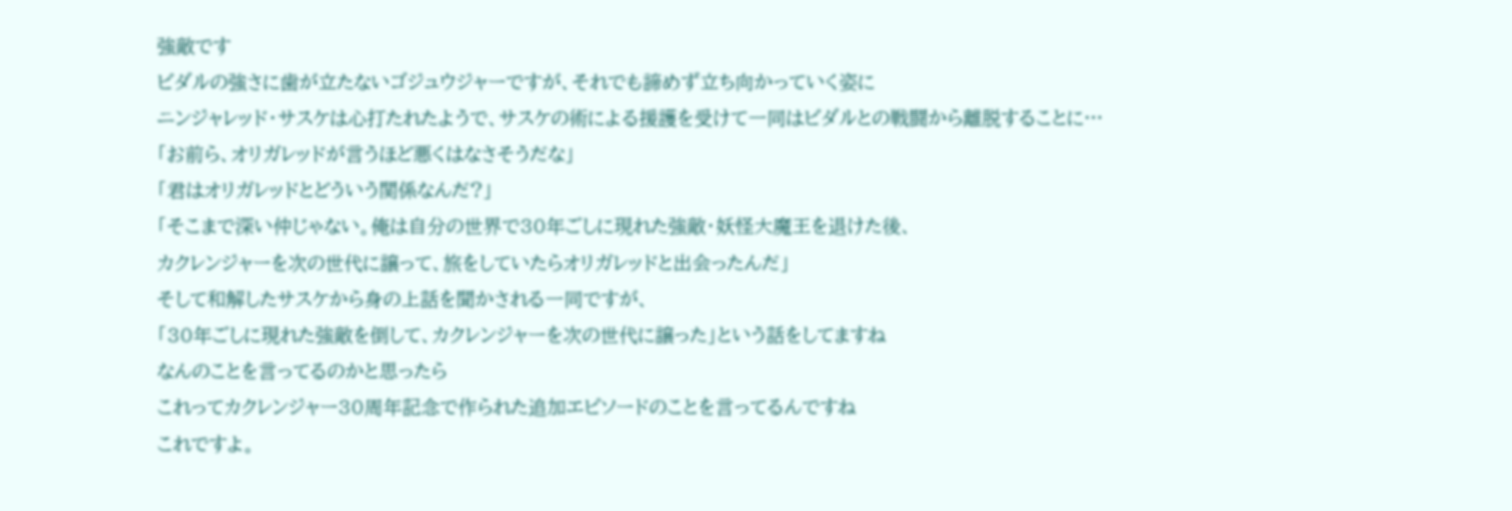強敵です
ビダルの強さに歯が立たないゴジュウジャーですが、それでも諦めず立ち向かっていく姿に
ニンジャレッド・サスケは心打たれたようで、サスケの術による援護を受けて一同はビダルとの戦闘から離脱することに…
「お前ら、オリガレッドが言うほど悪くはなさそうだな」
「君はオリガレッドとどういう関係なんだ?」
「そこまで深い仲じゃない。俺は自分の世界で30年ごしに現れた強敵・妖怪大魔王を退けた後、
カクレンジャーを次の世代に譲って、旅をしていたらオリガレッドと出会ったんだ」
そして和解したサスケから身の上話を聞かされる一同ですが、
「30年ごしに現れた強敵を倒して、カクレンジャーを次の世代に譲った」という話をしてますね
なんのことを言ってるのかと思ったら
これってカクレンジャー30周年記念で作られた追加エピソードのことを言ってるんですね
これですよ。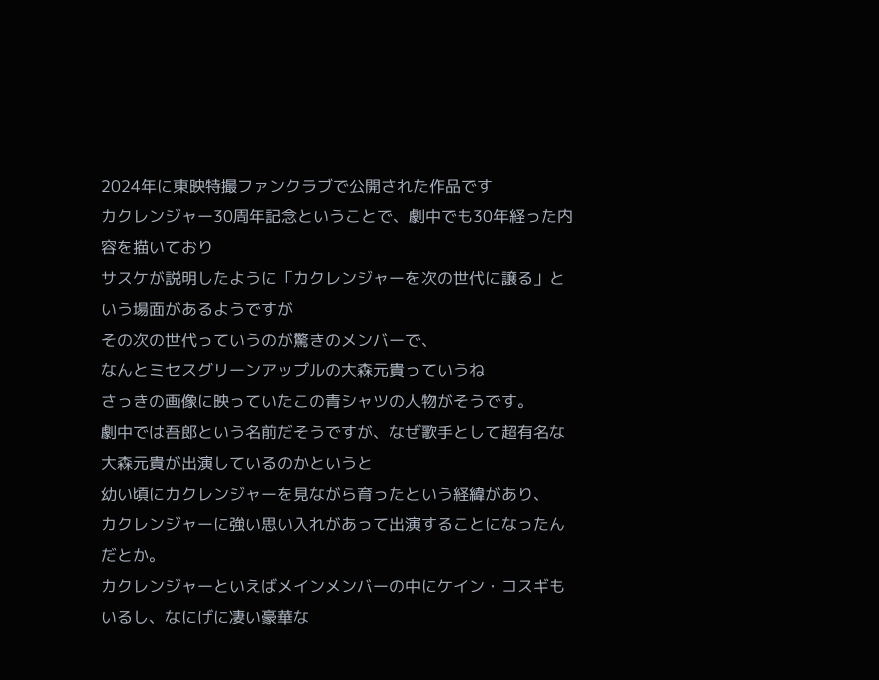2024年に東映特撮ファンクラブで公開された作品です
カクレンジャー30周年記念ということで、劇中でも30年経った内容を描いており
サスケが説明したように「カクレンジャーを次の世代に譲る」という場面があるようですが
その次の世代っていうのが驚きのメンバーで、
なんとミセスグリーンアップルの大森元貴っていうね
さっきの画像に映っていたこの青シャツの人物がそうです。
劇中では吾郎という名前だそうですが、なぜ歌手として超有名な大森元貴が出演しているのかというと
幼い頃にカクレンジャーを見ながら育ったという経緯があり、
カクレンジャーに強い思い入れがあって出演することになったんだとか。
カクレンジャーといえばメインメンバーの中にケイン・コスギもいるし、なにげに凄い豪華な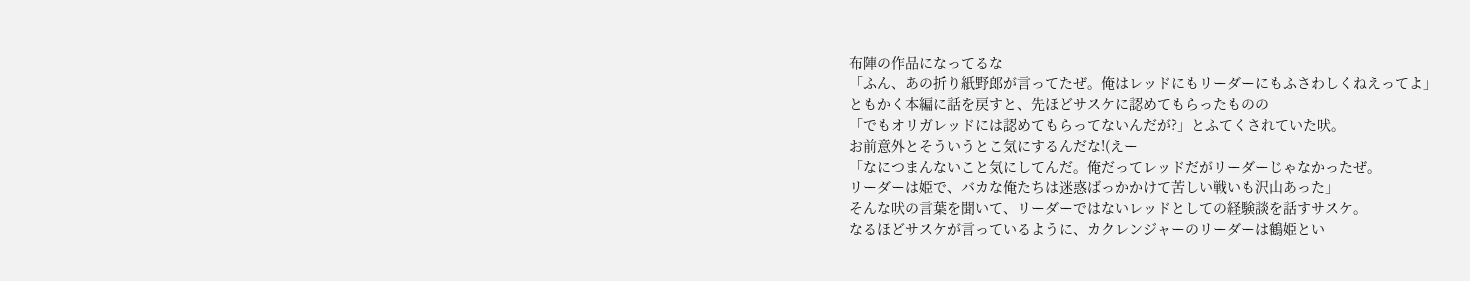布陣の作品になってるな
「ふん、あの折り紙野郎が言ってたぜ。俺はレッドにもリーダーにもふさわしくねえってよ」
ともかく本編に話を戻すと、先ほどサスケに認めてもらったものの
「でもオリガレッドには認めてもらってないんだが?」とふてくされていた吠。
お前意外とそういうとこ気にするんだな!(えー
「なにつまんないこと気にしてんだ。俺だってレッドだがリーダーじゃなかったぜ。
リーダーは姫で、バカな俺たちは迷惑ばっかかけて苦しい戦いも沢山あった」
そんな吠の言葉を聞いて、リーダーではないレッドとしての経験談を話すサスケ。
なるほどサスケが言っているように、カクレンジャーのリーダーは鶴姫とい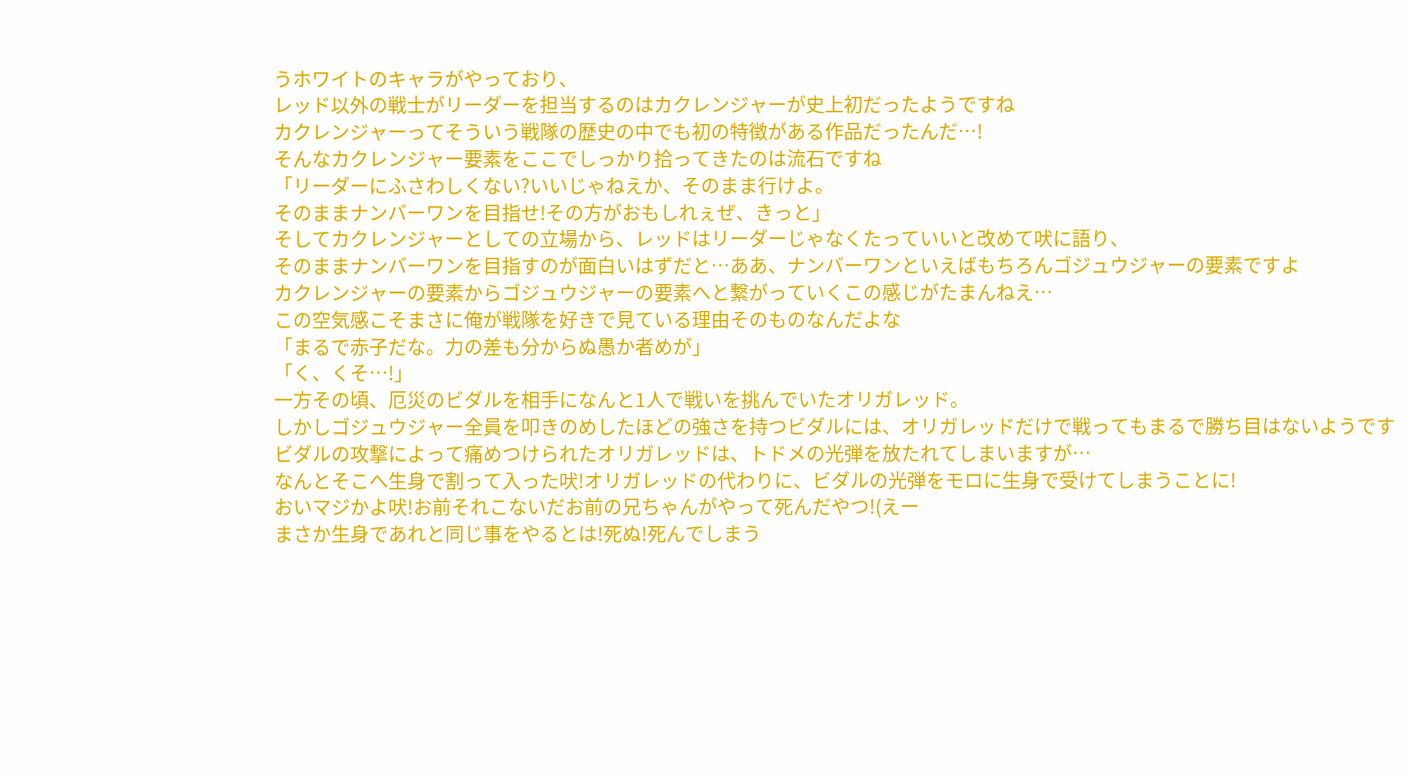うホワイトのキャラがやっており、
レッド以外の戦士がリーダーを担当するのはカクレンジャーが史上初だったようですね
カクレンジャーってそういう戦隊の歴史の中でも初の特徴がある作品だったんだ…!
そんなカクレンジャー要素をここでしっかり拾ってきたのは流石ですね
「リーダーにふさわしくない?いいじゃねえか、そのまま行けよ。
そのままナンバーワンを目指せ!その方がおもしれぇぜ、きっと」
そしてカクレンジャーとしての立場から、レッドはリーダーじゃなくたっていいと改めて吠に語り、
そのままナンバーワンを目指すのが面白いはずだと…ああ、ナンバーワンといえばもちろんゴジュウジャーの要素ですよ
カクレンジャーの要素からゴジュウジャーの要素へと繋がっていくこの感じがたまんねえ…
この空気感こそまさに俺が戦隊を好きで見ている理由そのものなんだよな
「まるで赤子だな。力の差も分からぬ愚か者めが」
「く、くそ…!」
一方その頃、厄災のビダルを相手になんと1人で戦いを挑んでいたオリガレッド。
しかしゴジュウジャー全員を叩きのめしたほどの強さを持つビダルには、オリガレッドだけで戦ってもまるで勝ち目はないようです
ビダルの攻撃によって痛めつけられたオリガレッドは、トドメの光弾を放たれてしまいますが…
なんとそこへ生身で割って入った吠!オリガレッドの代わりに、ビダルの光弾をモロに生身で受けてしまうことに!
おいマジかよ吠!お前それこないだお前の兄ちゃんがやって死んだやつ!(えー
まさか生身であれと同じ事をやるとは!死ぬ!死んでしまう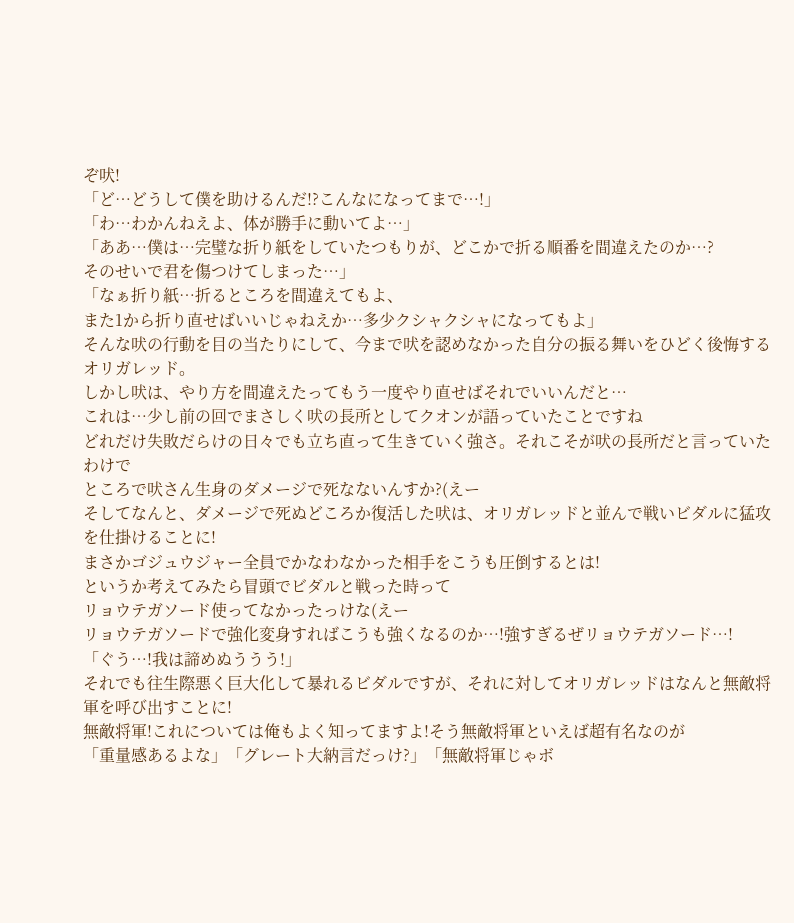ぞ吠!
「ど…どうして僕を助けるんだ!?こんなになってまで…!」
「わ…わかんねえよ、体が勝手に動いてよ…」
「ああ…僕は…完璧な折り紙をしていたつもりが、どこかで折る順番を間違えたのか…?
そのせいで君を傷つけてしまった…」
「なぁ折り紙…折るところを間違えてもよ、
また1から折り直せばいいじゃねえか…多少クシャクシャになってもよ」
そんな吠の行動を目の当たりにして、今まで吠を認めなかった自分の振る舞いをひどく後悔するオリガレッド。
しかし吠は、やり方を間違えたってもう一度やり直せばそれでいいんだと…
これは…少し前の回でまさしく吠の長所としてクオンが語っていたことですね
どれだけ失敗だらけの日々でも立ち直って生きていく強さ。それこそが吠の長所だと言っていたわけで
ところで吠さん生身のダメージで死なないんすか?(えー
そしてなんと、ダメージで死ぬどころか復活した吠は、オリガレッドと並んで戦いビダルに猛攻を仕掛けることに!
まさかゴジュウジャー全員でかなわなかった相手をこうも圧倒するとは!
というか考えてみたら冒頭でビダルと戦った時って
リョウテガソード使ってなかったっけな(えー
リョウテガソードで強化変身すればこうも強くなるのか…!強すぎるぜリョウテガソード…!
「ぐう…!我は諦めぬううう!」
それでも往生際悪く巨大化して暴れるビダルですが、それに対してオリガレッドはなんと無敵将軍を呼び出すことに!
無敵将軍!これについては俺もよく知ってますよ!そう無敵将軍といえば超有名なのが
「重量感あるよな」「グレート大納言だっけ?」「無敵将軍じゃボ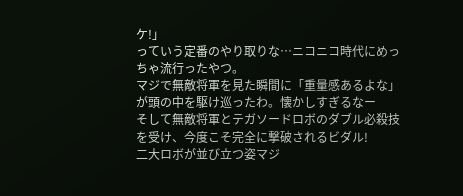ケ!」
っていう定番のやり取りな…ニコニコ時代にめっちゃ流行ったやつ。
マジで無敵将軍を見た瞬間に「重量感あるよな」が頭の中を駆け巡ったわ。懐かしすぎるなー
そして無敵将軍とテガソードロボのダブル必殺技を受け、今度こそ完全に撃破されるビダル!
二大ロボが並び立つ姿マジ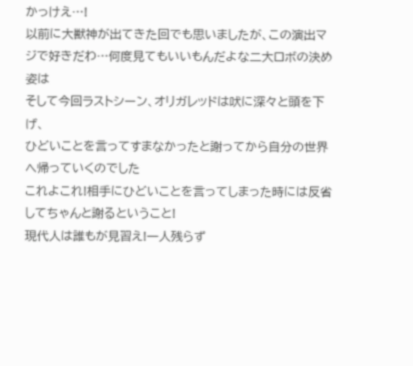かっけえ…!
以前に大獣神が出てきた回でも思いましたが、この演出マジで好きだわ…何度見てもいいもんだよな二大ロボの決め姿は
そして今回ラストシーン、オリガレッドは吠に深々と頭を下げ、
ひどいことを言ってすまなかったと謝ってから自分の世界へ帰っていくのでした
これよこれ!相手にひどいことを言ってしまった時には反省してちゃんと謝るということ!
現代人は誰もが見習え!一人残らず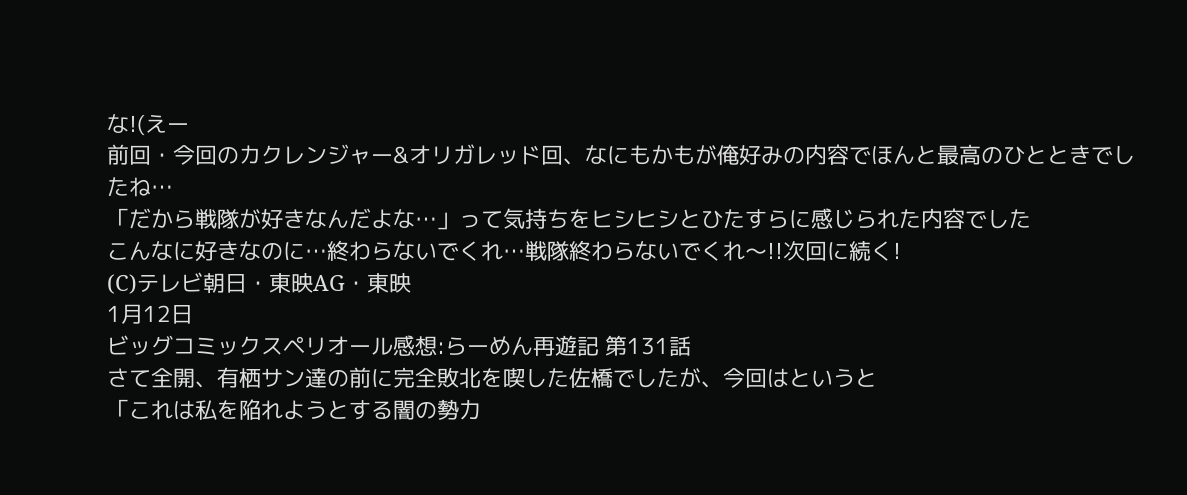な!(えー
前回・今回のカクレンジャー&オリガレッド回、なにもかもが俺好みの内容でほんと最高のひとときでしたね…
「だから戦隊が好きなんだよな…」って気持ちをヒシヒシとひたすらに感じられた内容でした
こんなに好きなのに…終わらないでくれ…戦隊終わらないでくれ〜!!次回に続く!
(C)テレビ朝日・東映AG・東映
1月12日
ビッグコミックスペリオール感想:らーめん再遊記 第131話
さて全開、有栖サン達の前に完全敗北を喫した佐橋でしたが、今回はというと
「これは私を陥れようとする闇の勢力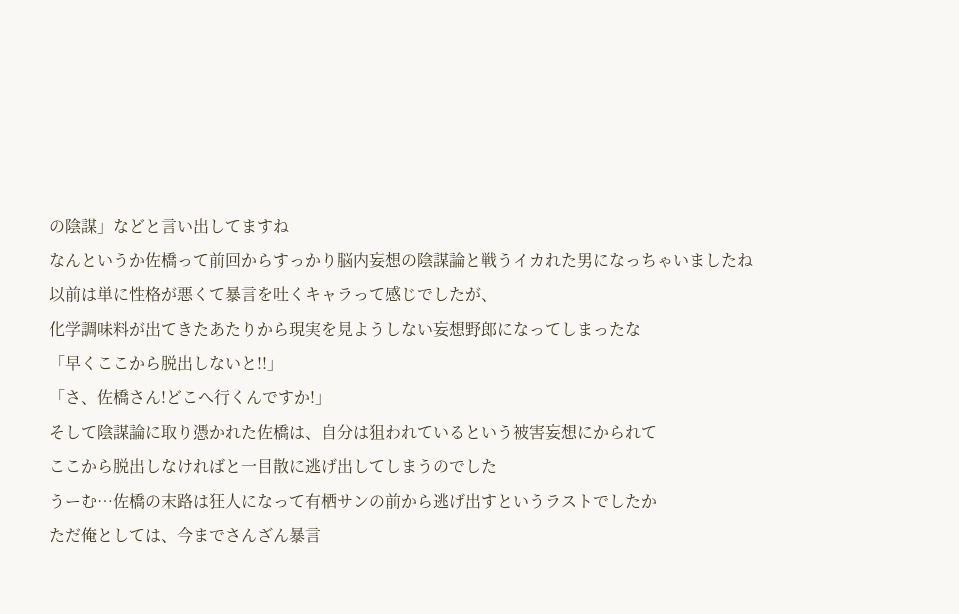の陰謀」などと言い出してますね
なんというか佐橋って前回からすっかり脳内妄想の陰謀論と戦うイカれた男になっちゃいましたね
以前は単に性格が悪くて暴言を吐くキャラって感じでしたが、
化学調味料が出てきたあたりから現実を見ようしない妄想野郎になってしまったな
「早くここから脱出しないと!!」
「さ、佐橋さん!どこへ行くんですか!」
そして陰謀論に取り憑かれた佐橋は、自分は狙われているという被害妄想にかられて
ここから脱出しなければと一目散に逃げ出してしまうのでした
うーむ…佐橋の末路は狂人になって有栖サンの前から逃げ出すというラストでしたか
ただ俺としては、今までさんざん暴言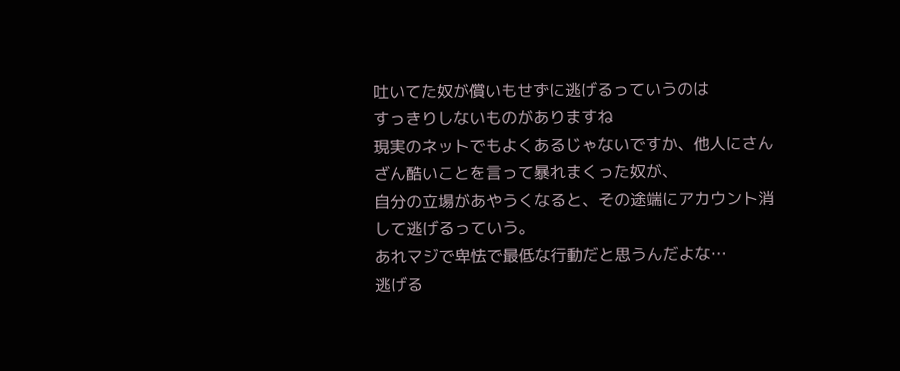吐いてた奴が償いもせずに逃げるっていうのは
すっきりしないものがありますね
現実のネットでもよくあるじゃないですか、他人にさんざん酷いことを言って暴れまくった奴が、
自分の立場があやうくなると、その途端にアカウント消して逃げるっていう。
あれマジで卑怯で最低な行動だと思うんだよな…
逃げる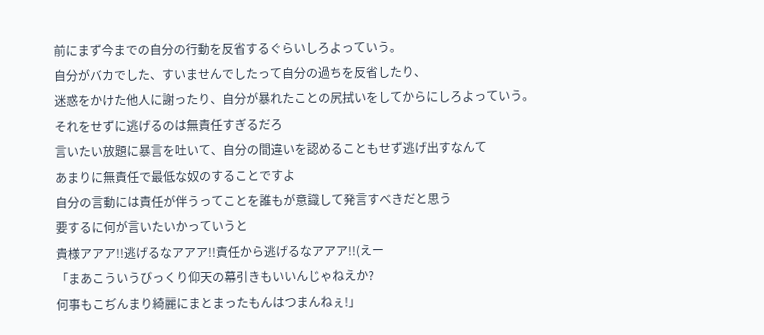前にまず今までの自分の行動を反省するぐらいしろよっていう。
自分がバカでした、すいませんでしたって自分の過ちを反省したり、
迷惑をかけた他人に謝ったり、自分が暴れたことの尻拭いをしてからにしろよっていう。
それをせずに逃げるのは無責任すぎるだろ
言いたい放題に暴言を吐いて、自分の間違いを認めることもせず逃げ出すなんて
あまりに無責任で最低な奴のすることですよ
自分の言動には責任が伴うってことを誰もが意識して発言すべきだと思う
要するに何が言いたいかっていうと
貴様アアア!!逃げるなアアア!!責任から逃げるなアアア!!(えー
「まあこういうびっくり仰天の幕引きもいいんじゃねえか?
何事もこぢんまり綺麗にまとまったもんはつまんねぇ!」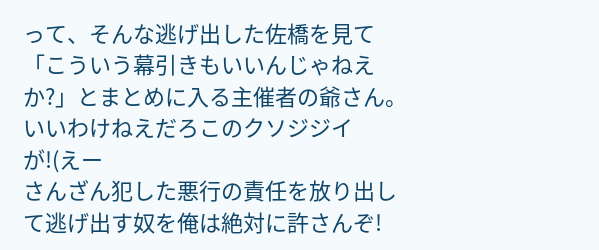って、そんな逃げ出した佐橋を見て「こういう幕引きもいいんじゃねえか?」とまとめに入る主催者の爺さん。
いいわけねえだろこのクソジジイが!(えー
さんざん犯した悪行の責任を放り出して逃げ出す奴を俺は絶対に許さんぞ!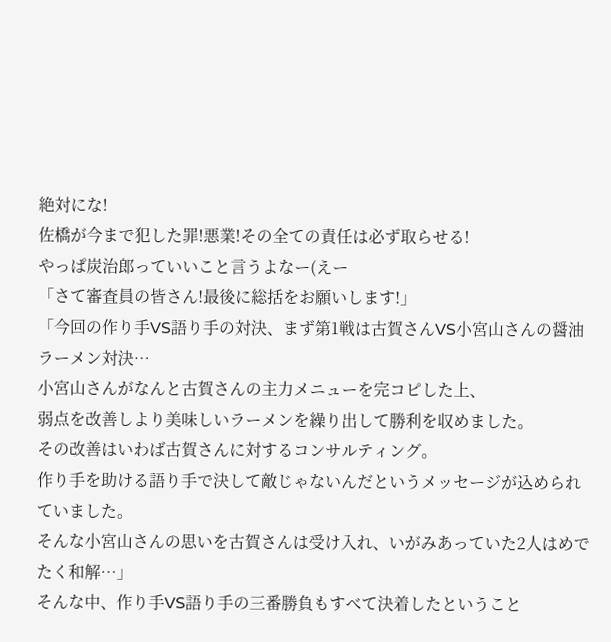絶対にな!
佐橋が今まで犯した罪!悪業!その全ての責任は必ず取らせる!
やっぱ炭治郎っていいこと言うよなー(えー
「さて審査員の皆さん!最後に総括をお願いします!」
「今回の作り手VS語り手の対決、まず第1戦は古賀さんVS小宮山さんの醤油ラーメン対決…
小宮山さんがなんと古賀さんの主力メニューを完コピした上、
弱点を改善しより美味しいラーメンを繰り出して勝利を収めました。
その改善はいわば古賀さんに対するコンサルティング。
作り手を助ける語り手で決して敵じゃないんだというメッセージが込められていました。
そんな小宮山さんの思いを古賀さんは受け入れ、いがみあっていた2人はめでたく和解…」
そんな中、作り手VS語り手の三番勝負もすべて決着したということ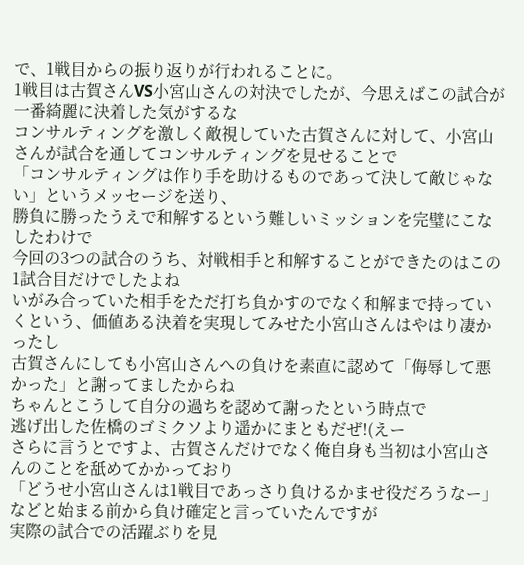で、1戦目からの振り返りが行われることに。
1戦目は古賀さんVS小宮山さんの対決でしたが、今思えばこの試合が一番綺麗に決着した気がするな
コンサルティングを激しく敵視していた古賀さんに対して、小宮山さんが試合を通してコンサルティングを見せることで
「コンサルティングは作り手を助けるものであって決して敵じゃない」というメッセージを送り、
勝負に勝ったうえで和解するという難しいミッションを完璧にこなしたわけで
今回の3つの試合のうち、対戦相手と和解することができたのはこの1試合目だけでしたよね
いがみ合っていた相手をただ打ち負かすのでなく和解まで持っていくという、価値ある決着を実現してみせた小宮山さんはやはり凄かったし
古賀さんにしても小宮山さんへの負けを素直に認めて「侮辱して悪かった」と謝ってましたからね
ちゃんとこうして自分の過ちを認めて謝ったという時点で
逃げ出した佐橋のゴミクソより遥かにまともだぜ!(えー
さらに言うとですよ、古賀さんだけでなく俺自身も当初は小宮山さんのことを舐めてかかっており
「どうせ小宮山さんは1戦目であっさり負けるかませ役だろうなー」などと始まる前から負け確定と言っていたんですが
実際の試合での活躍ぶりを見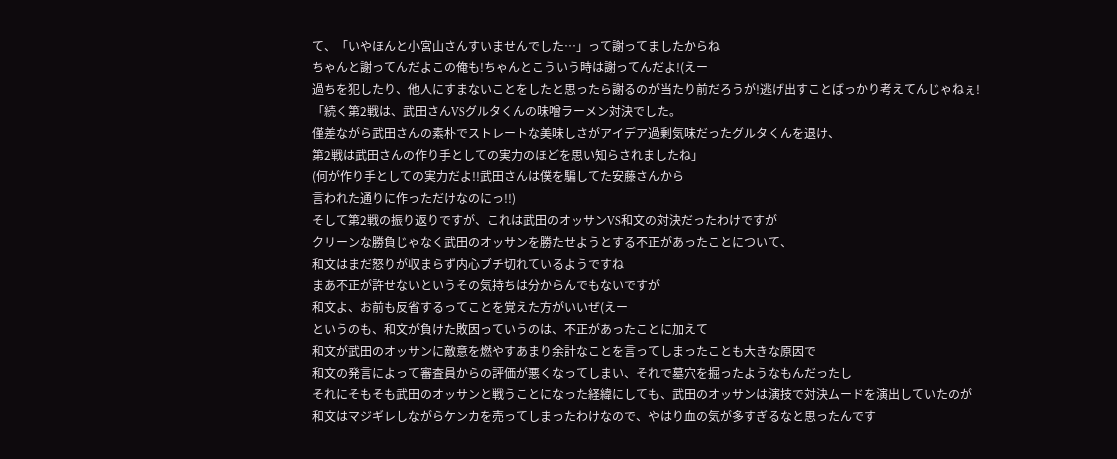て、「いやほんと小宮山さんすいませんでした…」って謝ってましたからね
ちゃんと謝ってんだよこの俺も!ちゃんとこういう時は謝ってんだよ!(えー
過ちを犯したり、他人にすまないことをしたと思ったら謝るのが当たり前だろうが!逃げ出すことばっかり考えてんじゃねぇ!
「続く第2戦は、武田さんVSグルタくんの味噌ラーメン対決でした。
僅差ながら武田さんの素朴でストレートな美味しさがアイデア過剰気味だったグルタくんを退け、
第2戦は武田さんの作り手としての実力のほどを思い知らされましたね」
(何が作り手としての実力だよ!!武田さんは僕を騙してた安藤さんから
言われた通りに作っただけなのにっ!!)
そして第2戦の振り返りですが、これは武田のオッサンVS和文の対決だったわけですが
クリーンな勝負じゃなく武田のオッサンを勝たせようとする不正があったことについて、
和文はまだ怒りが収まらず内心ブチ切れているようですね
まあ不正が許せないというその気持ちは分からんでもないですが
和文よ、お前も反省するってことを覚えた方がいいぜ(えー
というのも、和文が負けた敗因っていうのは、不正があったことに加えて
和文が武田のオッサンに敵意を燃やすあまり余計なことを言ってしまったことも大きな原因で
和文の発言によって審査員からの評価が悪くなってしまい、それで墓穴を掘ったようなもんだったし
それにそもそも武田のオッサンと戦うことになった経緯にしても、武田のオッサンは演技で対決ムードを演出していたのが
和文はマジギレしながらケンカを売ってしまったわけなので、やはり血の気が多すぎるなと思ったんです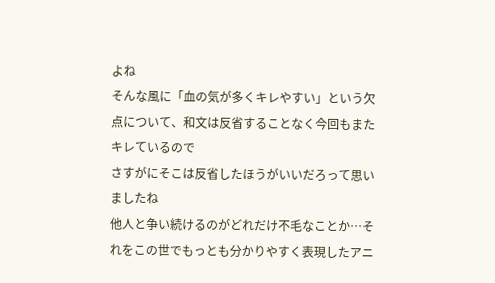よね
そんな風に「血の気が多くキレやすい」という欠点について、和文は反省することなく今回もまたキレているので
さすがにそこは反省したほうがいいだろって思いましたね
他人と争い続けるのがどれだけ不毛なことか…それをこの世でもっとも分かりやすく表現したアニ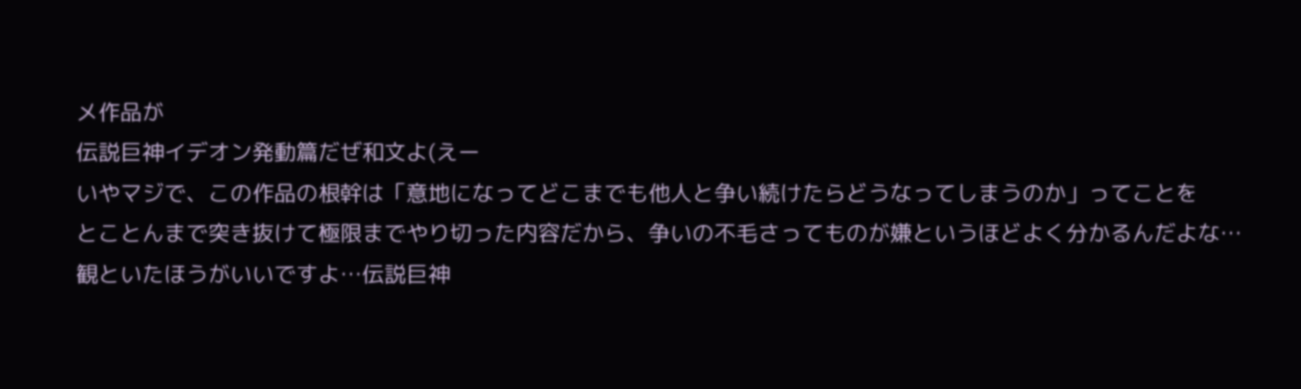メ作品が
伝説巨神イデオン発動篇だぜ和文よ(えー
いやマジで、この作品の根幹は「意地になってどこまでも他人と争い続けたらどうなってしまうのか」ってことを
とことんまで突き抜けて極限までやり切った内容だから、争いの不毛さってものが嫌というほどよく分かるんだよな…
観といたほうがいいですよ…伝説巨神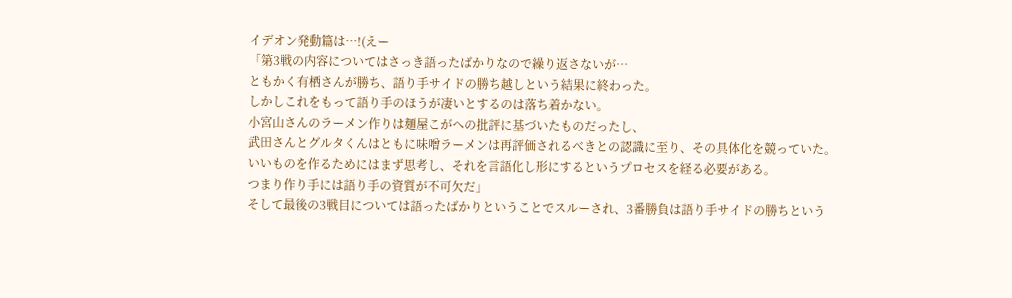イデオン発動篇は…!(えー
「第3戦の内容についてはさっき語ったばかりなので繰り返さないが…
ともかく有栖さんが勝ち、語り手サイドの勝ち越しという結果に終わった。
しかしこれをもって語り手のほうが凄いとするのは落ち着かない。
小宮山さんのラーメン作りは麺屋こがへの批評に基づいたものだったし、
武田さんとグルタくんはともに味噌ラーメンは再評価されるべきとの認識に至り、その具体化を競っていた。
いいものを作るためにはまず思考し、それを言語化し形にするというプロセスを経る必要がある。
つまり作り手には語り手の資質が不可欠だ」
そして最後の3戦目については語ったばかりということでスルーされ、3番勝負は語り手サイドの勝ちという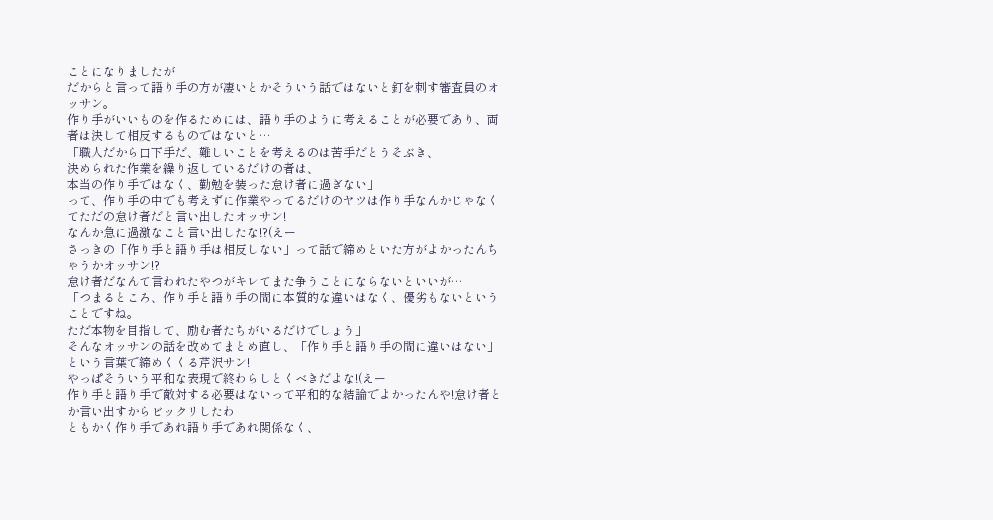ことになりましたが
だからと言って語り手の方が凄いとかそういう話ではないと釘を刺す審査員のオッサン。
作り手がいいものを作るためには、語り手のように考えることが必要であり、両者は決して相反するものではないと…
「職人だから口下手だ、難しいことを考えるのは苦手だとうそぶき、
決められた作業を繰り返しているだけの者は、
本当の作り手ではなく、勤勉を装った怠け者に過ぎない」
って、作り手の中でも考えずに作業やってるだけのヤツは作り手なんかじゃなくてただの怠け者だと言い出したオッサン!
なんか急に過激なこと言い出したな!?(えー
さっきの「作り手と語り手は相反しない」って話で締めといた方がよかったんちゃうかオッサン!?
怠け者だなんて言われたやつがキレてまた争うことにならないといいが…
「つまるところ、作り手と語り手の間に本質的な違いはなく、優劣もないということですね。
ただ本物を目指して、励む者たちがいるだけでしょう」
そんなオッサンの話を改めてまとめ直し、「作り手と語り手の間に違いはない」という言葉で締めくくる芹沢サン!
やっぱそういう平和な表現で終わらしとくべきだよな!(えー
作り手と語り手で敵対する必要はないって平和的な結論でよかったんや!怠け者とか言い出すからビックリしたわ
ともかく作り手であれ語り手であれ関係なく、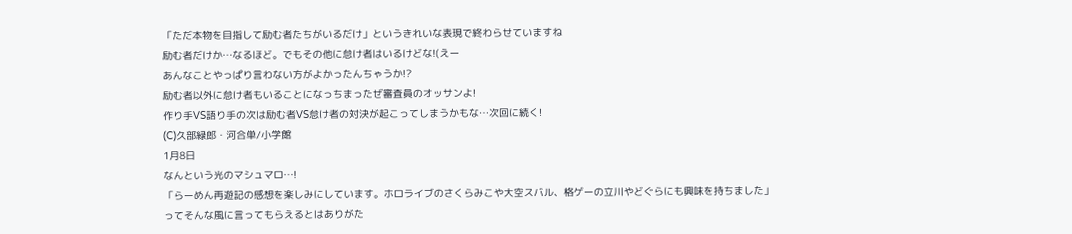「ただ本物を目指して励む者たちがいるだけ」というきれいな表現で終わらせていますね
励む者だけか…なるほど。でもその他に怠け者はいるけどな!(えー
あんなことやっぱり言わない方がよかったんちゃうか!?
励む者以外に怠け者もいることになっちまったぜ審査員のオッサンよ!
作り手VS語り手の次は励む者VS怠け者の対決が起こってしまうかもな…次回に続く!
(C)久部緑郎・河合単/小学館
1月8日
なんという光のマシュマロ…!
「らーめん再遊記の感想を楽しみにしています。ホロライブのさくらみこや大空スバル、格ゲーの立川やどぐらにも興味を持ちました」
ってそんな風に言ってもらえるとはありがた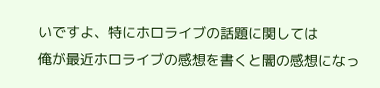いですよ、特にホロライブの話題に関しては
俺が最近ホロライブの感想を書くと闇の感想になっ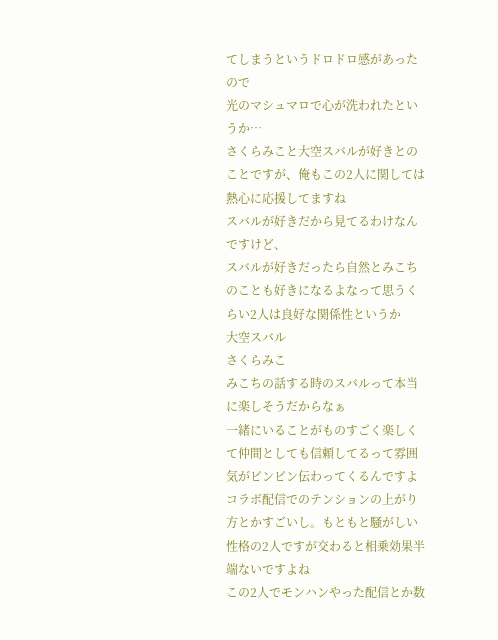てしまうというドロドロ感があったので
光のマシュマロで心が洗われたというか…
さくらみこと大空スバルが好きとのことですが、俺もこの2人に関しては熱心に応援してますね
スバルが好きだから見てるわけなんですけど、
スバルが好きだったら自然とみこちのことも好きになるよなって思うくらい2人は良好な関係性というか
大空スバル
さくらみこ
みこちの話する時のスバルって本当に楽しそうだからなぁ
一緒にいることがものすごく楽しくて仲間としても信頼してるって雰囲気がビンビン伝わってくるんですよ
コラボ配信でのテンションの上がり方とかすごいし。もともと騒がしい性格の2人ですが交わると相乗効果半端ないですよね
この2人でモンハンやった配信とか数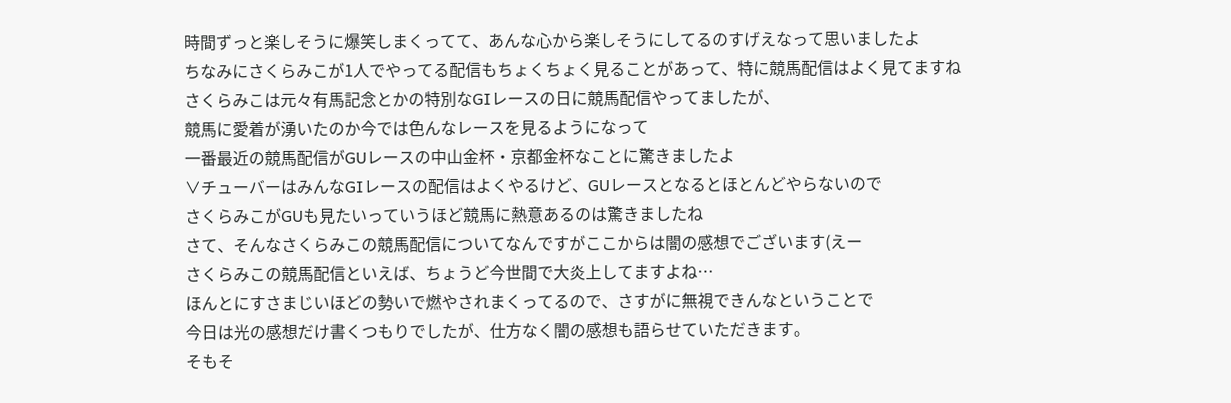時間ずっと楽しそうに爆笑しまくってて、あんな心から楽しそうにしてるのすげえなって思いましたよ
ちなみにさくらみこが1人でやってる配信もちょくちょく見ることがあって、特に競馬配信はよく見てますね
さくらみこは元々有馬記念とかの特別なGIレースの日に競馬配信やってましたが、
競馬に愛着が湧いたのか今では色んなレースを見るようになって
一番最近の競馬配信がGUレースの中山金杯・京都金杯なことに驚きましたよ
∨チューバーはみんなGIレースの配信はよくやるけど、GUレースとなるとほとんどやらないので
さくらみこがGUも見たいっていうほど競馬に熱意あるのは驚きましたね
さて、そんなさくらみこの競馬配信についてなんですがここからは闇の感想でございます(えー
さくらみこの競馬配信といえば、ちょうど今世間で大炎上してますよね…
ほんとにすさまじいほどの勢いで燃やされまくってるので、さすがに無視できんなということで
今日は光の感想だけ書くつもりでしたが、仕方なく闇の感想も語らせていただきます。
そもそ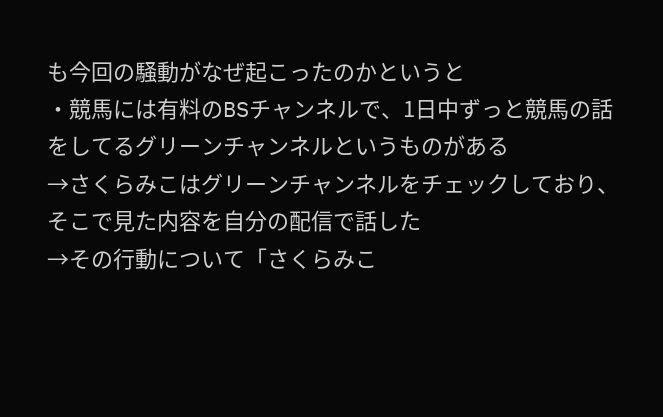も今回の騒動がなぜ起こったのかというと
・競馬には有料のBSチャンネルで、1日中ずっと競馬の話をしてるグリーンチャンネルというものがある
→さくらみこはグリーンチャンネルをチェックしており、そこで見た内容を自分の配信で話した
→その行動について「さくらみこ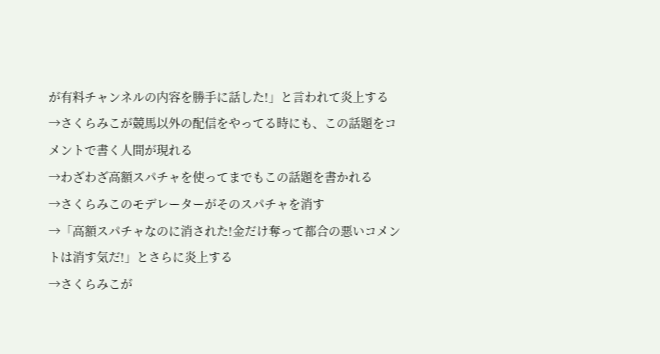が有料チャンネルの内容を勝手に話した!」と言われて炎上する
→さくらみこが競馬以外の配信をやってる時にも、この話題をコメントで書く人間が現れる
→わざわざ高額スパチャを使ってまでもこの話題を書かれる
→さくらみこのモデレーターがそのスパチャを消す
→「高額スパチャなのに消された!金だけ奪って都合の悪いコメントは消す気だ!」とさらに炎上する
→さくらみこが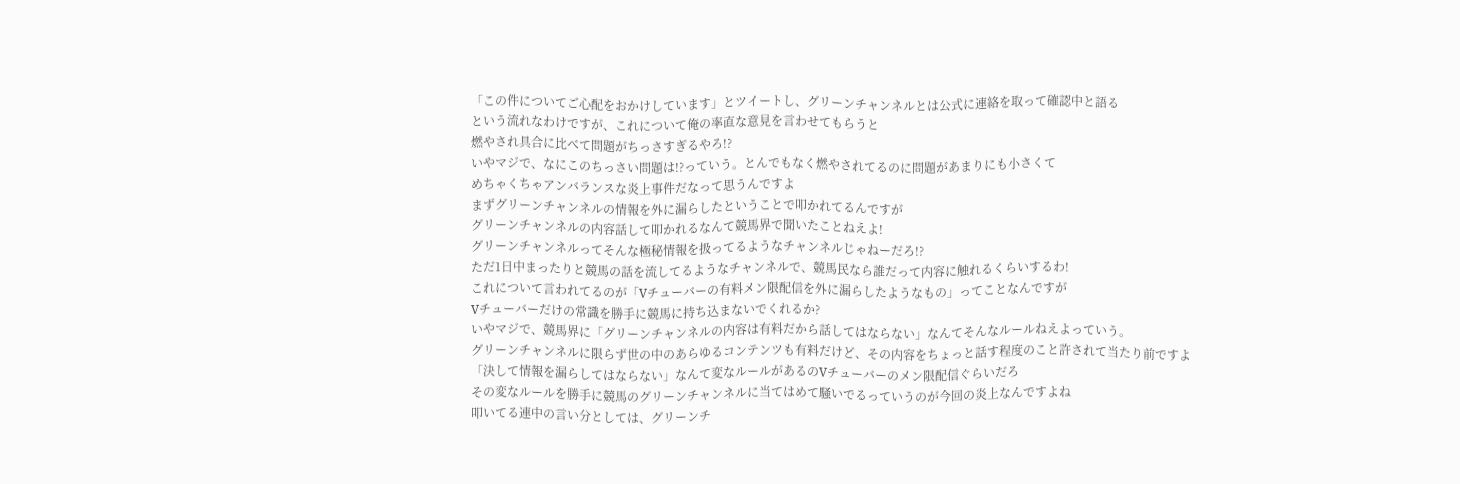「この件についてご心配をおかけしています」とツイートし、グリーンチャンネルとは公式に連絡を取って確認中と語る
という流れなわけですが、これについて俺の率直な意見を言わせてもらうと
燃やされ具合に比べて問題がちっさすぎるやろ!?
いやマジで、なにこのちっさい問題は!?っていう。とんでもなく燃やされてるのに問題があまりにも小さくて
めちゃくちゃアンバランスな炎上事件だなって思うんですよ
まずグリーンチャンネルの情報を外に漏らしたということで叩かれてるんですが
グリーンチャンネルの内容話して叩かれるなんて競馬界で聞いたことねえよ!
グリーンチャンネルってそんな極秘情報を扱ってるようなチャンネルじゃねーだろ!?
ただ1日中まったりと競馬の話を流してるようなチャンネルで、競馬民なら誰だって内容に触れるくらいするわ!
これについて言われてるのが「Vチューバーの有料メン限配信を外に漏らしたようなもの」ってことなんですが
Vチューバーだけの常識を勝手に競馬に持ち込まないでくれるか?
いやマジで、競馬界に「グリーンチャンネルの内容は有料だから話してはならない」なんてそんなルールねえよっていう。
グリーンチャンネルに限らず世の中のあらゆるコンテンツも有料だけど、その内容をちょっと話す程度のこと許されて当たり前ですよ
「決して情報を漏らしてはならない」なんて変なルールがあるのVチューバーのメン限配信ぐらいだろ
その変なルールを勝手に競馬のグリーンチャンネルに当てはめて騒いでるっていうのが今回の炎上なんですよね
叩いてる連中の言い分としては、グリーンチ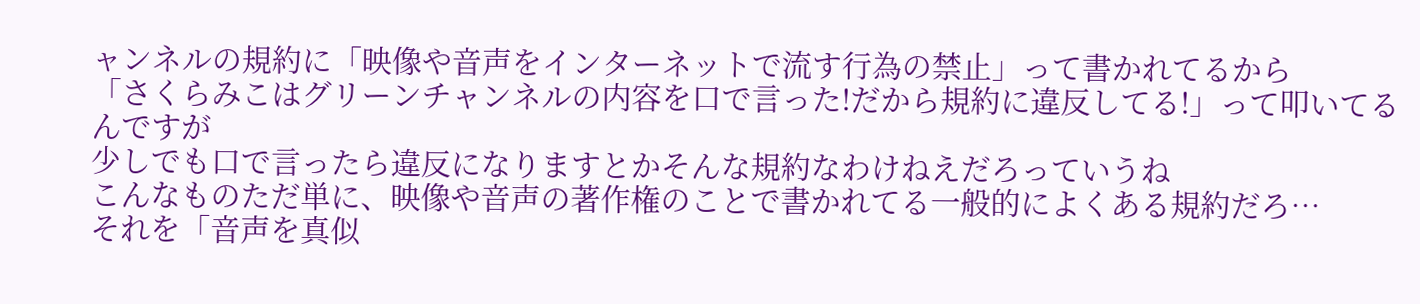ャンネルの規約に「映像や音声をインターネットで流す行為の禁止」って書かれてるから
「さくらみこはグリーンチャンネルの内容を口で言った!だから規約に違反してる!」って叩いてるんですが
少しでも口で言ったら違反になりますとかそんな規約なわけねえだろっていうね
こんなものただ単に、映像や音声の著作権のことで書かれてる一般的によくある規約だろ…
それを「音声を真似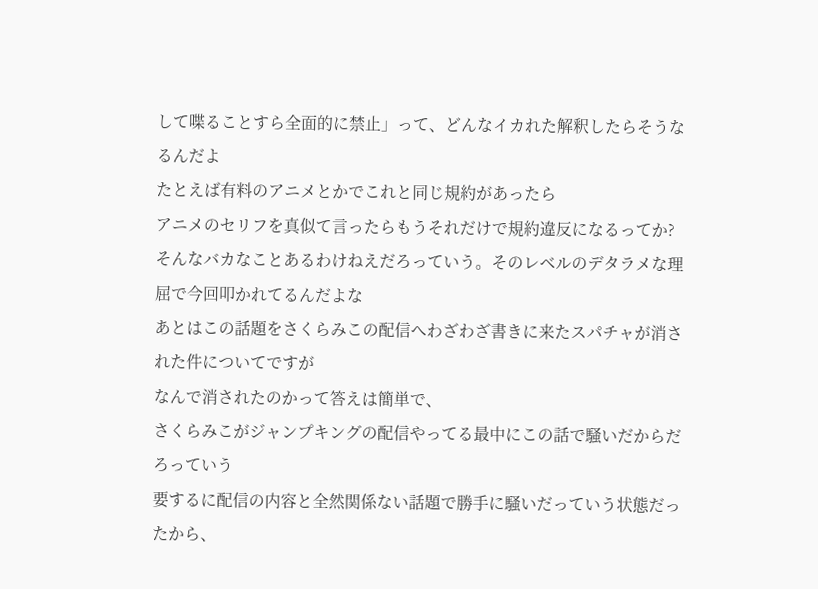して喋ることすら全面的に禁止」って、どんなイカれた解釈したらそうなるんだよ
たとえば有料のアニメとかでこれと同じ規約があったら
アニメのセリフを真似て言ったらもうそれだけで規約違反になるってか?
そんなバカなことあるわけねえだろっていう。そのレベルのデタラメな理屈で今回叩かれてるんだよな
あとはこの話題をさくらみこの配信へわざわざ書きに来たスパチャが消された件についてですが
なんで消されたのかって答えは簡単で、
さくらみこがジャンプキングの配信やってる最中にこの話で騒いだからだろっていう
要するに配信の内容と全然関係ない話題で勝手に騒いだっていう状態だったから、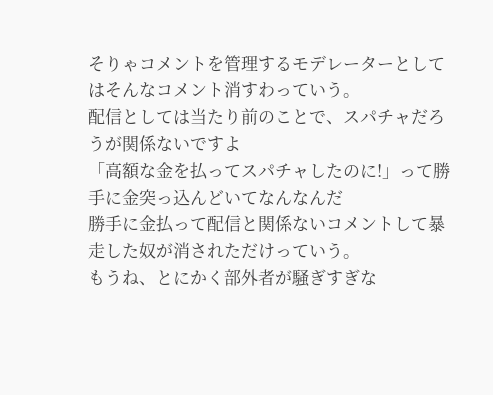そりゃコメントを管理するモデレーターとしてはそんなコメント消すわっていう。
配信としては当たり前のことで、スパチャだろうが関係ないですよ
「高額な金を払ってスパチャしたのに!」って勝手に金突っ込んどいてなんなんだ
勝手に金払って配信と関係ないコメントして暴走した奴が消されただけっていう。
もうね、とにかく部外者が騒ぎすぎな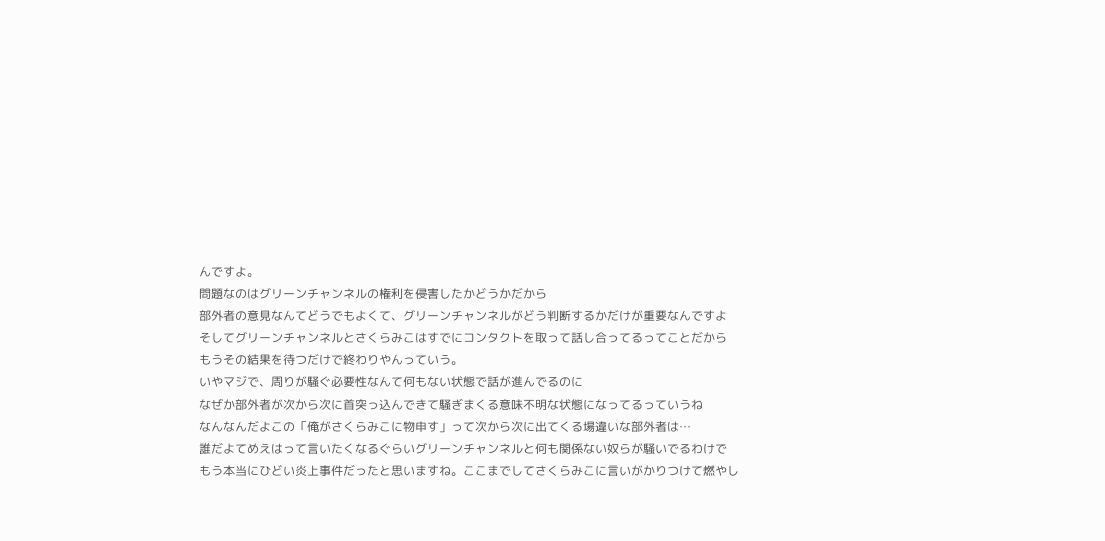んですよ。
問題なのはグリーンチャンネルの権利を侵害したかどうかだから
部外者の意見なんてどうでもよくて、グリーンチャンネルがどう判断するかだけが重要なんですよ
そしてグリーンチャンネルとさくらみこはすでにコンタクトを取って話し合ってるってことだから
もうその結果を待つだけで終わりやんっていう。
いやマジで、周りが騒ぐ必要性なんて何もない状態で話が進んでるのに
なぜか部外者が次から次に首突っ込んできて騒ぎまくる意味不明な状態になってるっていうね
なんなんだよこの「俺がさくらみこに物申す」って次から次に出てくる場違いな部外者は…
誰だよてめえはって言いたくなるぐらいグリーンチャンネルと何も関係ない奴らが騒いでるわけで
もう本当にひどい炎上事件だったと思いますね。ここまでしてさくらみこに言いがかりつけて燃やし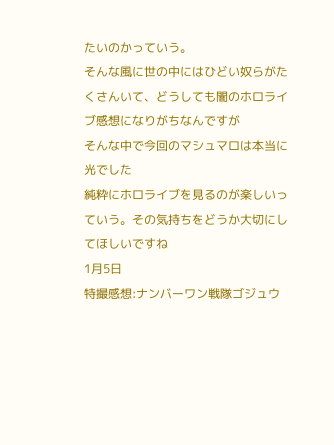たいのかっていう。
そんな風に世の中にはひどい奴らがたくさんいて、どうしても闇のホロライブ感想になりがちなんですが
そんな中で今回のマシュマロは本当に光でした
純粋にホロライブを見るのが楽しいっていう。その気持ちをどうか大切にしてほしいですね
1月5日
特撮感想:ナンバーワン戦隊ゴジュウ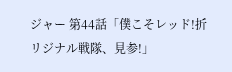ジャー 第44話「僕こそレッド!折リジナル戦隊、見参!」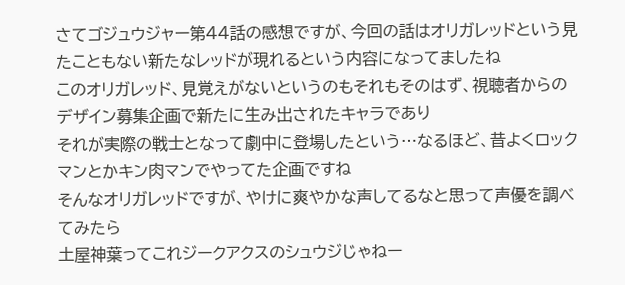さてゴジュウジャー第44話の感想ですが、今回の話はオリガレッドという見たこともない新たなレッドが現れるという内容になってましたね
このオリガレッド、見覚えがないというのもそれもそのはず、視聴者からのデザイン募集企画で新たに生み出されたキャラであり
それが実際の戦士となって劇中に登場したという…なるほど、昔よくロックマンとかキン肉マンでやってた企画ですね
そんなオリガレッドですが、やけに爽やかな声してるなと思って声優を調べてみたら
土屋神葉ってこれジークアクスのシュウジじゃねー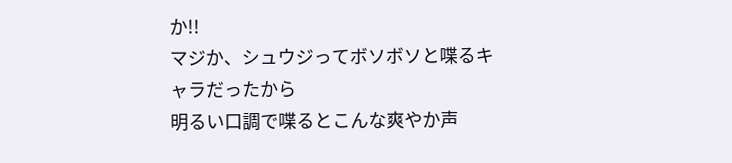か!!
マジか、シュウジってボソボソと喋るキャラだったから
明るい口調で喋るとこんな爽やか声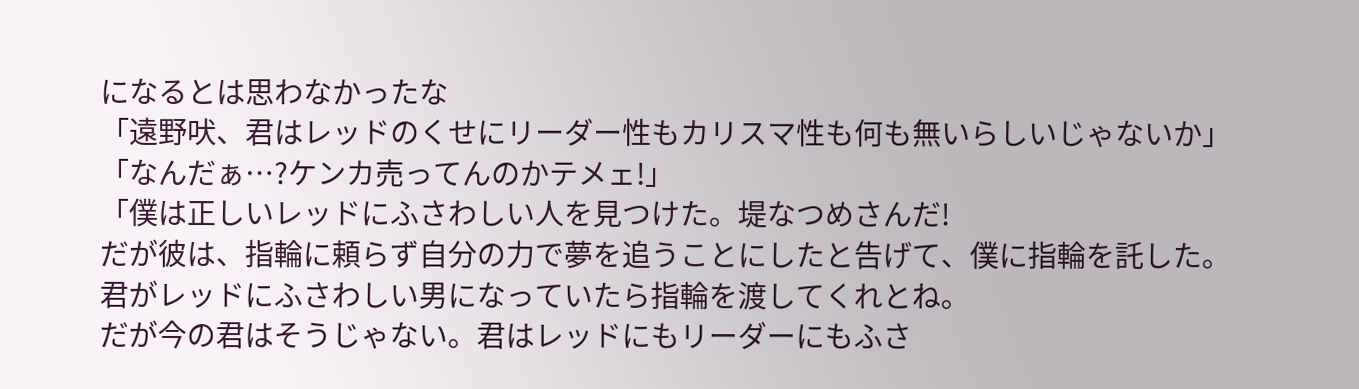になるとは思わなかったな
「遠野吠、君はレッドのくせにリーダー性もカリスマ性も何も無いらしいじゃないか」
「なんだぁ…?ケンカ売ってんのかテメェ!」
「僕は正しいレッドにふさわしい人を見つけた。堤なつめさんだ!
だが彼は、指輪に頼らず自分の力で夢を追うことにしたと告げて、僕に指輪を託した。
君がレッドにふさわしい男になっていたら指輪を渡してくれとね。
だが今の君はそうじゃない。君はレッドにもリーダーにもふさ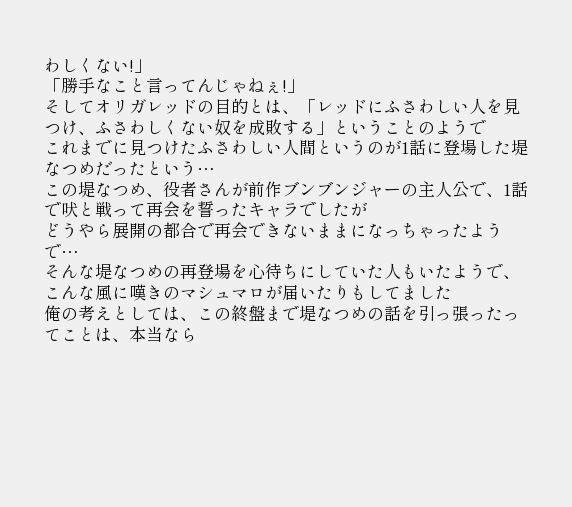わしくない!」
「勝手なこと言ってんじゃねぇ!」
そしてオリガレッドの目的とは、「レッドにふさわしい人を見つけ、ふさわしくない奴を成敗する」ということのようで
これまでに見つけたふさわしい人間というのが1話に登場した堤なつめだったという…
この堤なつめ、役者さんが前作ブンブンジャーの主人公で、1話で吠と戦って再会を誓ったキャラでしたが
どうやら展開の都合で再会できないままになっちゃったようで…
そんな堤なつめの再登場を心待ちにしていた人もいたようで、こんな風に嘆きのマシュマロが届いたりもしてました
俺の考えとしては、この終盤まで堤なつめの話を引っ張ったってことは、本当なら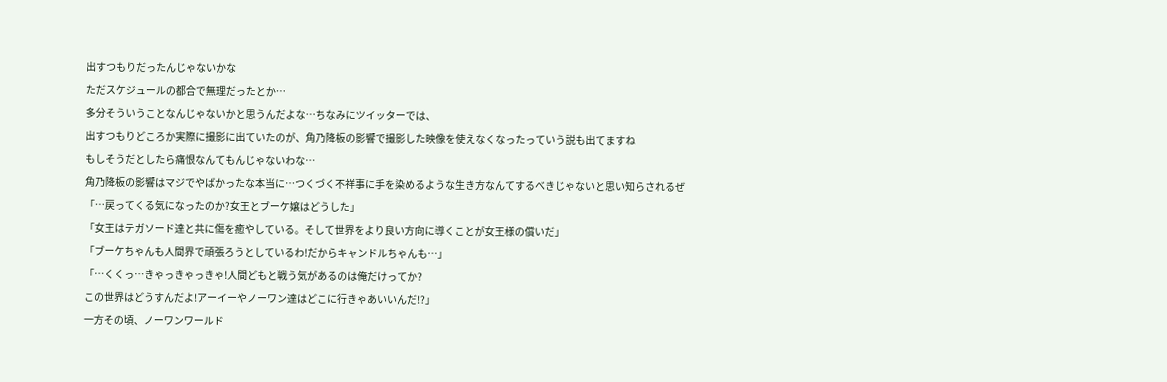出すつもりだったんじゃないかな
ただスケジュールの都合で無理だったとか…
多分そういうことなんじゃないかと思うんだよな…ちなみにツイッターでは、
出すつもりどころか実際に撮影に出ていたのが、角乃降板の影響で撮影した映像を使えなくなったっていう説も出てますね
もしそうだとしたら痛恨なんてもんじゃないわな…
角乃降板の影響はマジでやばかったな本当に…つくづく不祥事に手を染めるような生き方なんてするべきじゃないと思い知らされるぜ
「…戻ってくる気になったのか?女王とブーケ嬢はどうした」
「女王はテガソード達と共に傷を癒やしている。そして世界をより良い方向に導くことが女王様の償いだ」
「ブーケちゃんも人間界で頑張ろうとしているわ!だからキャンドルちゃんも…」
「…くくっ…きゃっきゃっきゃ!人間どもと戦う気があるのは俺だけってか?
この世界はどうすんだよ!アーイーやノーワン達はどこに行きゃあいいんだ!?」
一方その頃、ノーワンワールド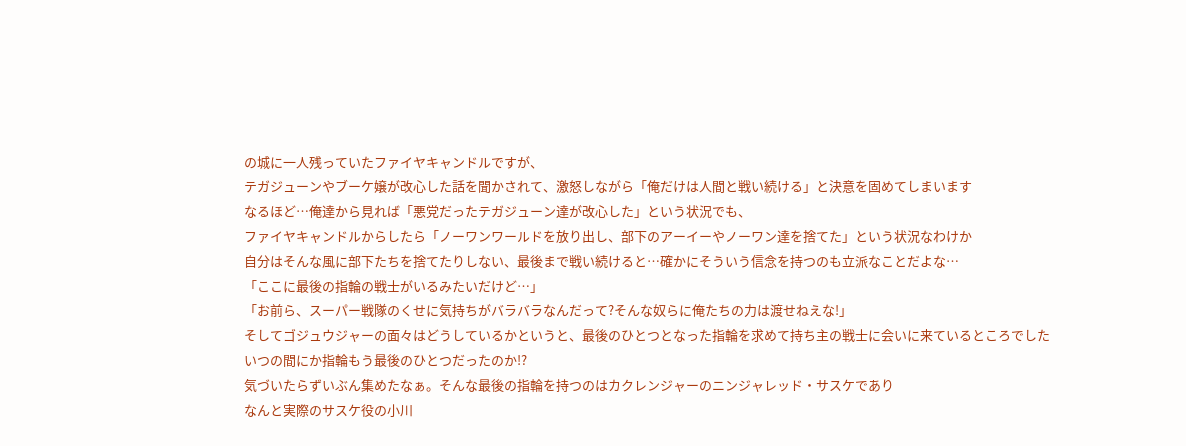の城に一人残っていたファイヤキャンドルですが、
テガジューンやブーケ嬢が改心した話を聞かされて、激怒しながら「俺だけは人間と戦い続ける」と決意を固めてしまいます
なるほど…俺達から見れば「悪党だったテガジューン達が改心した」という状況でも、
ファイヤキャンドルからしたら「ノーワンワールドを放り出し、部下のアーイーやノーワン達を捨てた」という状況なわけか
自分はそんな風に部下たちを捨てたりしない、最後まで戦い続けると…確かにそういう信念を持つのも立派なことだよな…
「ここに最後の指輪の戦士がいるみたいだけど…」
「お前ら、スーパー戦隊のくせに気持ちがバラバラなんだって?そんな奴らに俺たちの力は渡せねえな!」
そしてゴジュウジャーの面々はどうしているかというと、最後のひとつとなった指輪を求めて持ち主の戦士に会いに来ているところでした
いつの間にか指輪もう最後のひとつだったのか!?
気づいたらずいぶん集めたなぁ。そんな最後の指輪を持つのはカクレンジャーのニンジャレッド・サスケであり
なんと実際のサスケ役の小川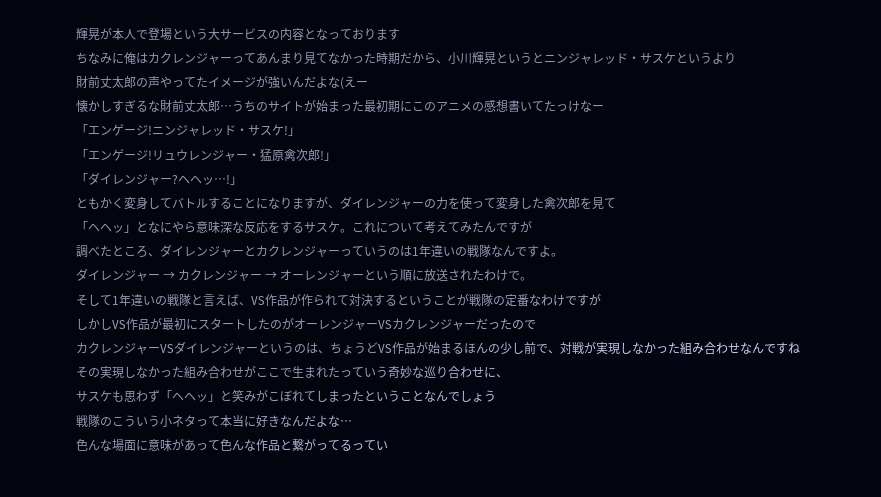輝晃が本人で登場という大サービスの内容となっております
ちなみに俺はカクレンジャーってあんまり見てなかった時期だから、小川輝晃というとニンジャレッド・サスケというより
財前丈太郎の声やってたイメージが強いんだよな(えー
懐かしすぎるな財前丈太郎…うちのサイトが始まった最初期にこのアニメの感想書いてたっけなー
「エンゲージ!ニンジャレッド・サスケ!」
「エンゲージ!リュウレンジャー・猛原禽次郎!」
「ダイレンジャー?ヘヘッ…!」
ともかく変身してバトルすることになりますが、ダイレンジャーの力を使って変身した禽次郎を見て
「ヘヘッ」となにやら意味深な反応をするサスケ。これについて考えてみたんですが
調べたところ、ダイレンジャーとカクレンジャーっていうのは1年違いの戦隊なんですよ。
ダイレンジャー → カクレンジャー → オーレンジャーという順に放送されたわけで。
そして1年違いの戦隊と言えば、VS作品が作られて対決するということが戦隊の定番なわけですが
しかしVS作品が最初にスタートしたのがオーレンジャーVSカクレンジャーだったので
カクレンジャーVSダイレンジャーというのは、ちょうどVS作品が始まるほんの少し前で、対戦が実現しなかった組み合わせなんですね
その実現しなかった組み合わせがここで生まれたっていう奇妙な巡り合わせに、
サスケも思わず「ヘヘッ」と笑みがこぼれてしまったということなんでしょう
戦隊のこういう小ネタって本当に好きなんだよな…
色んな場面に意味があって色んな作品と繋がってるってい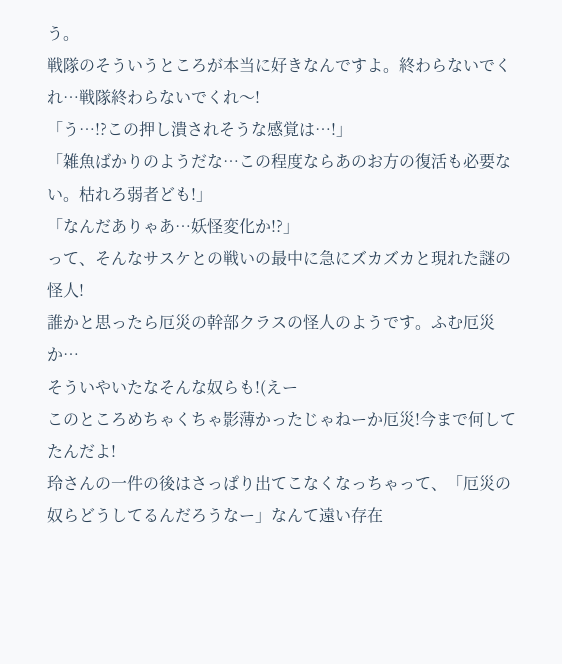う。
戦隊のそういうところが本当に好きなんですよ。終わらないでくれ…戦隊終わらないでくれ〜!
「う…!?この押し潰されそうな感覚は…!」
「雑魚ばかりのようだな…この程度ならあのお方の復活も必要ない。枯れろ弱者ども!」
「なんだありゃあ…妖怪変化か!?」
って、そんなサスケとの戦いの最中に急にズカズカと現れた謎の怪人!
誰かと思ったら厄災の幹部クラスの怪人のようです。ふむ厄災か…
そういやいたなそんな奴らも!(えー
このところめちゃくちゃ影薄かったじゃねーか厄災!今まで何してたんだよ!
玲さんの一件の後はさっぱり出てこなくなっちゃって、「厄災の奴らどうしてるんだろうなー」なんて遠い存在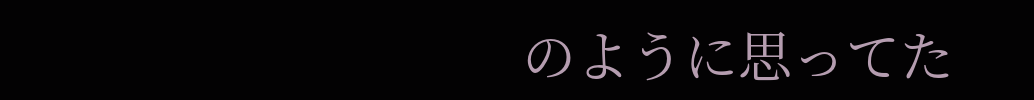のように思ってた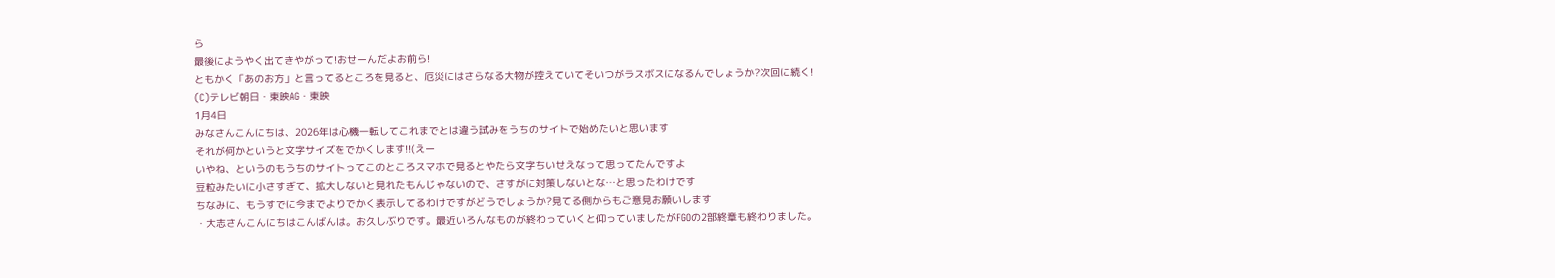ら
最後にようやく出てきやがって!おせーんだよお前ら!
ともかく「あのお方」と言ってるところを見ると、厄災にはさらなる大物が控えていてそいつがラスボスになるんでしょうか?次回に続く!
(C)テレビ朝日・東映AG・東映
1月4日
みなさんこんにちは、2026年は心機一転してこれまでとは違う試みをうちのサイトで始めたいと思います
それが何かというと文字サイズをでかくします!!(えー
いやね、というのもうちのサイトってこのところスマホで見るとやたら文字ちいせえなって思ってたんですよ
豆粒みたいに小さすぎて、拡大しないと見れたもんじゃないので、さすがに対策しないとな…と思ったわけです
ちなみに、もうすでに今までよりでかく表示してるわけですがどうでしょうか?見てる側からもご意見お願いします
・大志さんこんにちはこんばんは。お久しぶりです。最近いろんなものが終わっていくと仰っていましたがFGOの2部終章も終わりました。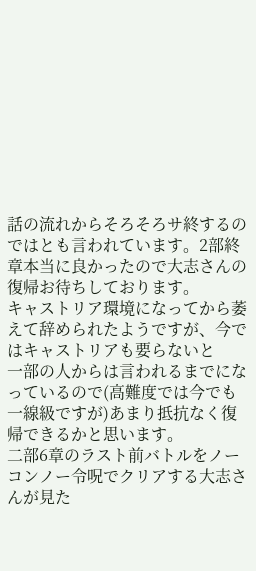話の流れからそろそろサ終するのではとも言われています。2部終章本当に良かったので大志さんの復帰お待ちしております。
キャストリア環境になってから萎えて辞められたようですが、今ではキャストリアも要らないと
一部の人からは言われるまでになっているので(高難度では今でも一線級ですが)あまり抵抗なく復帰できるかと思います。
二部6章のラスト前バトルをノーコンノー令呪でクリアする大志さんが見た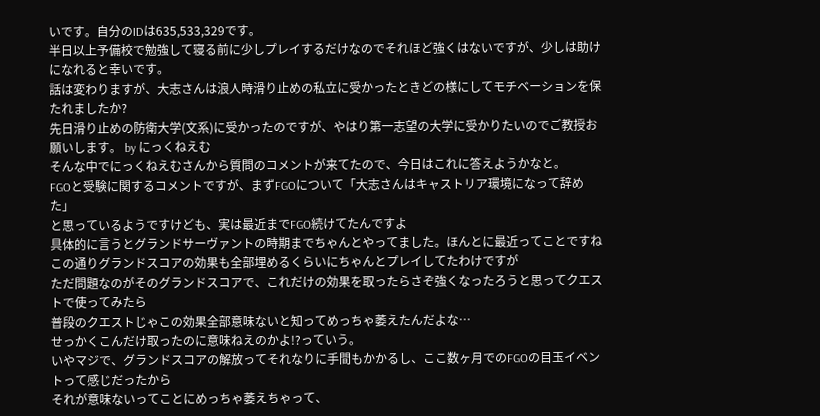いです。自分のIDは635,533,329です。
半日以上予備校で勉強して寝る前に少しプレイするだけなのでそれほど強くはないですが、少しは助けになれると幸いです。
話は変わりますが、大志さんは浪人時滑り止めの私立に受かったときどの様にしてモチベーションを保たれましたか?
先日滑り止めの防衛大学(文系)に受かったのですが、やはり第一志望の大学に受かりたいのでご教授お願いします。 by にっくねえむ
そんな中でにっくねえむさんから質問のコメントが来てたので、今日はこれに答えようかなと。
FGOと受験に関するコメントですが、まずFGOについて「大志さんはキャストリア環境になって辞めた」
と思っているようですけども、実は最近までFGO続けてたんですよ
具体的に言うとグランドサーヴァントの時期までちゃんとやってました。ほんとに最近ってことですね
この通りグランドスコアの効果も全部埋めるくらいにちゃんとプレイしてたわけですが
ただ問題なのがそのグランドスコアで、これだけの効果を取ったらさぞ強くなったろうと思ってクエストで使ってみたら
普段のクエストじゃこの効果全部意味ないと知ってめっちゃ萎えたんだよな…
せっかくこんだけ取ったのに意味ねえのかよ!?っていう。
いやマジで、グランドスコアの解放ってそれなりに手間もかかるし、ここ数ヶ月でのFGOの目玉イベントって感じだったから
それが意味ないってことにめっちゃ萎えちゃって、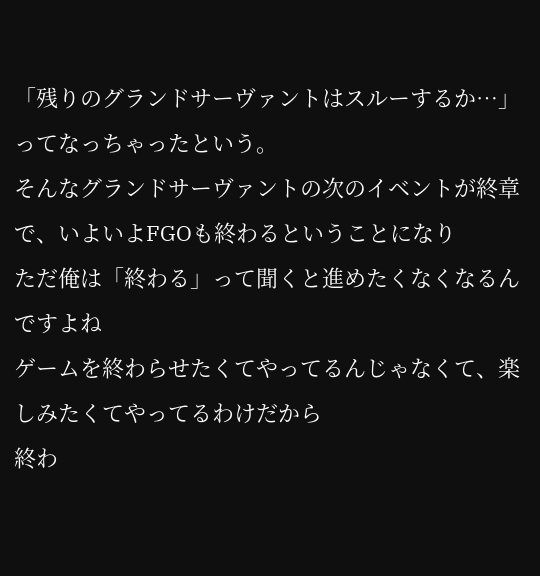「残りのグランドサーヴァントはスルーするか…」ってなっちゃったという。
そんなグランドサーヴァントの次のイベントが終章で、いよいよFGOも終わるということになり
ただ俺は「終わる」って聞くと進めたくなくなるんですよね
ゲームを終わらせたくてやってるんじゃなくて、楽しみたくてやってるわけだから
終わ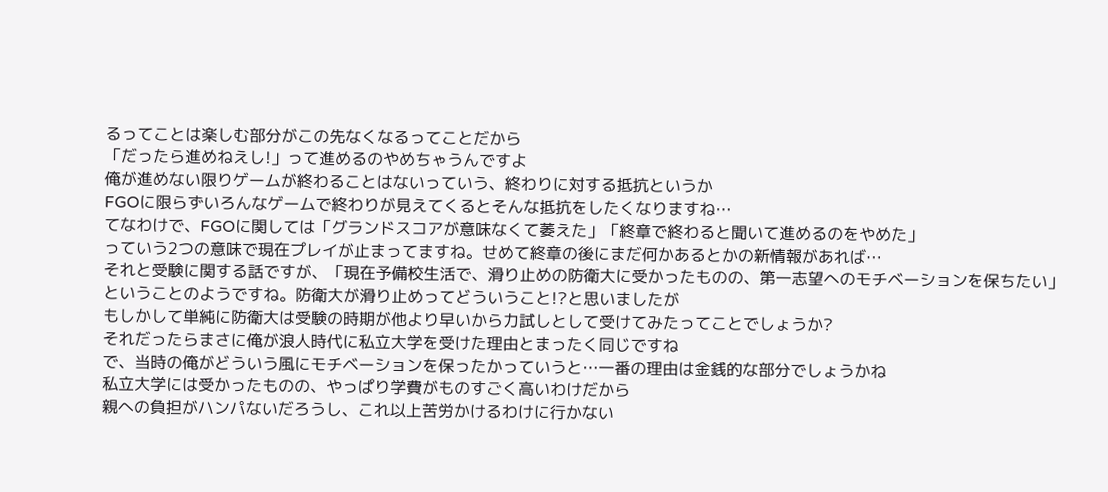るってことは楽しむ部分がこの先なくなるってことだから
「だったら進めねえし!」って進めるのやめちゃうんですよ
俺が進めない限りゲームが終わることはないっていう、終わりに対する抵抗というか
FGOに限らずいろんなゲームで終わりが見えてくるとそんな抵抗をしたくなりますね…
てなわけで、FGOに関しては「グランドスコアが意味なくて萎えた」「終章で終わると聞いて進めるのをやめた」
っていう2つの意味で現在プレイが止まってますね。せめて終章の後にまだ何かあるとかの新情報があれば…
それと受験に関する話ですが、「現在予備校生活で、滑り止めの防衛大に受かったものの、第一志望へのモチベーションを保ちたい」
ということのようですね。防衛大が滑り止めってどういうこと!?と思いましたが
もしかして単純に防衛大は受験の時期が他より早いから力試しとして受けてみたってことでしょうか?
それだったらまさに俺が浪人時代に私立大学を受けた理由とまったく同じですね
で、当時の俺がどういう風にモチベーションを保ったかっていうと…一番の理由は金銭的な部分でしょうかね
私立大学には受かったものの、やっぱり学費がものすごく高いわけだから
親への負担がハンパないだろうし、これ以上苦労かけるわけに行かない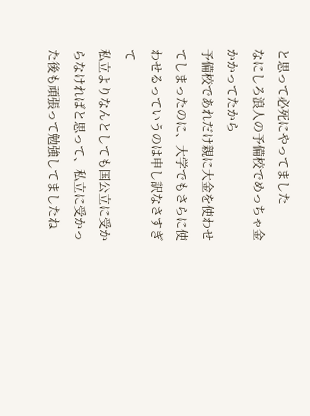と思って必死にやってました
なにしろ浪人の予備校でめっちゃ金かかってたから
予備校であれだけ親に大金を使わせてしまったのに、大学でもさらに使わせるっていうのは申し訳なさすぎて
私立よりなんとしても国公立に受からなければと思って、私立に受かった後も頑張って勉強してましたね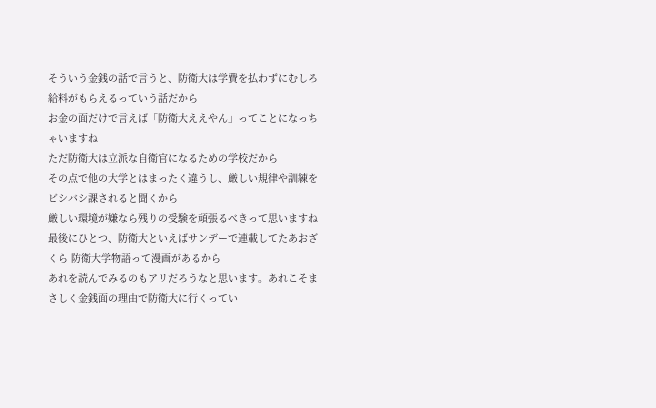そういう金銭の話で言うと、防衛大は学費を払わずにむしろ給料がもらえるっていう話だから
お金の面だけで言えば「防衛大ええやん」ってことになっちゃいますね
ただ防衛大は立派な自衛官になるための学校だから
その点で他の大学とはまったく違うし、厳しい規律や訓練をビシバシ課されると聞くから
厳しい環境が嫌なら残りの受験を頑張るべきって思いますね
最後にひとつ、防衛大といえばサンデーで連載してたあおざくら 防衛大学物語って漫画があるから
あれを読んでみるのもアリだろうなと思います。あれこそまさしく金銭面の理由で防衛大に行くってい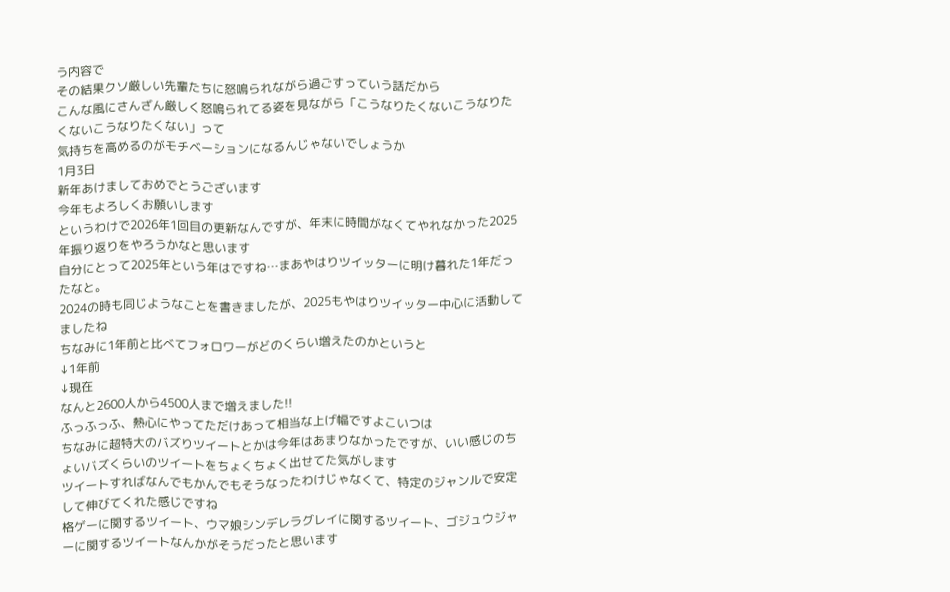う内容で
その結果クソ厳しい先輩たちに怒鳴られながら過ごすっていう話だから
こんな風にさんざん厳しく怒鳴られてる姿を見ながら「こうなりたくないこうなりたくないこうなりたくない」って
気持ちを高めるのがモチベーションになるんじゃないでしょうか
1月3日
新年あけましておめでとうございます
今年もよろしくお願いします
というわけで2026年1回目の更新なんですが、年末に時間がなくてやれなかった2025年振り返りをやろうかなと思います
自分にとって2025年という年はですね…まあやはりツイッターに明け暮れた1年だったなと。
2024の時も同じようなことを書きましたが、2025もやはりツイッター中心に活動してましたね
ちなみに1年前と比べてフォロワーがどのくらい増えたのかというと
↓1年前
↓現在
なんと2600人から4500人まで増えました!!
ふっふっふ、熱心にやってただけあって相当な上げ幅ですよこいつは
ちなみに超特大のバズりツイートとかは今年はあまりなかったですが、いい感じのちょいバズくらいのツイートをちょくちょく出せてた気がします
ツイートすればなんでもかんでもそうなったわけじゃなくて、特定のジャンルで安定して伸びてくれた感じですね
格ゲーに関するツイート、ウマ娘シンデレラグレイに関するツイート、ゴジュウジャーに関するツイートなんかがそうだったと思います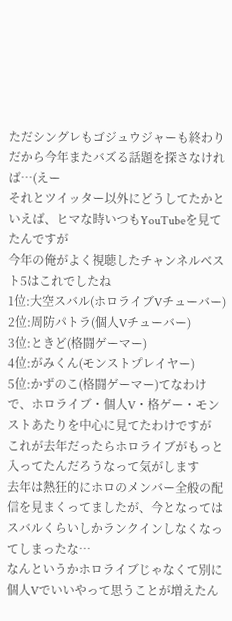ただシングレもゴジュウジャーも終わりだから今年またバズる話題を探さなければ…(えー
それとツイッター以外にどうしてたかといえば、ヒマな時いつもYouTubeを見てたんですが
今年の俺がよく視聴したチャンネルベスト5はこれでしたね
1位:大空スバル(ホロライブVチューバー)
2位:周防パトラ(個人Vチューバー)
3位:ときど(格闘ゲーマー)
4位:がみくん(モンストプレイヤー)
5位:かずのこ(格闘ゲーマー)てなわけで、ホロライブ・個人V・格ゲー・モンストあたりを中心に見てたわけですが
これが去年だったらホロライブがもっと入ってたんだろうなって気がします
去年は熱狂的にホロのメンバー全般の配信を見まくってましたが、今となってはスバルくらいしかランクインしなくなってしまったな…
なんというかホロライブじゃなくて別に個人Vでいいやって思うことが増えたん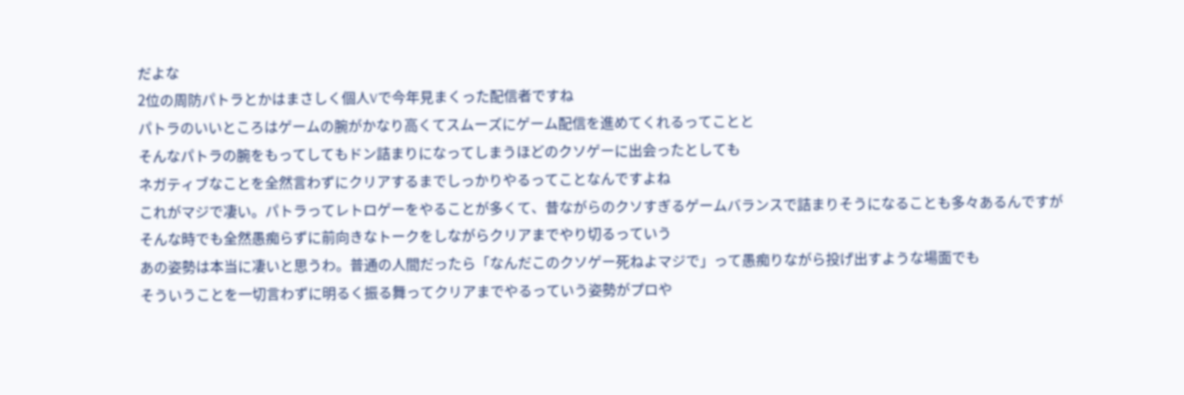だよな
2位の周防パトラとかはまさしく個人Vで今年見まくった配信者ですね
パトラのいいところはゲームの腕がかなり高くてスムーズにゲーム配信を進めてくれるってことと
そんなパトラの腕をもってしてもドン詰まりになってしまうほどのクソゲーに出会ったとしても
ネガティブなことを全然言わずにクリアするまでしっかりやるってことなんですよね
これがマジで凄い。パトラってレトロゲーをやることが多くて、昔ながらのクソすぎるゲームバランスで詰まりそうになることも多々あるんですが
そんな時でも全然愚痴らずに前向きなトークをしながらクリアまでやり切るっていう
あの姿勢は本当に凄いと思うわ。普通の人間だったら「なんだこのクソゲー死ねよマジで」って愚痴りながら投げ出すような場面でも
そういうことを一切言わずに明るく振る舞ってクリアまでやるっていう姿勢がプロや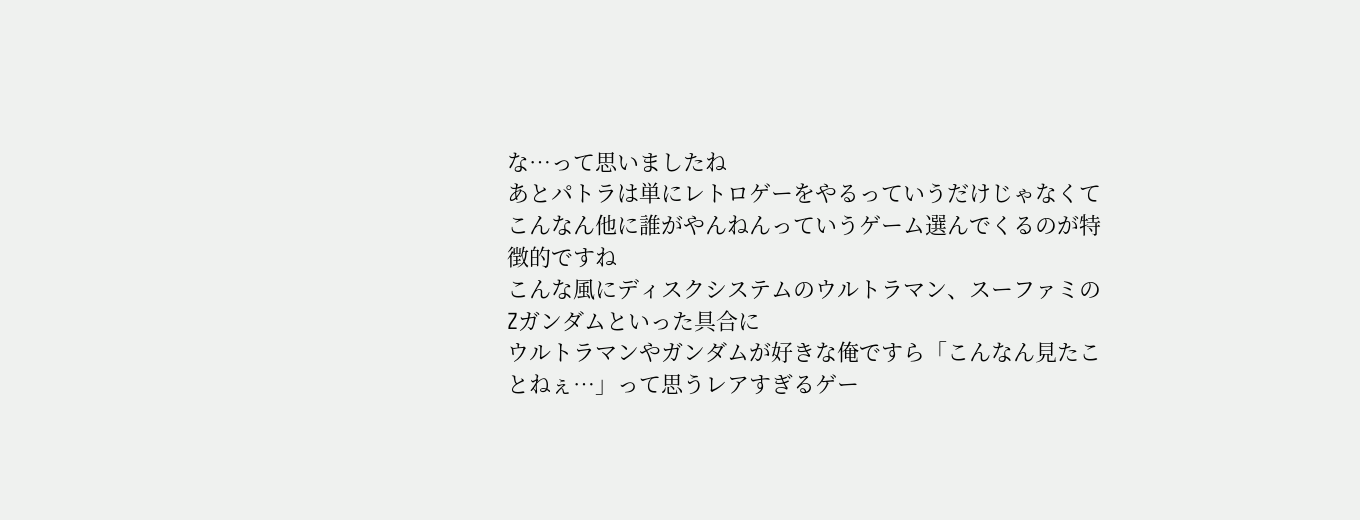な…って思いましたね
あとパトラは単にレトロゲーをやるっていうだけじゃなくて
こんなん他に誰がやんねんっていうゲーム選んでくるのが特徴的ですね
こんな風にディスクシステムのウルトラマン、スーファミのZガンダムといった具合に
ウルトラマンやガンダムが好きな俺ですら「こんなん見たことねぇ…」って思うレアすぎるゲー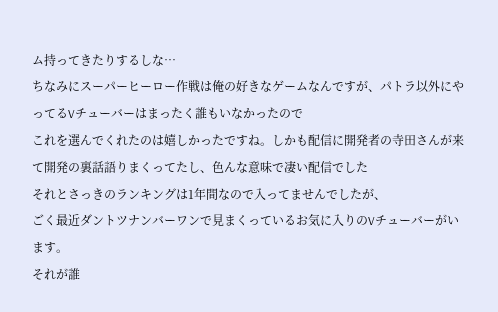ム持ってきたりするしな…
ちなみにスーパーヒーロー作戦は俺の好きなゲームなんですが、パトラ以外にやってるVチューバーはまったく誰もいなかったので
これを選んでくれたのは嬉しかったですね。しかも配信に開発者の寺田さんが来て開発の裏話語りまくってたし、色んな意味で凄い配信でした
それとさっきのランキングは1年間なので入ってませんでしたが、
ごく最近ダントツナンバーワンで見まくっているお気に入りのVチューバーがいます。
それが誰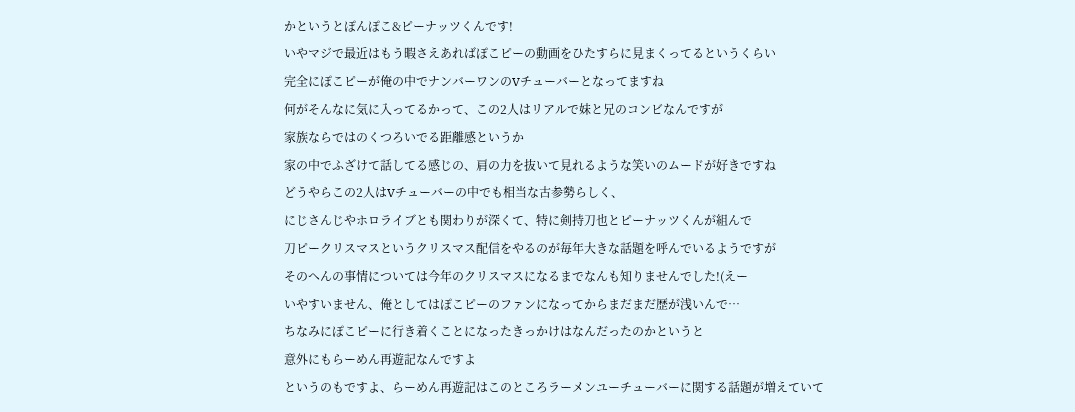かというとぽんぽこ&ピーナッツくんです!
いやマジで最近はもう暇さえあればぽこピーの動画をひたすらに見まくってるというくらい
完全にぽこピーが俺の中でナンバーワンのVチューバーとなってますね
何がそんなに気に入ってるかって、この2人はリアルで妹と兄のコンビなんですが
家族ならではのくつろいでる距離感というか
家の中でふざけて話してる感じの、肩の力を抜いて見れるような笑いのムードが好きですね
どうやらこの2人はVチューバーの中でも相当な古参勢らしく、
にじさんじやホロライブとも関わりが深くて、特に剣持刀也とピーナッツくんが組んで
刀ピークリスマスというクリスマス配信をやるのが毎年大きな話題を呼んでいるようですが
そのへんの事情については今年のクリスマスになるまでなんも知りませんでした!(えー
いやすいません、俺としてはぽこピーのファンになってからまだまだ歴が浅いんで…
ちなみにぽこピーに行き着くことになったきっかけはなんだったのかというと
意外にもらーめん再遊記なんですよ
というのもですよ、らーめん再遊記はこのところラーメンユーチューバーに関する話題が増えていて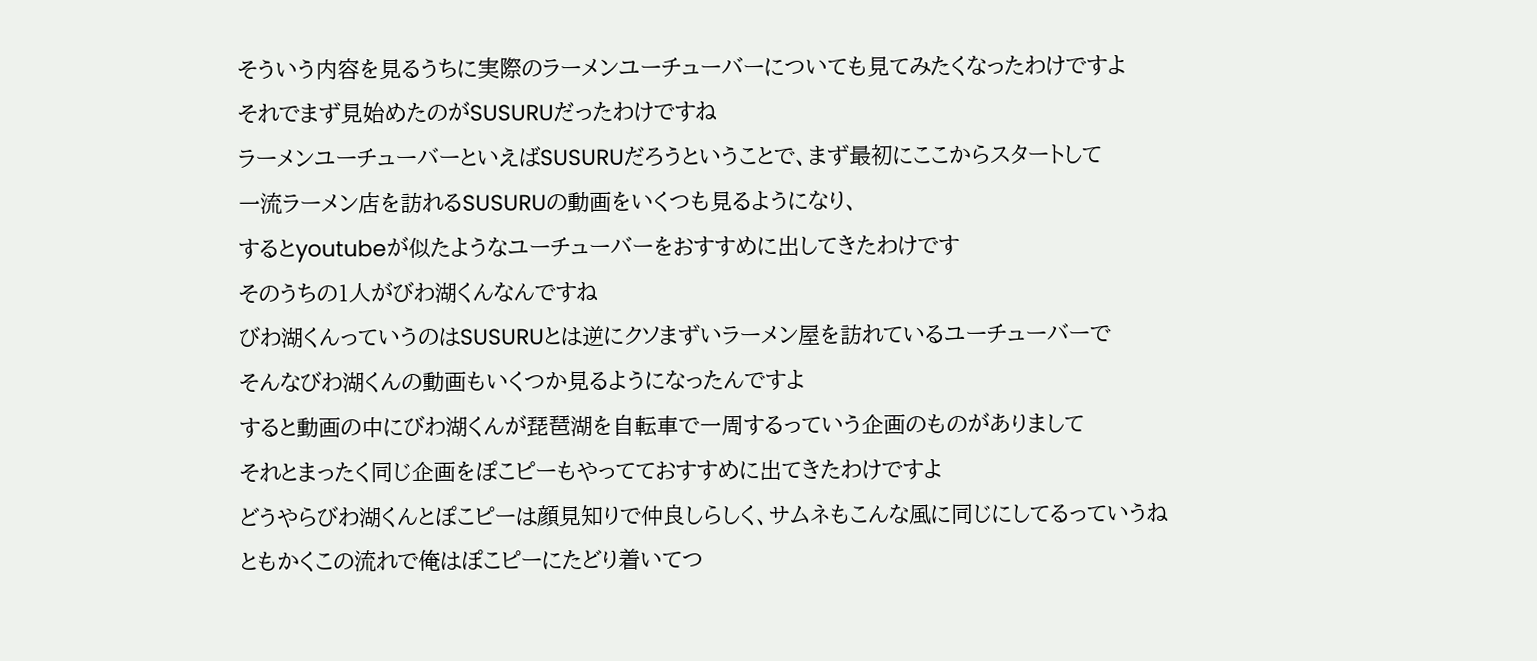そういう内容を見るうちに実際のラーメンユーチューバーについても見てみたくなったわけですよ
それでまず見始めたのがSUSURUだったわけですね
ラーメンユーチューバーといえばSUSURUだろうということで、まず最初にここからスタートして
一流ラーメン店を訪れるSUSURUの動画をいくつも見るようになり、
するとyoutubeが似たようなユーチューバーをおすすめに出してきたわけです
そのうちの1人がびわ湖くんなんですね
びわ湖くんっていうのはSUSURUとは逆にクソまずいラーメン屋を訪れているユーチューバーで
そんなびわ湖くんの動画もいくつか見るようになったんですよ
すると動画の中にびわ湖くんが琵琶湖を自転車で一周するっていう企画のものがありまして
それとまったく同じ企画をぽこピーもやってておすすめに出てきたわけですよ
どうやらびわ湖くんとぽこピーは顔見知りで仲良しらしく、サムネもこんな風に同じにしてるっていうね
ともかくこの流れで俺はぽこピーにたどり着いてつ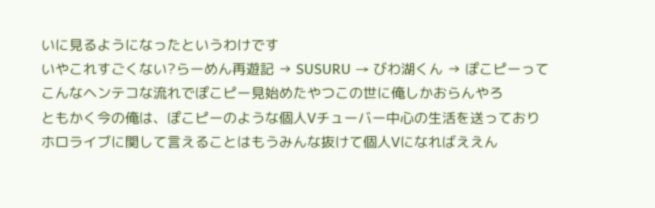いに見るようになったというわけです
いやこれすごくない?らーめん再遊記 → SUSURU → びわ湖くん → ぽこピーって
こんなヘンテコな流れでぽこピー見始めたやつこの世に俺しかおらんやろ
ともかく今の俺は、ぽこピーのような個人Vチューバー中心の生活を送っており
ホロライブに関して言えることはもうみんな抜けて個人Vになればええん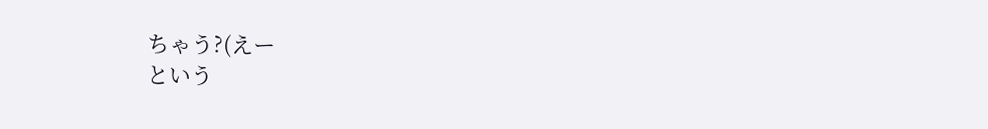ちゃう?(えー
という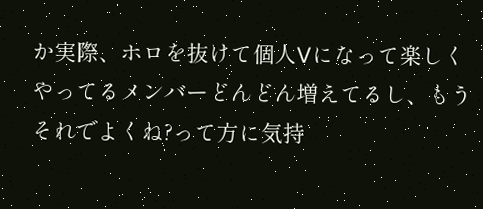か実際、ホロを抜けて個人Vになって楽しくやってるメンバーどんどん増えてるし、もうそれでよくね?って方に気持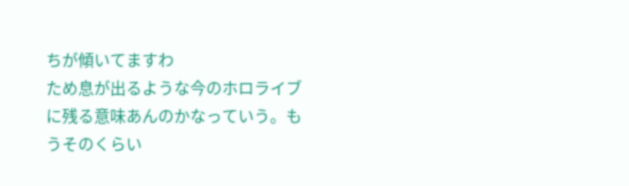ちが傾いてますわ
ため息が出るような今のホロライブに残る意味あんのかなっていう。もうそのくらい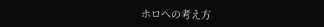ホロへの考え方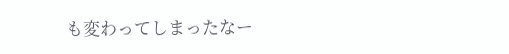も変わってしまったなー